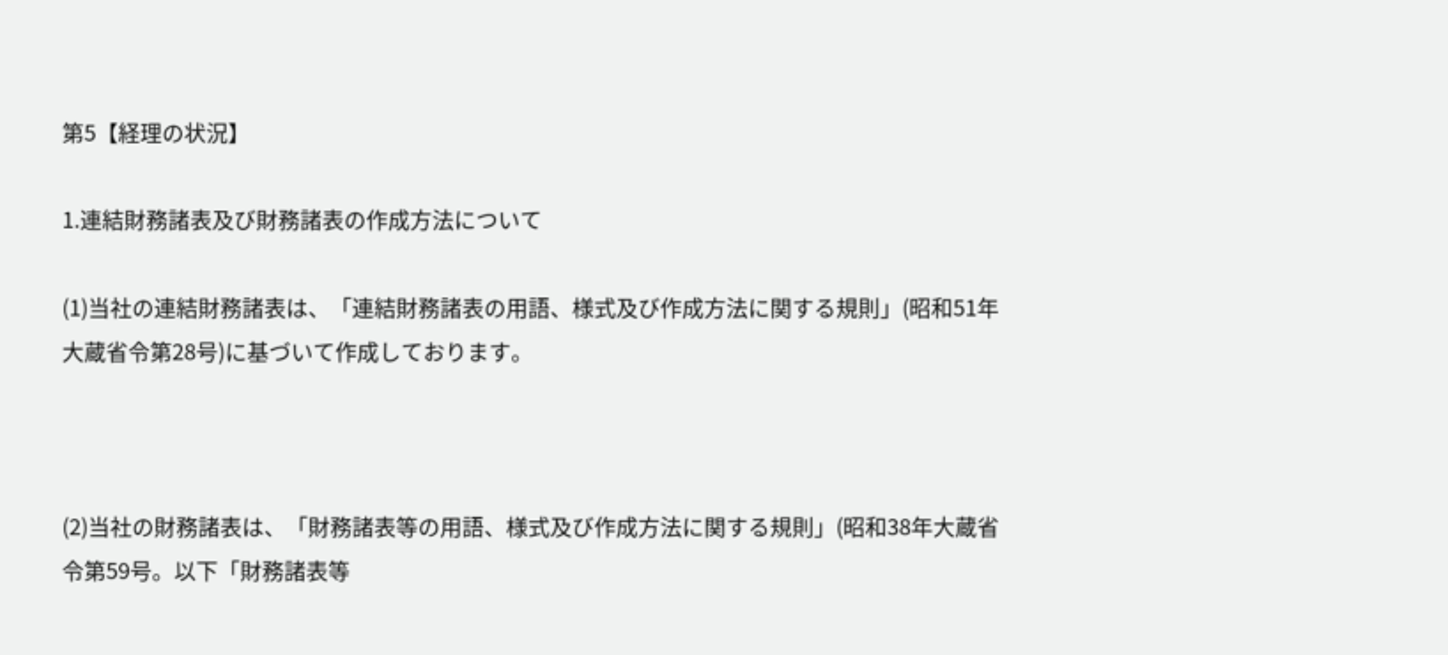第5【経理の状況】

1.連結財務諸表及び財務諸表の作成方法について

(1)当社の連結財務諸表は、「連結財務諸表の用語、様式及び作成方法に関する規則」(昭和51年大蔵省令第28号)に基づいて作成しております。



(2)当社の財務諸表は、「財務諸表等の用語、様式及び作成方法に関する規則」(昭和38年大蔵省令第59号。以下「財務諸表等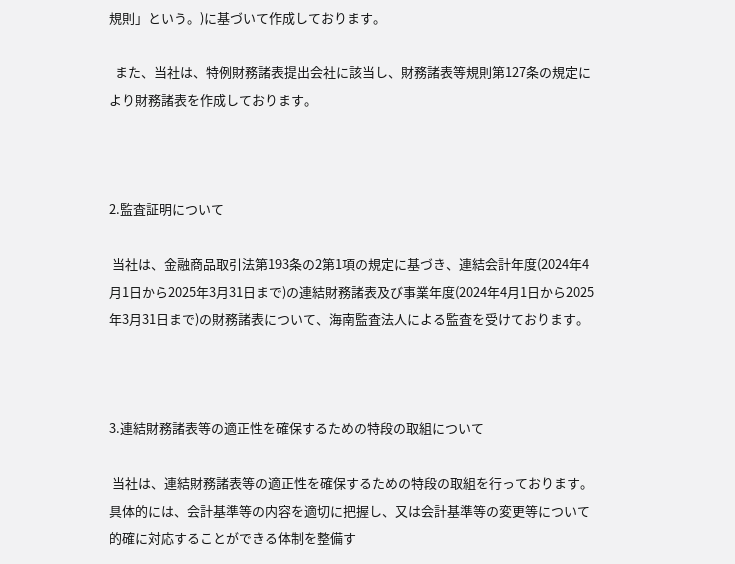規則」という。)に基づいて作成しております。

  また、当社は、特例財務諸表提出会社に該当し、財務諸表等規則第127条の規定により財務諸表を作成しております。



2.監査証明について

 当社は、金融商品取引法第193条の2第1項の規定に基づき、連結会計年度(2024年4月1日から2025年3月31日まで)の連結財務諸表及び事業年度(2024年4月1日から2025年3月31日まで)の財務諸表について、海南監査法人による監査を受けております。



3.連結財務諸表等の適正性を確保するための特段の取組について

 当社は、連結財務諸表等の適正性を確保するための特段の取組を行っております。具体的には、会計基準等の内容を適切に把握し、又は会計基準等の変更等について的確に対応することができる体制を整備す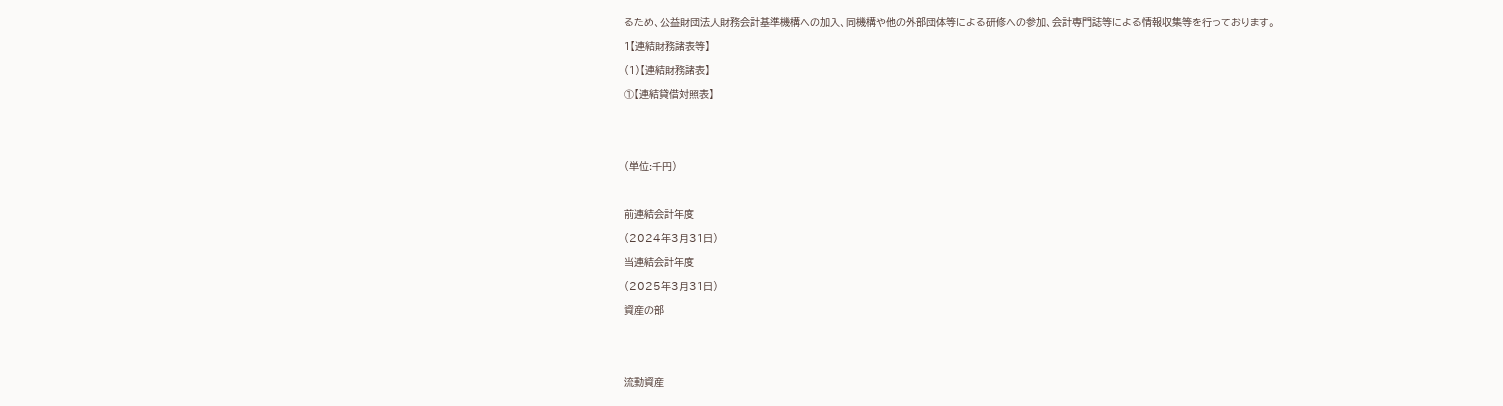るため、公益財団法人財務会計基準機構への加入、同機構や他の外部団体等による研修への参加、会計専門誌等による情報収集等を行っております。

1【連結財務諸表等】

(1)【連結財務諸表】

①【連結貸借対照表】





(単位:千円)



前連結会計年度

(2024年3月31日)

当連結会計年度

(2025年3月31日)

資産の部





流動資産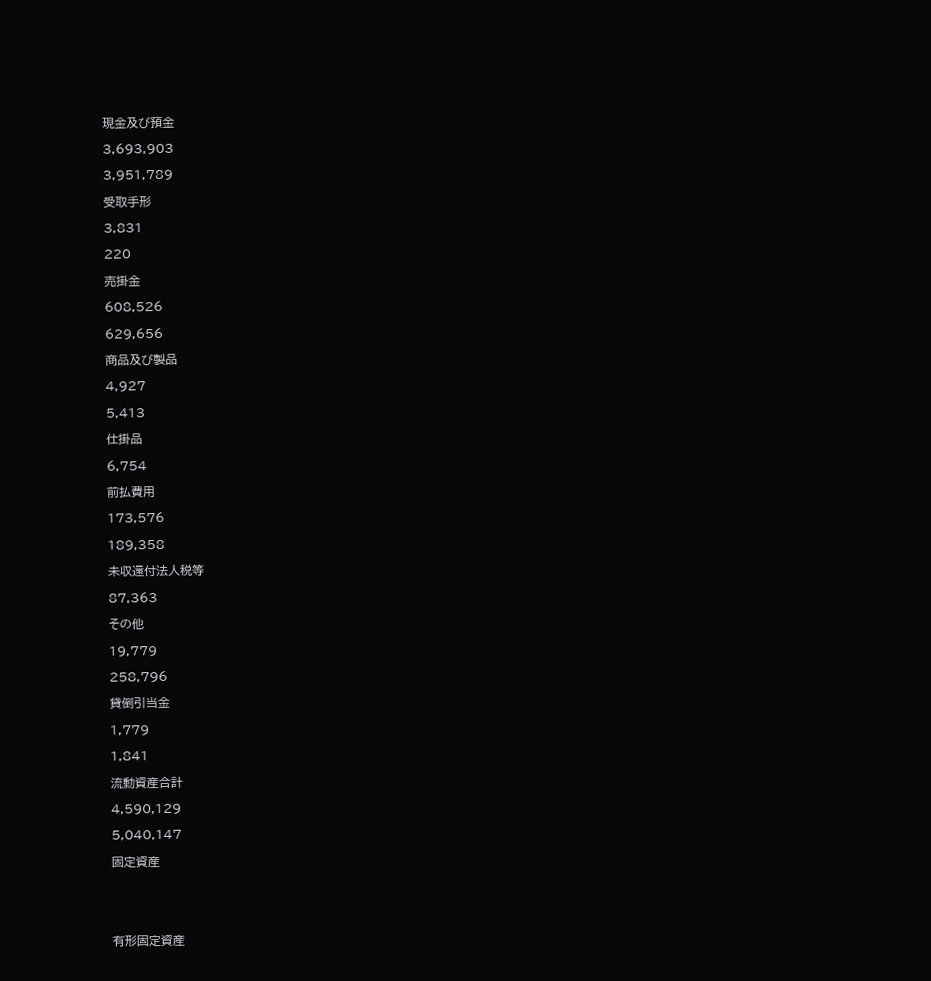現金及び預金

3,693,903

3,951,789

受取手形

3,831

220

売掛金

608,526

629,656

商品及び製品

4,927

5,413

仕掛品

6,754

前払費用

173,576

189,358

未収還付法人税等

87,363

その他

19,779

258,796

貸倒引当金

1,779

1,841

流動資産合計

4,590,129

5,040,147

固定資産





有形固定資産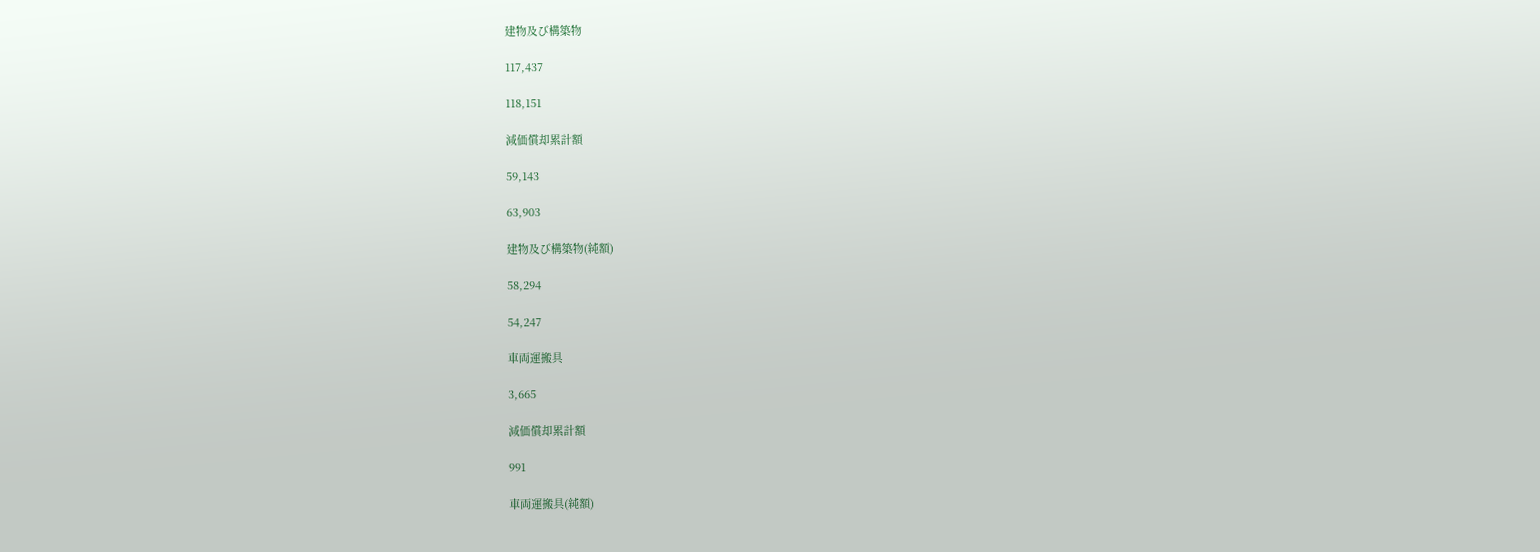建物及び構築物

117,437

118,151

減価償却累計額

59,143

63,903

建物及び構築物(純額)

58,294

54,247

車両運搬具

3,665

減価償却累計額

991

車両運搬具(純額)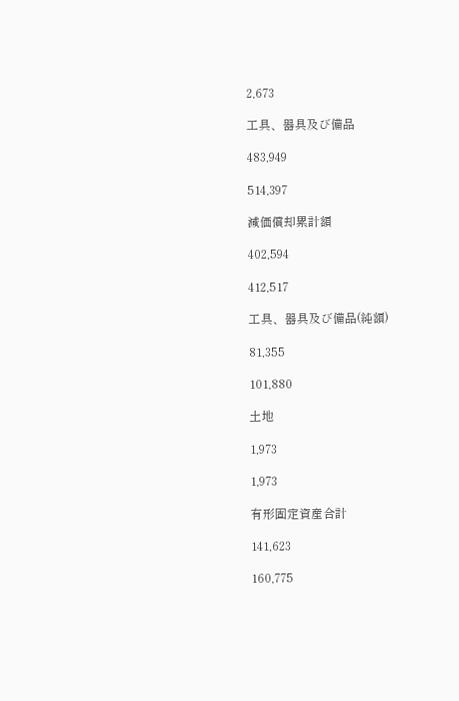2,673

工具、器具及び備品

483,949

514,397

減価償却累計額

402,594

412,517

工具、器具及び備品(純額)

81,355

101,880

土地

1,973

1,973

有形固定資産合計

141,623

160,775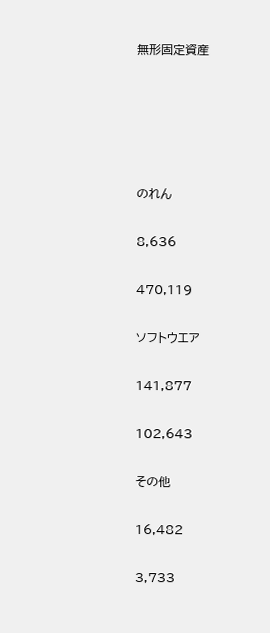無形固定資産





のれん

8,636

470,119

ソフトウエア

141,877

102,643

その他

16,482

3,733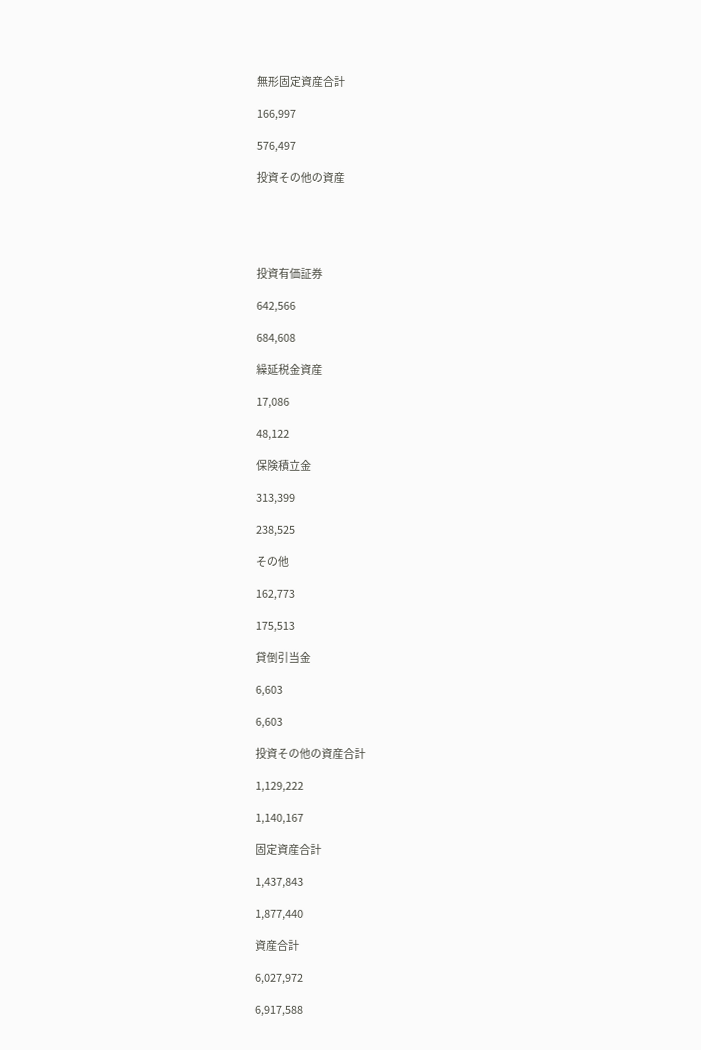無形固定資産合計

166,997

576,497

投資その他の資産





投資有価証券

642,566

684,608

繰延税金資産

17,086

48,122

保険積立金

313,399

238,525

その他

162,773

175,513

貸倒引当金

6,603

6,603

投資その他の資産合計

1,129,222

1,140,167

固定資産合計

1,437,843

1,877,440

資産合計

6,027,972

6,917,588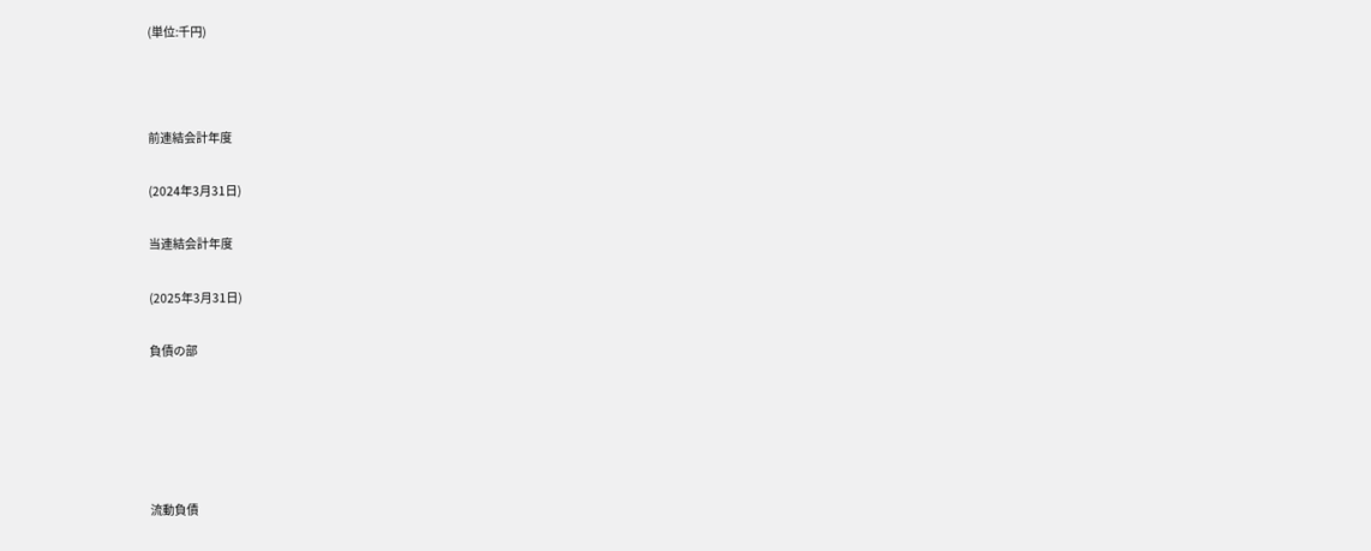(単位:千円)



前連結会計年度

(2024年3月31日)

当連結会計年度

(2025年3月31日)

負債の部





流動負債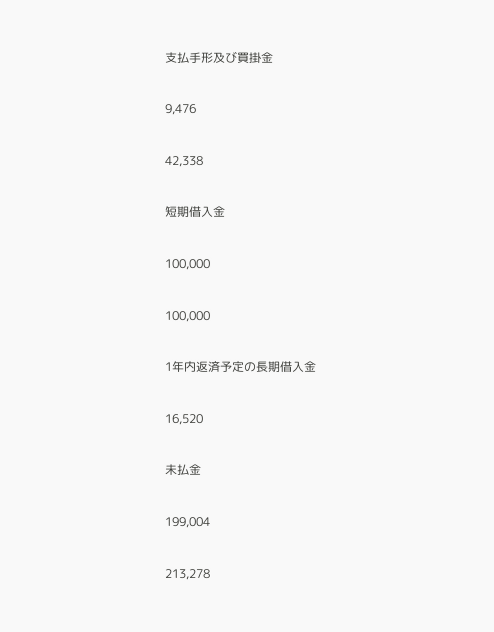支払手形及び買掛金

9,476

42,338

短期借入金

100,000

100,000

1年内返済予定の長期借入金

16,520

未払金

199,004

213,278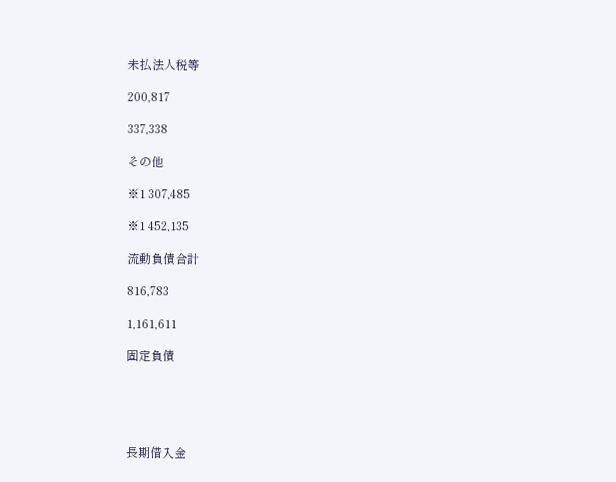未払法人税等

200,817

337,338

その他

※1 307,485

※1 452,135

流動負債合計

816,783

1,161,611

固定負債





長期借入金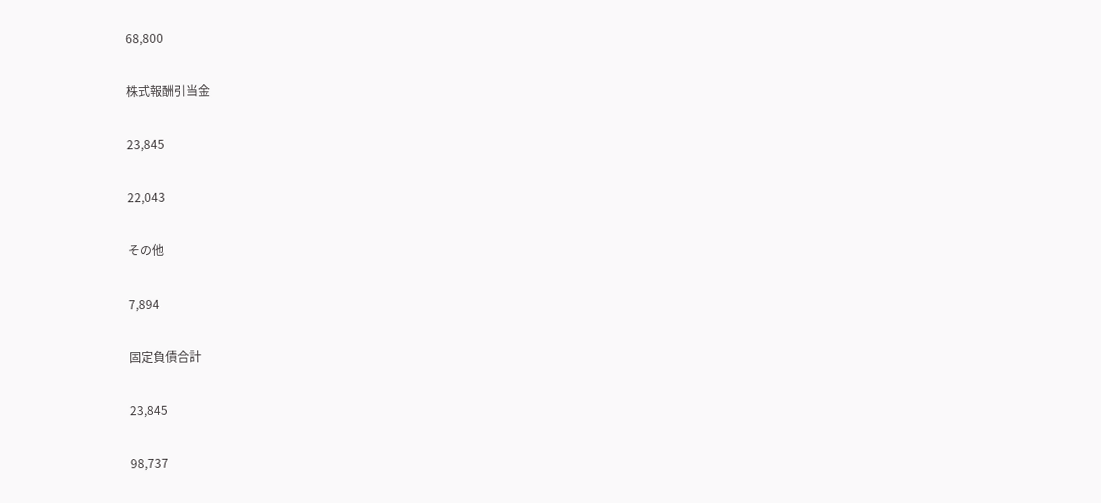68,800

株式報酬引当金

23,845

22,043

その他

7,894

固定負債合計

23,845

98,737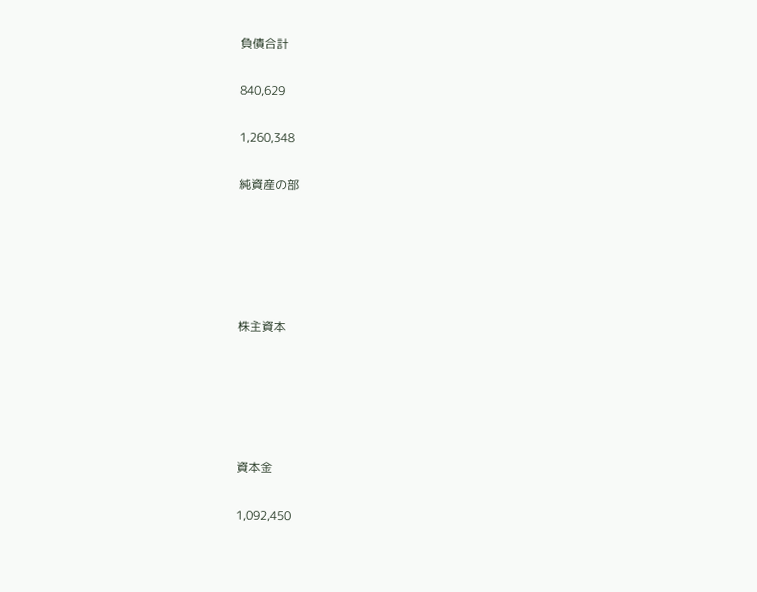負債合計

840,629

1,260,348

純資産の部





株主資本





資本金

1,092,450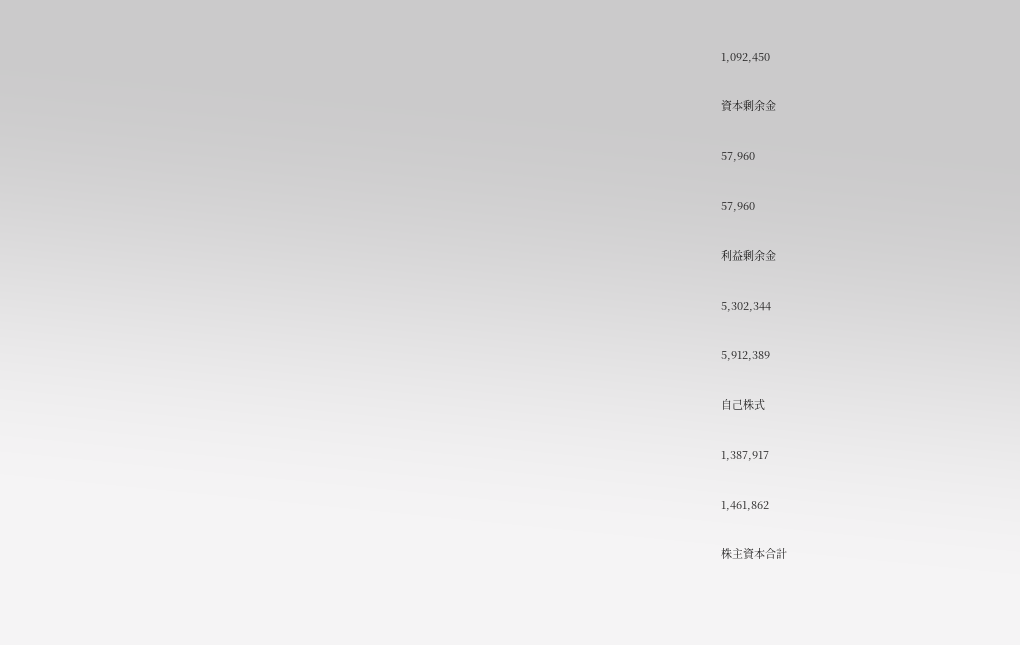1,092,450

資本剰余金

57,960

57,960

利益剰余金

5,302,344

5,912,389

自己株式

1,387,917

1,461,862

株主資本合計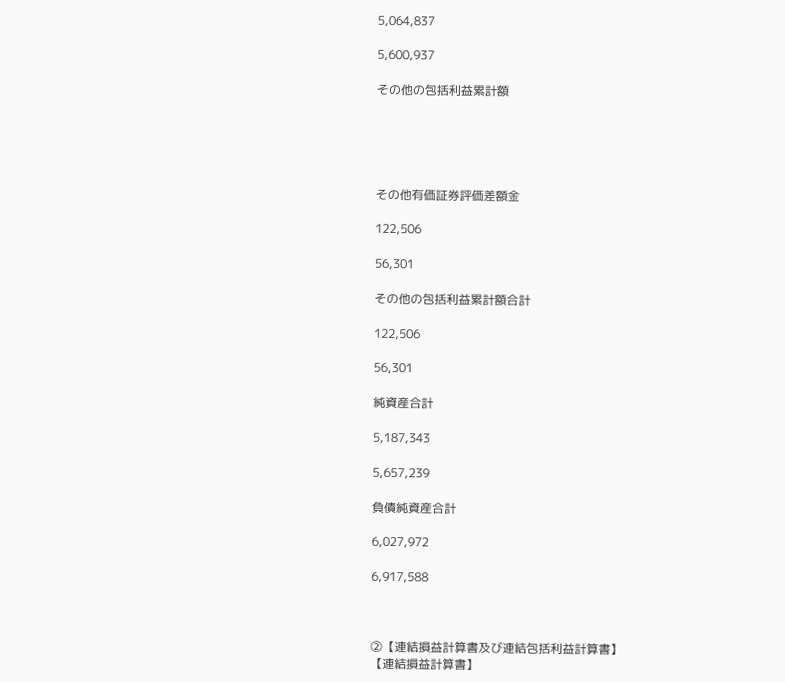5,064,837

5,600,937

その他の包括利益累計額





その他有価証券評価差額金

122,506

56,301

その他の包括利益累計額合計

122,506

56,301

純資産合計

5,187,343

5,657,239

負債純資産合計

6,027,972

6,917,588



②【連結損益計算書及び連結包括利益計算書】
【連結損益計算書】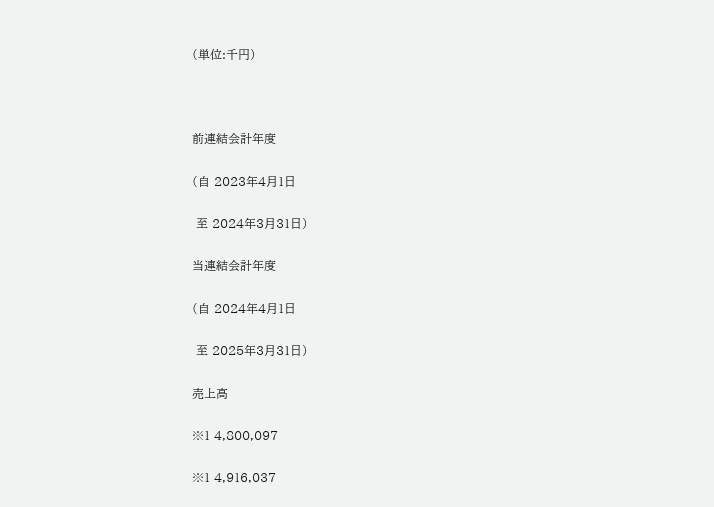(単位:千円)



前連結会計年度

(自 2023年4月1日

 至 2024年3月31日)

当連結会計年度

(自 2024年4月1日

 至 2025年3月31日)

売上高

※1 4,800,097

※1 4,916,037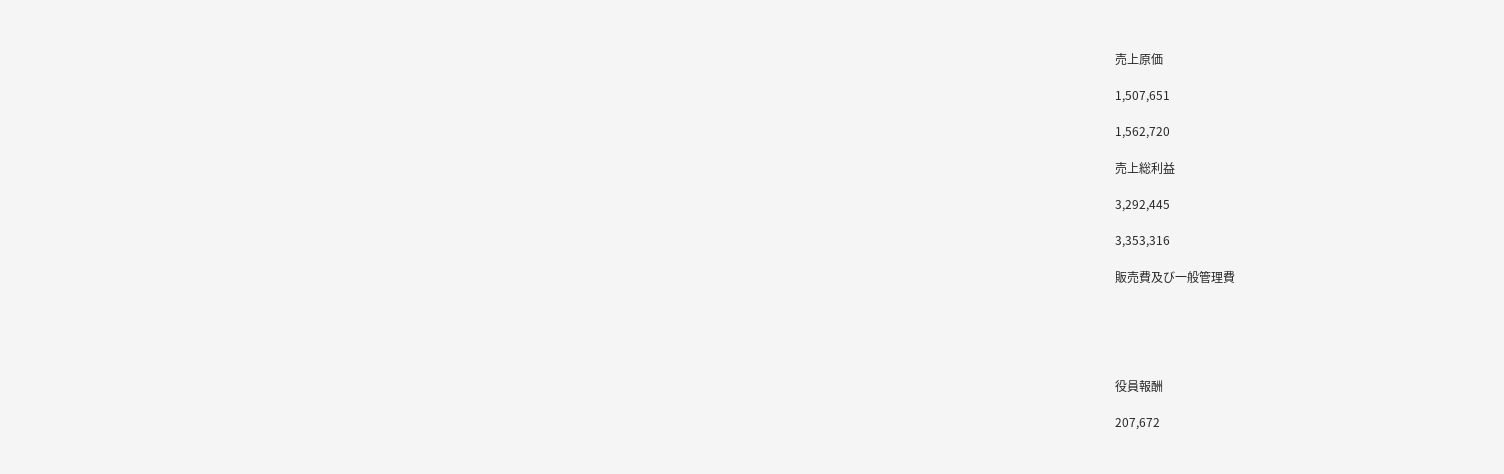売上原価

1,507,651

1,562,720

売上総利益

3,292,445

3,353,316

販売費及び一般管理費





役員報酬

207,672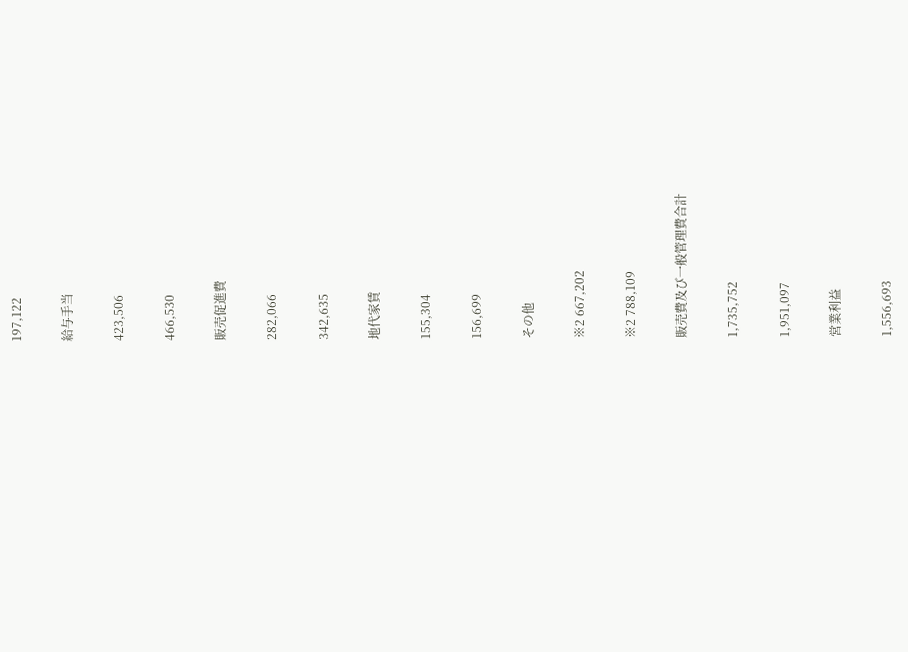197,122

給与手当

423,506

466,530

販売促進費

282,066

342,635

地代家賃

155,304

156,699

その他

※2 667,202

※2 788,109

販売費及び一般管理費合計

1,735,752

1,951,097

営業利益

1,556,693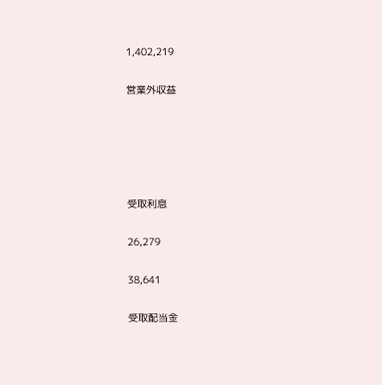1,402,219

営業外収益





受取利息

26,279

38,641

受取配当金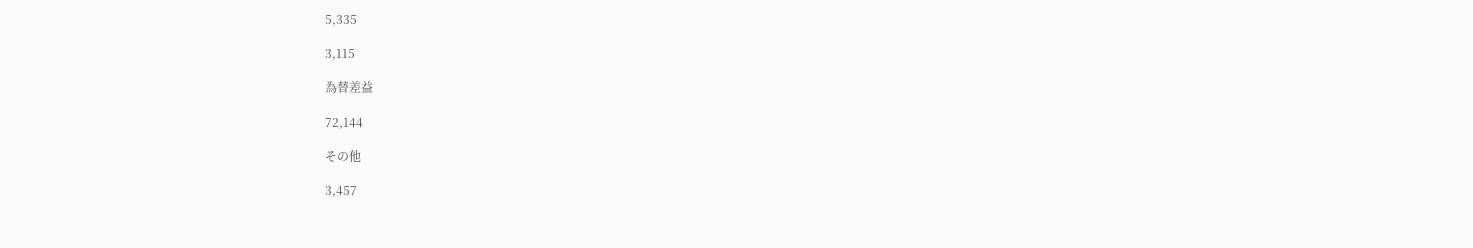5,335

3,115

為替差益

72,144

その他

3,457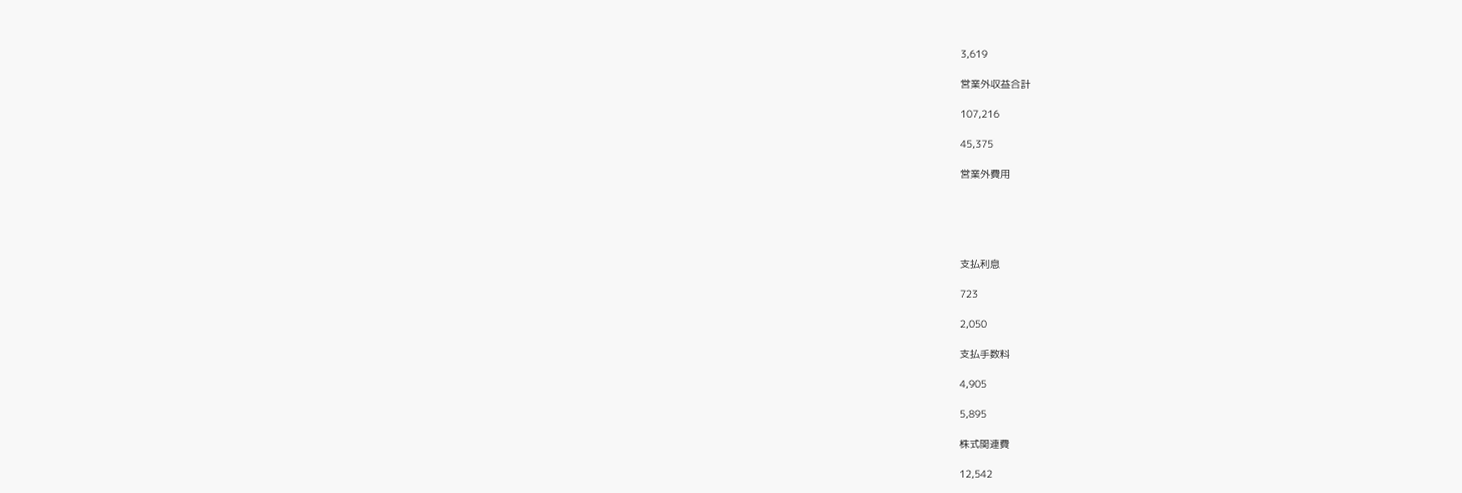3,619

営業外収益合計

107,216

45,375

営業外費用





支払利息

723

2,050

支払手数料

4,905

5,895

株式関連費

12,542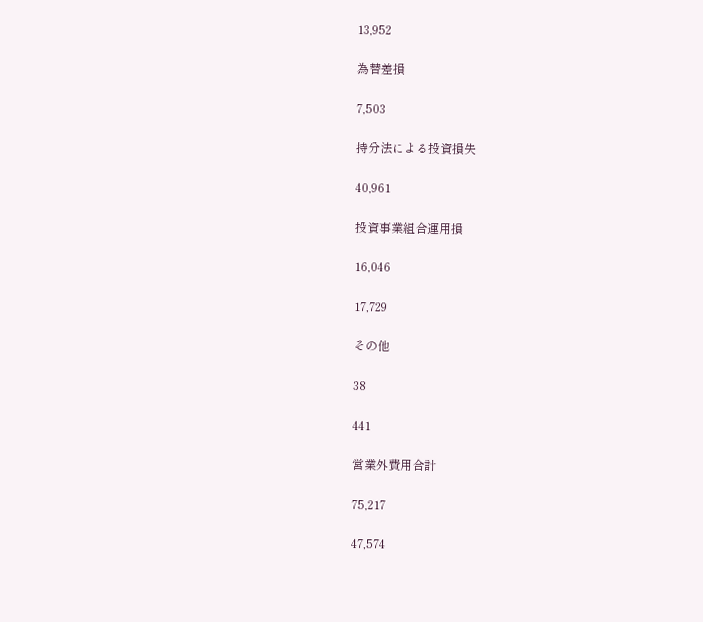13,952

為替差損

7,503

持分法による投資損失

40,961

投資事業組合運用損

16,046

17,729

その他

38

441

営業外費用合計

75,217

47,574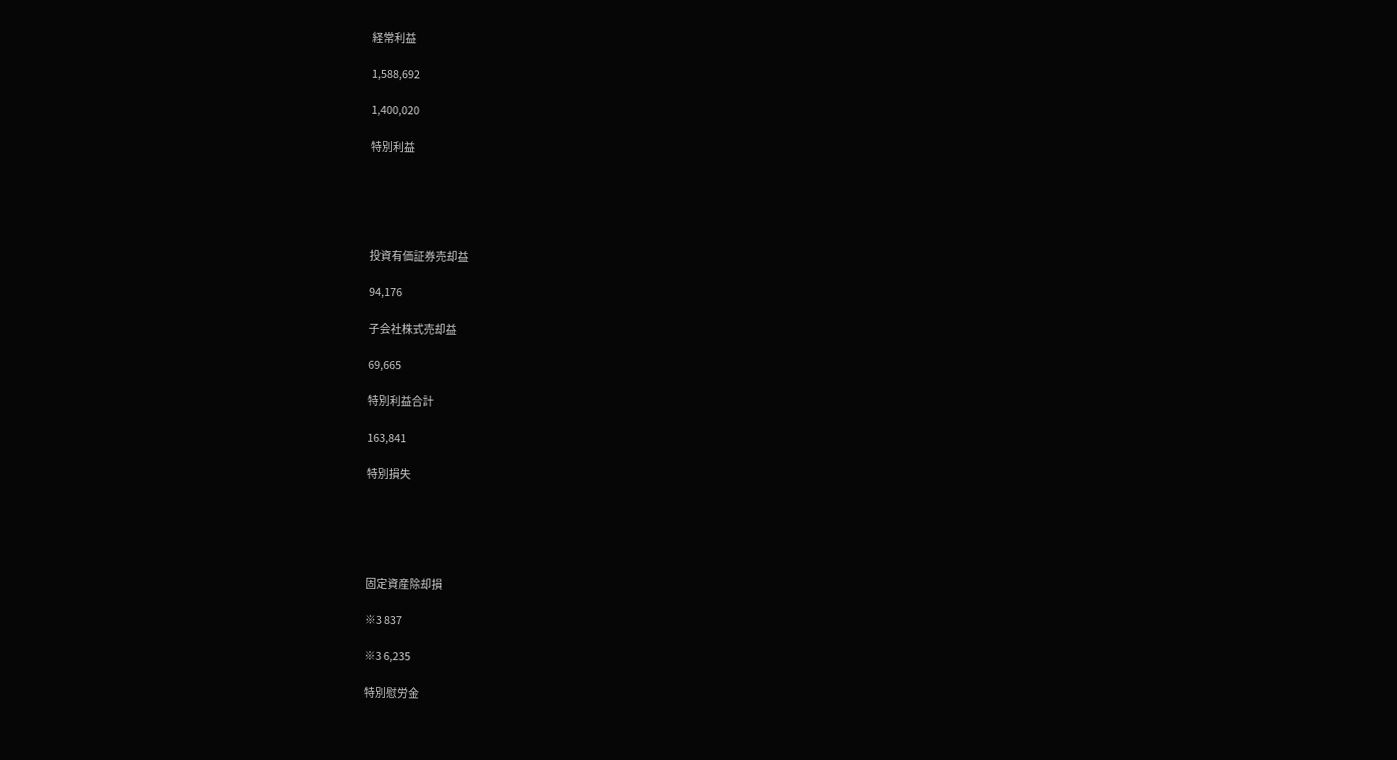経常利益

1,588,692

1,400,020

特別利益





投資有価証券売却益

94,176

子会社株式売却益

69,665

特別利益合計

163,841

特別損失





固定資産除却損

※3 837

※3 6,235

特別慰労金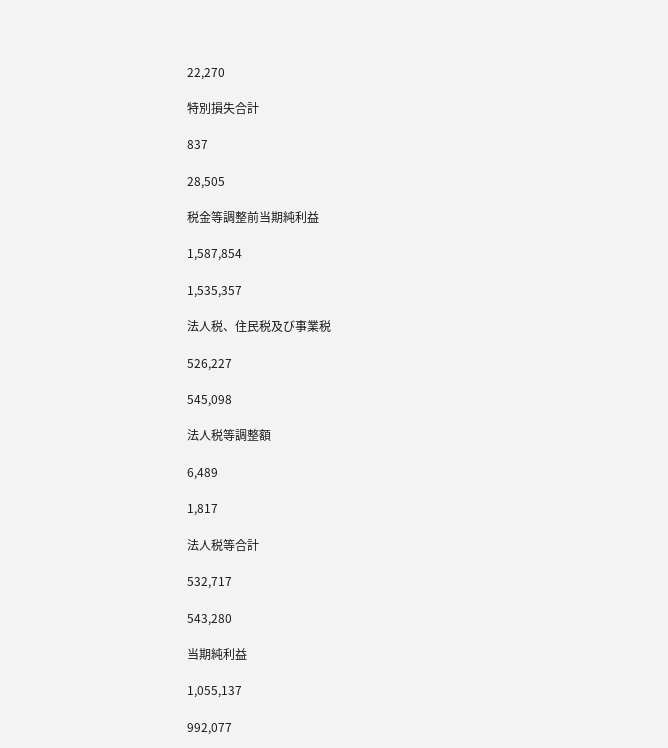22,270

特別損失合計

837

28,505

税金等調整前当期純利益

1,587,854

1,535,357

法人税、住民税及び事業税

526,227

545,098

法人税等調整額

6,489

1,817

法人税等合計

532,717

543,280

当期純利益

1,055,137

992,077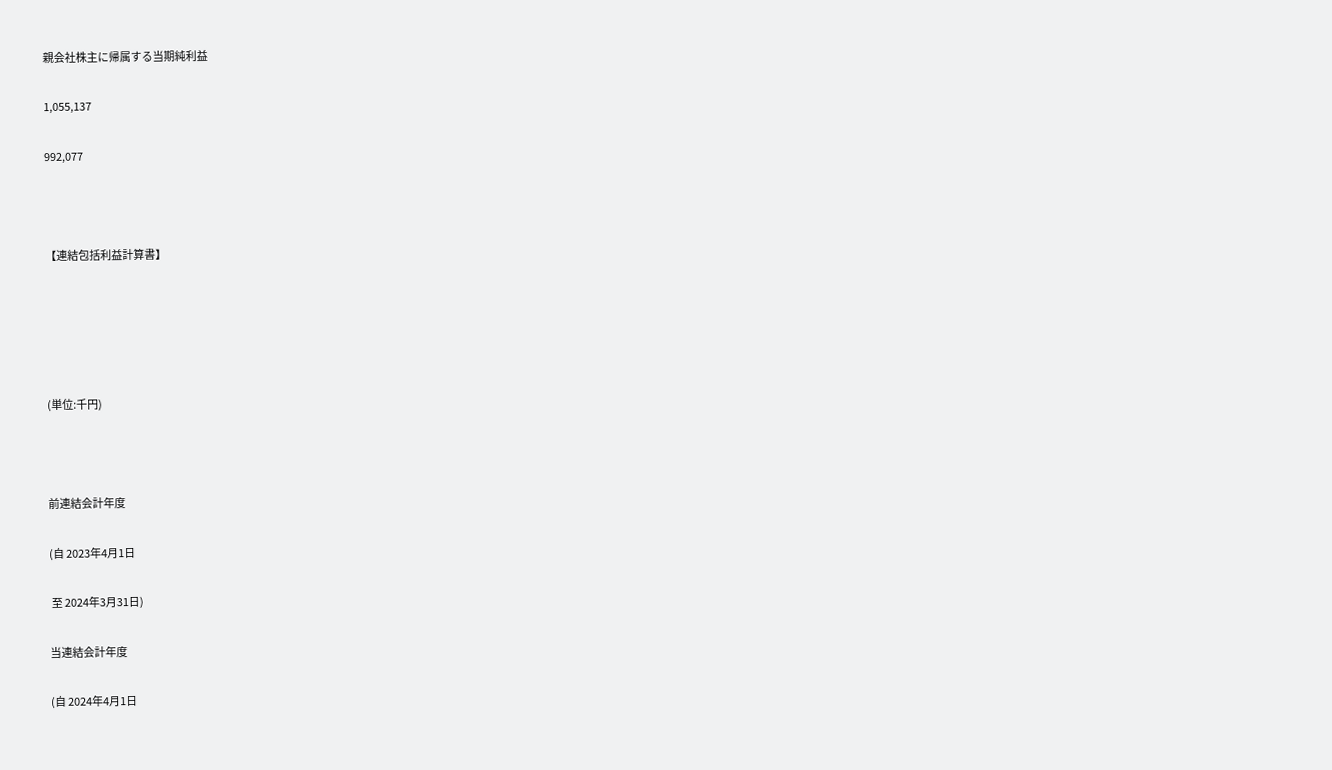親会社株主に帰属する当期純利益

1,055,137

992,077



【連結包括利益計算書】





(単位:千円)



前連結会計年度

(自 2023年4月1日

 至 2024年3月31日)

当連結会計年度

(自 2024年4月1日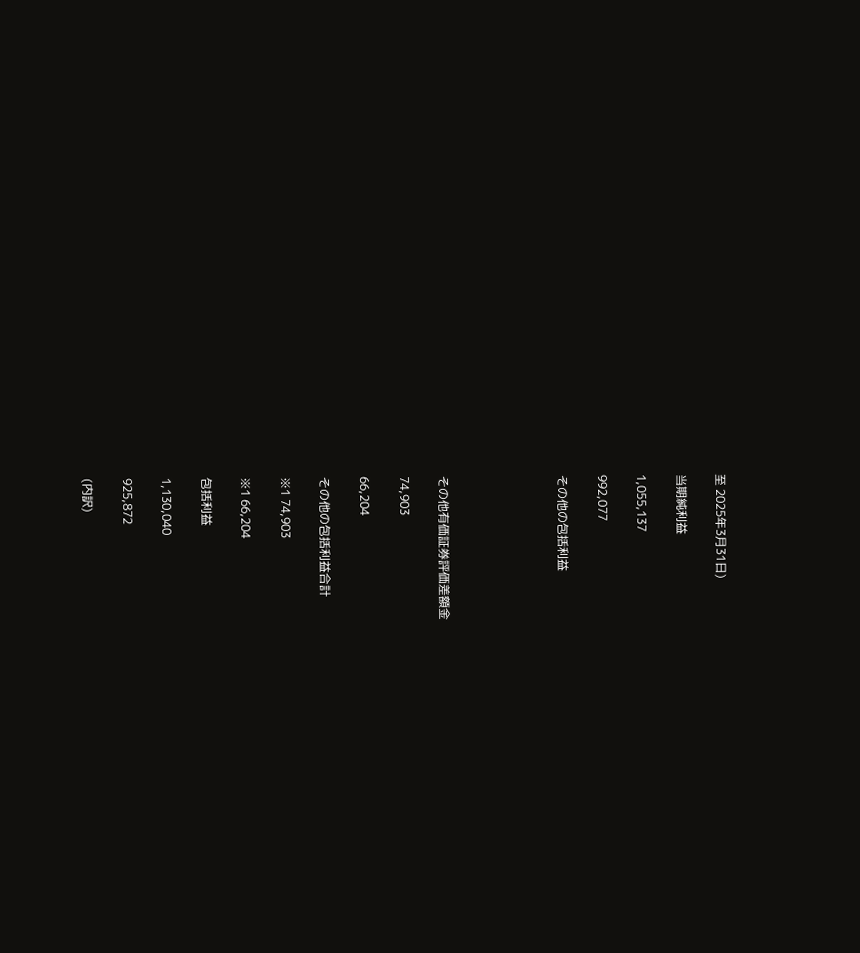至 2025年3月31日)

当期純利益

1,055,137

992,077

その他の包括利益





その他有価証券評価差額金

74,903

66,204

その他の包括利益合計

※1 74,903

※1 66,204

包括利益

1,130,040

925,872

(内訳)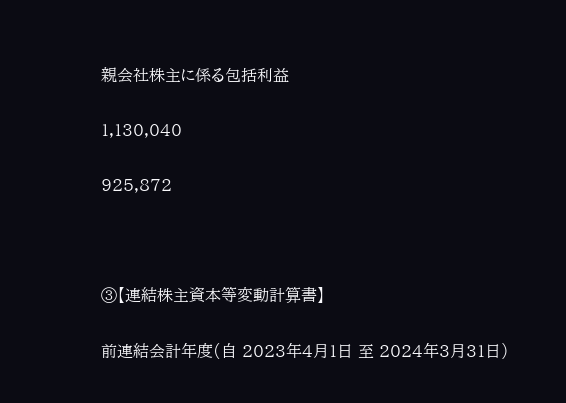親会社株主に係る包括利益

1,130,040

925,872



③【連結株主資本等変動計算書】

前連結会計年度(自 2023年4月1日 至 2024年3月31日)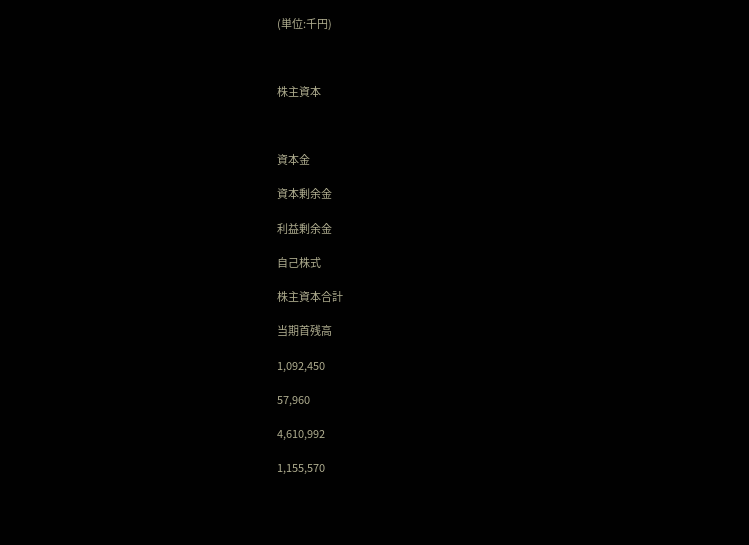(単位:千円)



株主資本



資本金

資本剰余金

利益剰余金

自己株式

株主資本合計

当期首残高

1,092,450

57,960

4,610,992

1,155,570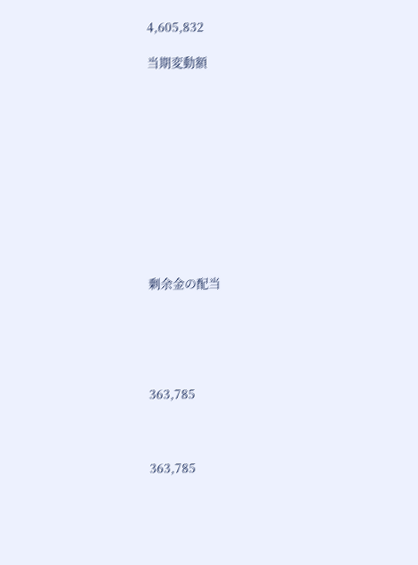4,605,832

当期変動額











剰余金の配当





363,785



363,785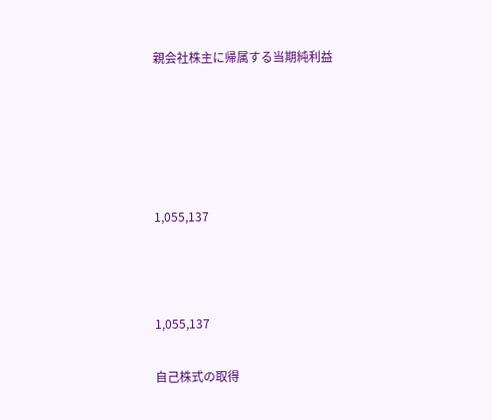親会社株主に帰属する当期純利益





1,055,137



1,055,137

自己株式の取得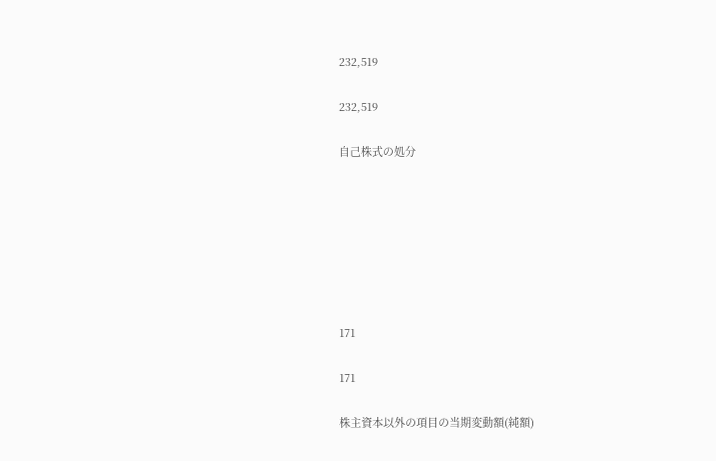232,519

232,519

自己株式の処分







171

171

株主資本以外の項目の当期変動額(純額)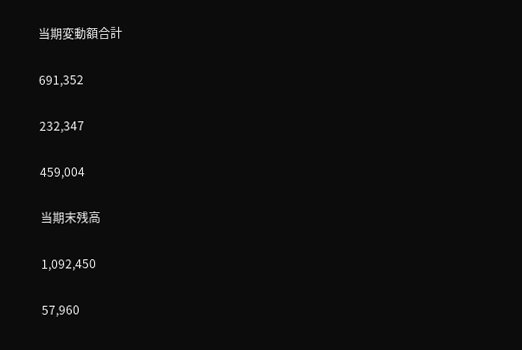当期変動額合計

691,352

232,347

459,004

当期末残高

1,092,450

57,960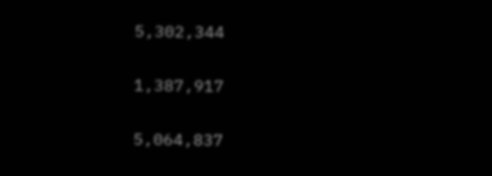5,302,344

1,387,917

5,064,837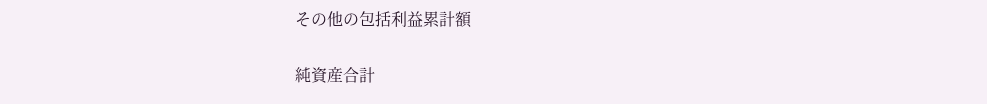その他の包括利益累計額

純資産合計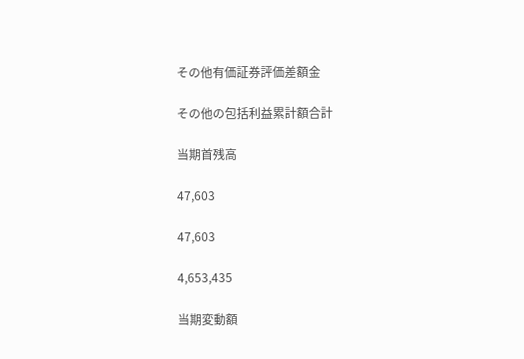その他有価証券評価差額金

その他の包括利益累計額合計

当期首残高

47,603

47,603

4,653,435

当期変動額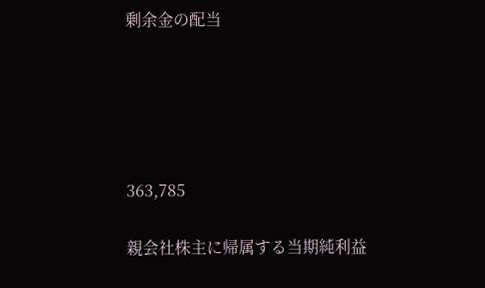剰余金の配当





363,785

親会社株主に帰属する当期純利益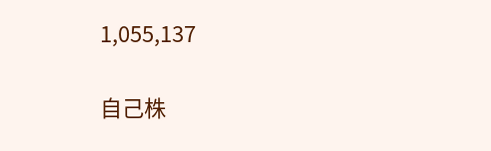1,055,137

自己株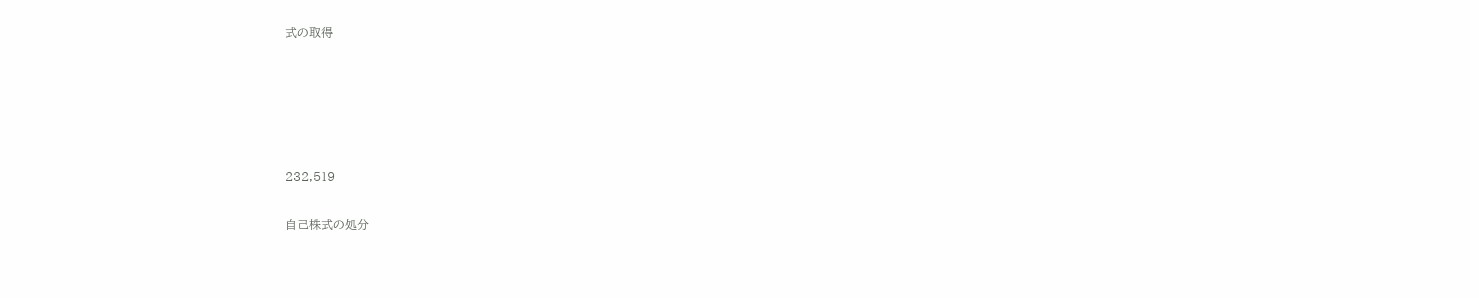式の取得





232,519

自己株式の処分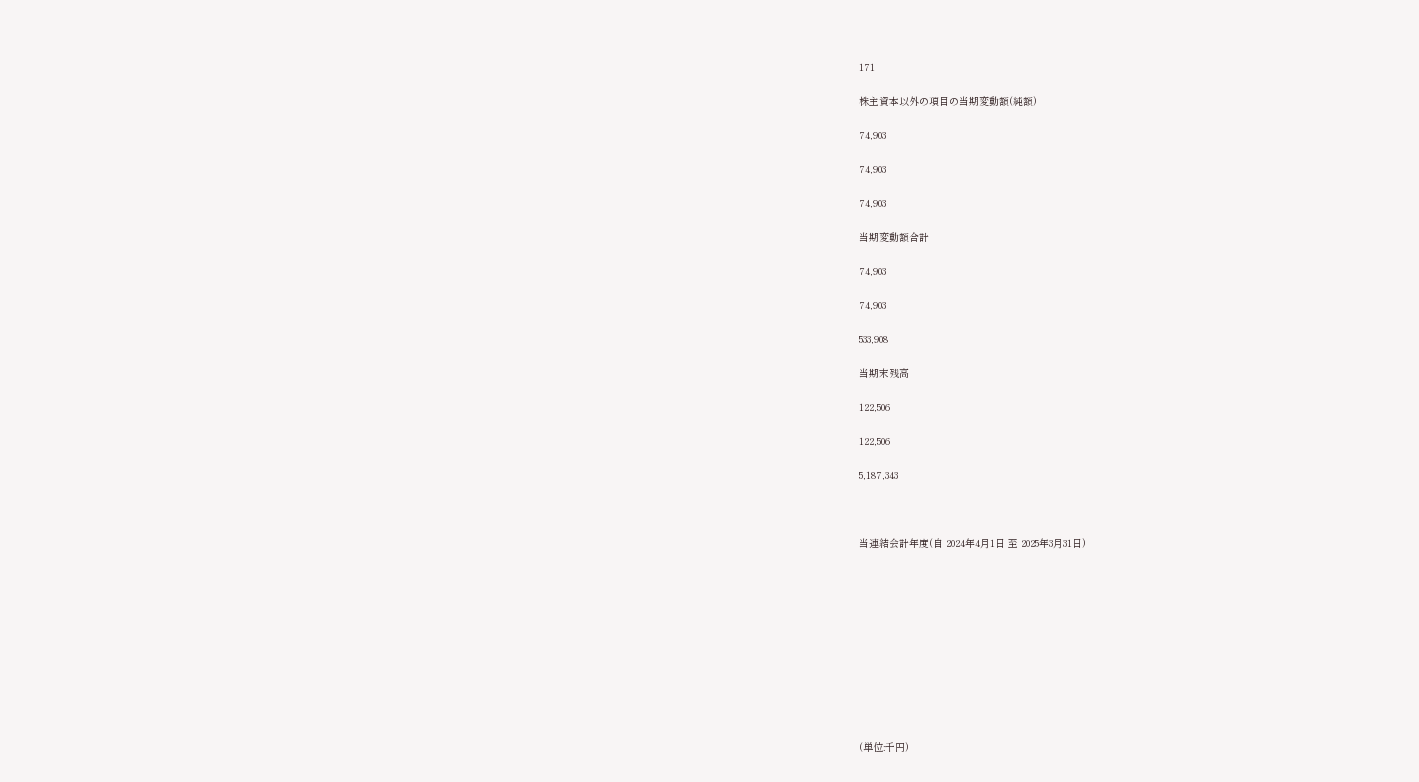171

株主資本以外の項目の当期変動額(純額)

74,903

74,903

74,903

当期変動額合計

74,903

74,903

533,908

当期末残高

122,506

122,506

5,187,343



当連結会計年度(自 2024年4月1日 至 2025年3月31日)











(単位:千円)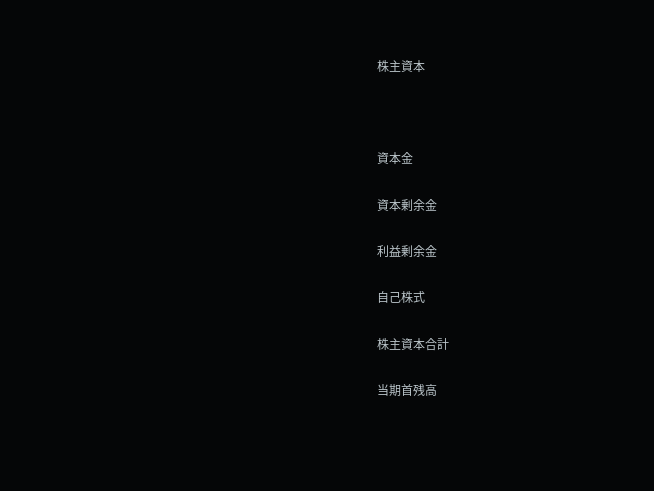株主資本



資本金

資本剰余金

利益剰余金

自己株式

株主資本合計

当期首残高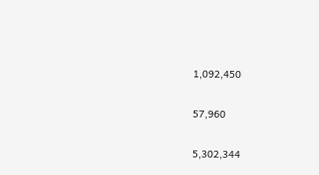1,092,450

57,960

5,302,344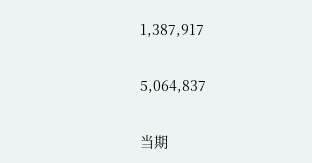1,387,917

5,064,837

当期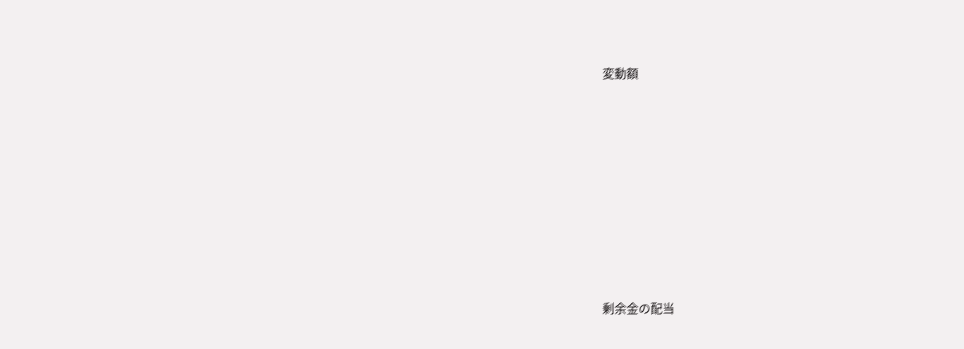変動額











剰余金の配当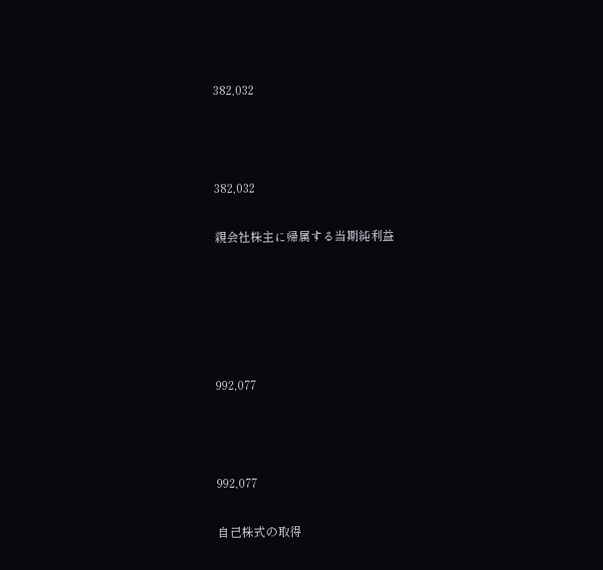382,032



382,032

親会社株主に帰属する当期純利益





992,077



992,077

自己株式の取得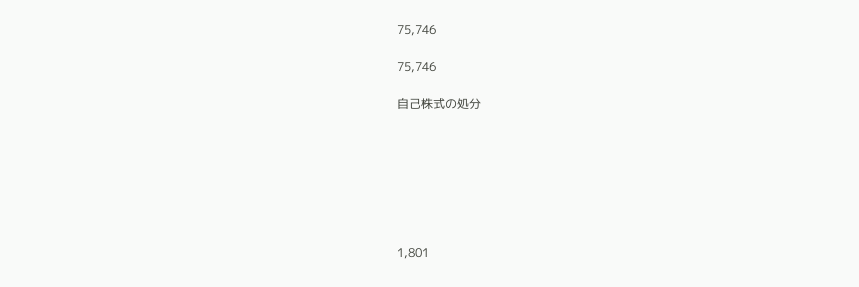75,746

75,746

自己株式の処分







1,801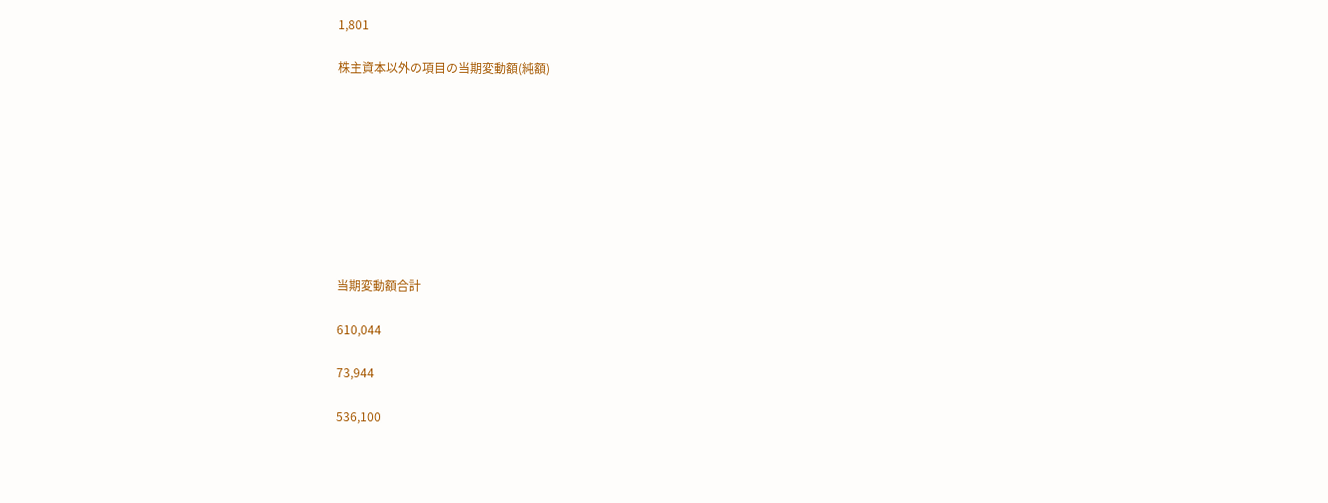1,801

株主資本以外の項目の当期変動額(純額)









当期変動額合計

610,044

73,944

536,100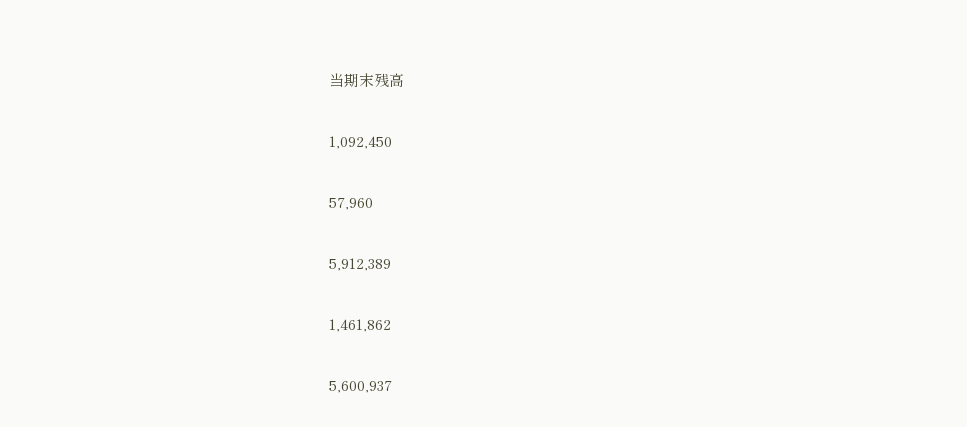当期末残高

1,092,450

57,960

5,912,389

1,461,862

5,600,937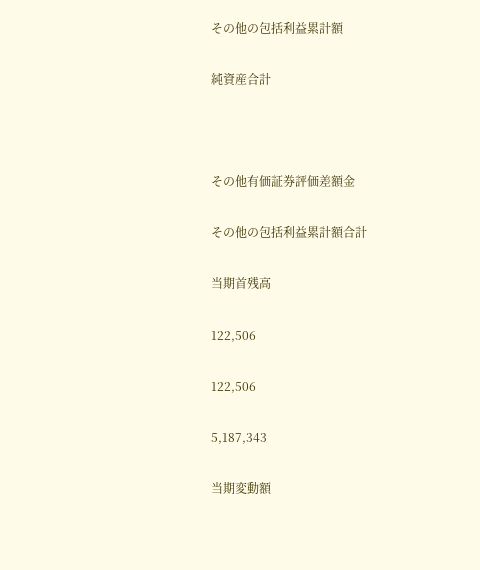その他の包括利益累計額

純資産合計



その他有価証券評価差額金

その他の包括利益累計額合計

当期首残高

122,506

122,506

5,187,343

当期変動額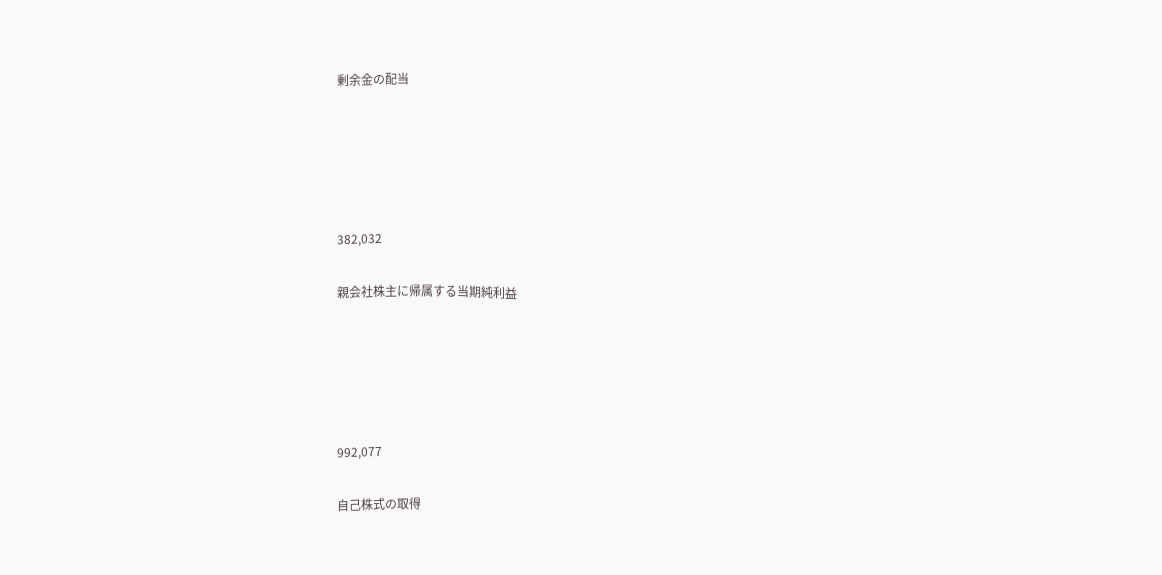剰余金の配当





382,032

親会社株主に帰属する当期純利益





992,077

自己株式の取得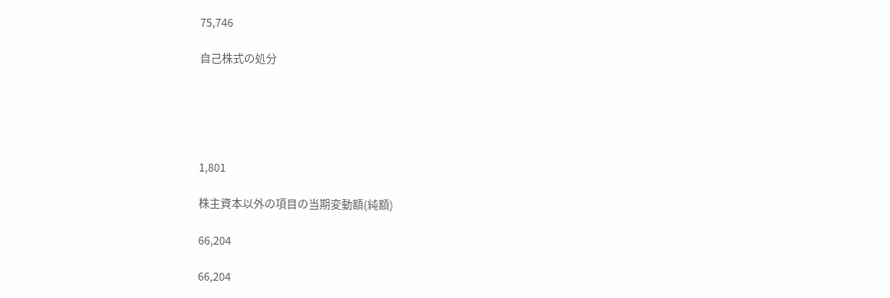75,746

自己株式の処分





1,801

株主資本以外の項目の当期変動額(純額)

66,204

66,204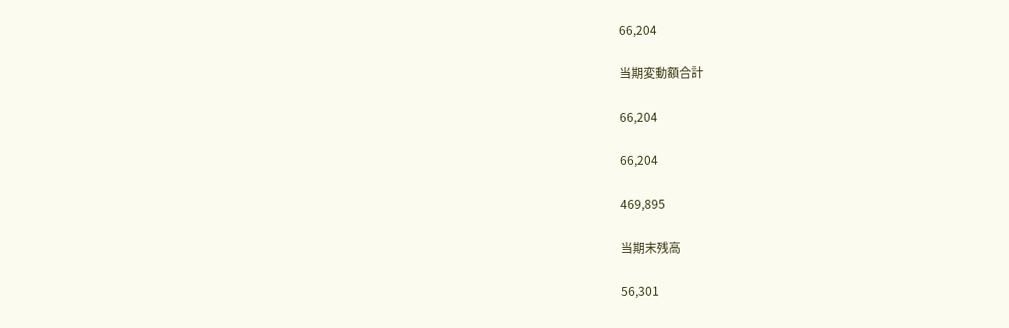66,204

当期変動額合計

66,204

66,204

469,895

当期末残高

56,301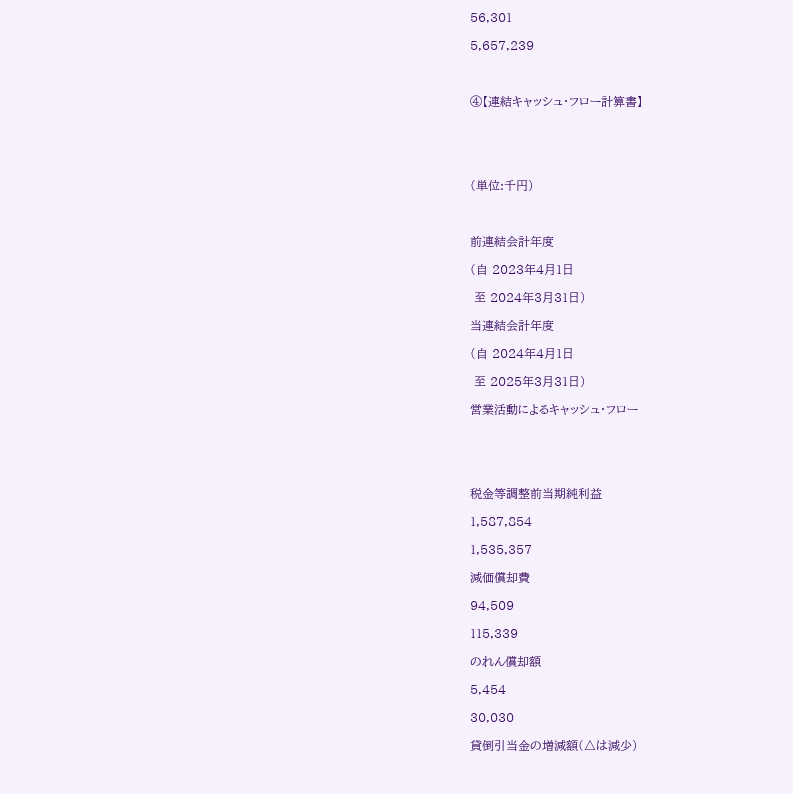56,301

5,657,239



④【連結キャッシュ・フロー計算書】





(単位:千円)



前連結会計年度

(自 2023年4月1日

 至 2024年3月31日)

当連結会計年度

(自 2024年4月1日

 至 2025年3月31日)

営業活動によるキャッシュ・フロー





税金等調整前当期純利益

1,587,854

1,535,357

減価償却費

94,509

115,339

のれん償却額

5,454

30,030

貸倒引当金の増減額(△は減少)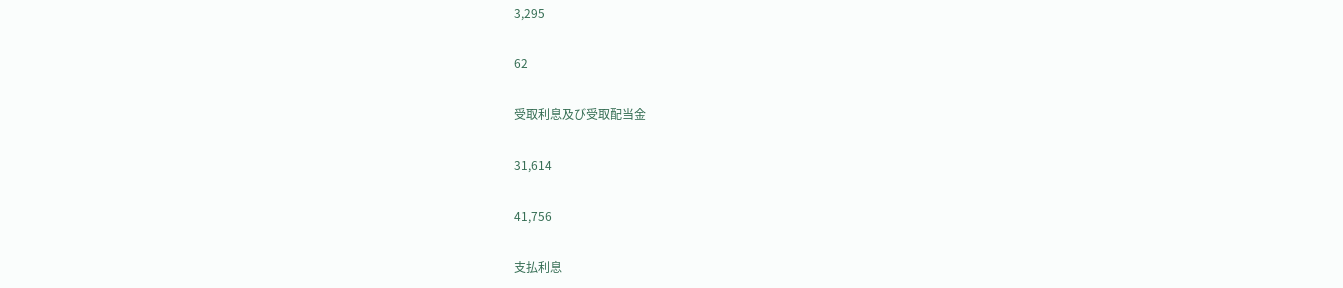3,295

62

受取利息及び受取配当金

31,614

41,756

支払利息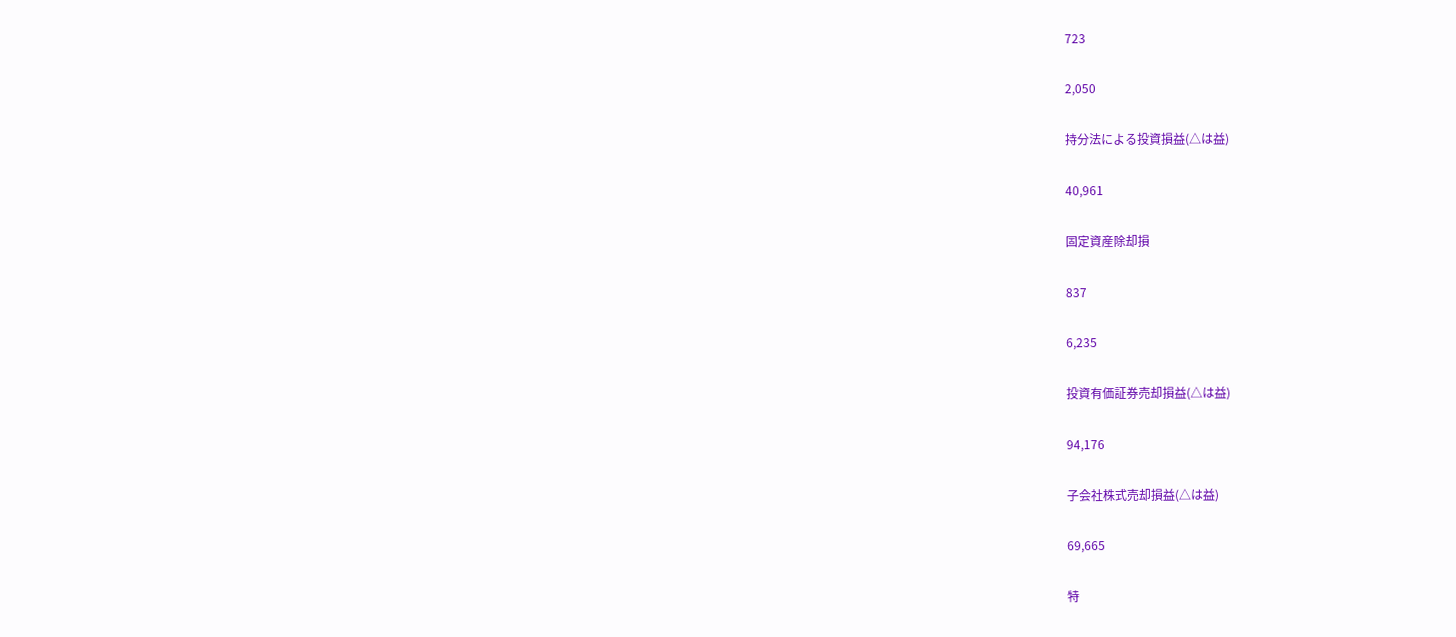723

2,050

持分法による投資損益(△は益)

40,961

固定資産除却損

837

6,235

投資有価証券売却損益(△は益)

94,176

子会社株式売却損益(△は益)

69,665

特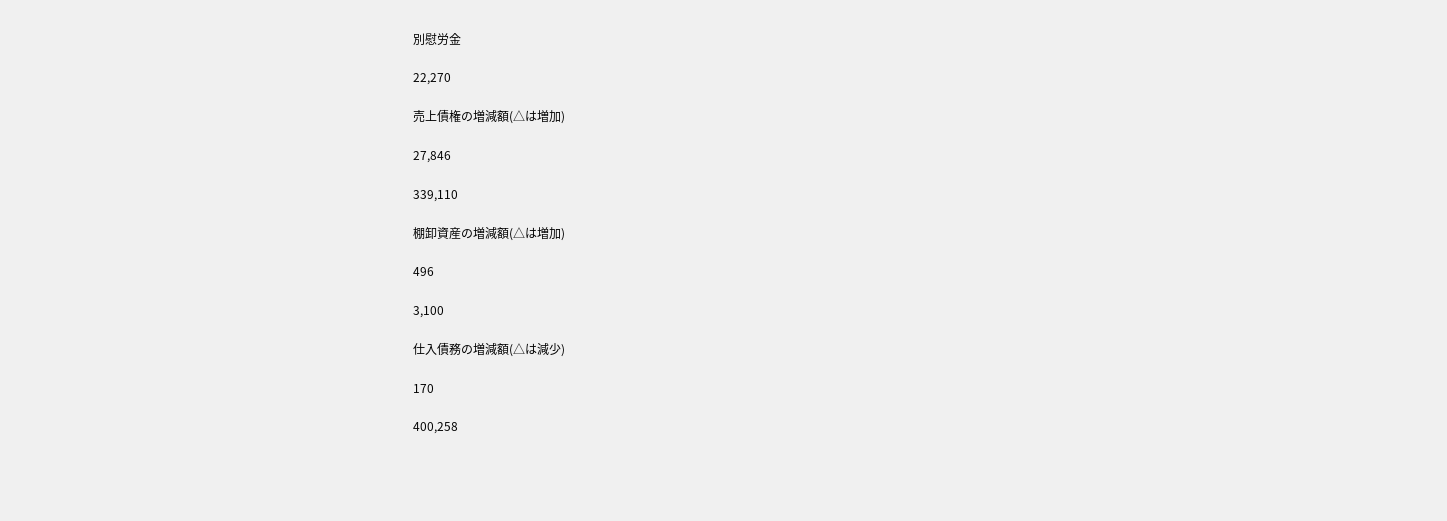別慰労金

22,270

売上債権の増減額(△は増加)

27,846

339,110

棚卸資産の増減額(△は増加)

496

3,100

仕入債務の増減額(△は減少)

170

400,258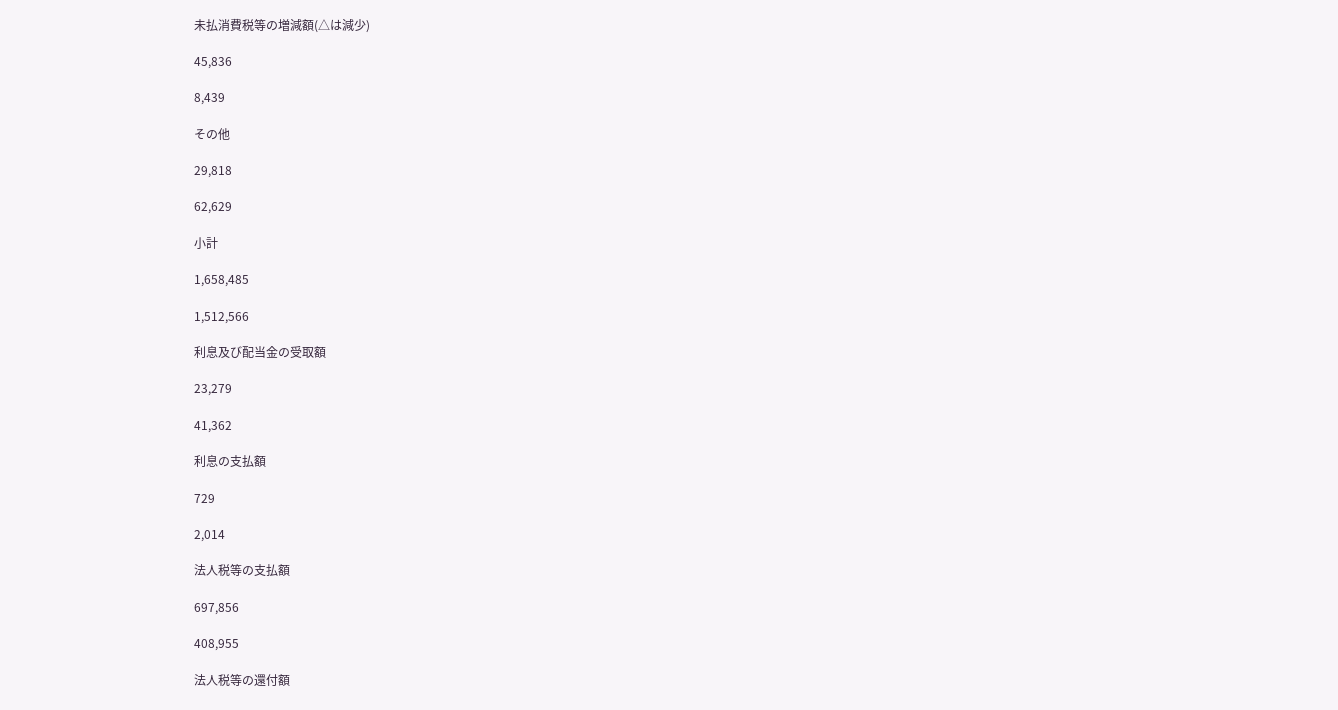未払消費税等の増減額(△は減少)

45,836

8,439

その他

29,818

62,629

小計

1,658,485

1,512,566

利息及び配当金の受取額

23,279

41,362

利息の支払額

729

2,014

法人税等の支払額

697,856

408,955

法人税等の還付額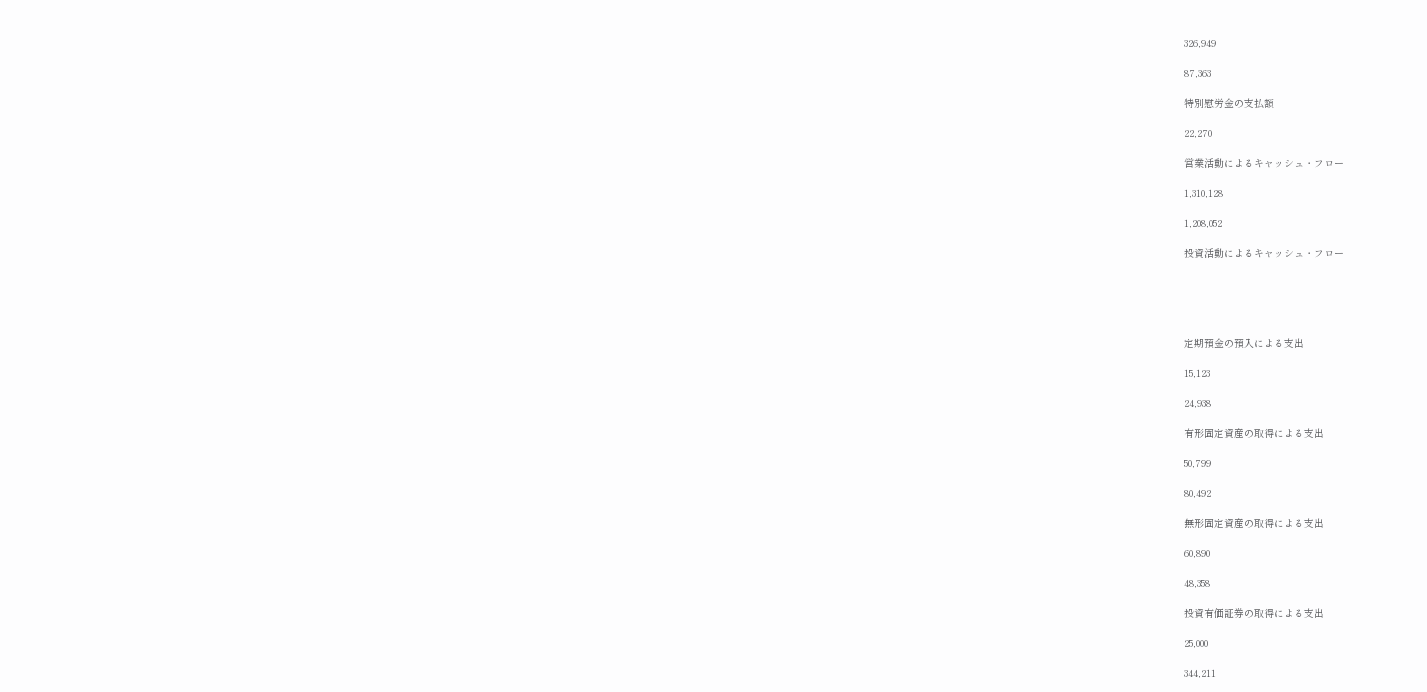326,949

87,363

特別慰労金の支払額

22,270

営業活動によるキャッシュ・フロー

1,310,128

1,208,052

投資活動によるキャッシュ・フロー





定期預金の預入による支出

15,123

24,938

有形固定資産の取得による支出

50,799

80,492

無形固定資産の取得による支出

60,890

48,358

投資有価証券の取得による支出

25,000

344,211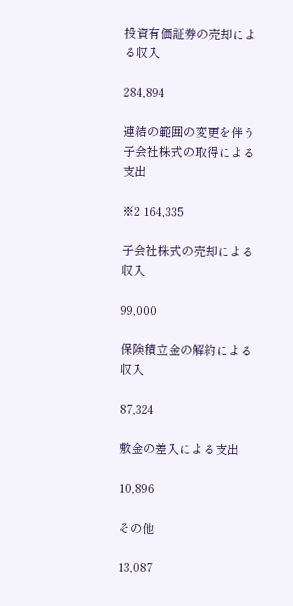投資有価証券の売却による収入

284,894

連結の範囲の変更を伴う子会社株式の取得による支出

※2 164,335

子会社株式の売却による収入

99,000

保険積立金の解約による収入

87,324

敷金の差入による支出

10,896

その他

13,087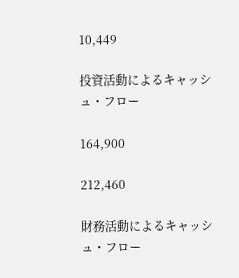10,449

投資活動によるキャッシュ・フロー

164,900

212,460

財務活動によるキャッシュ・フロー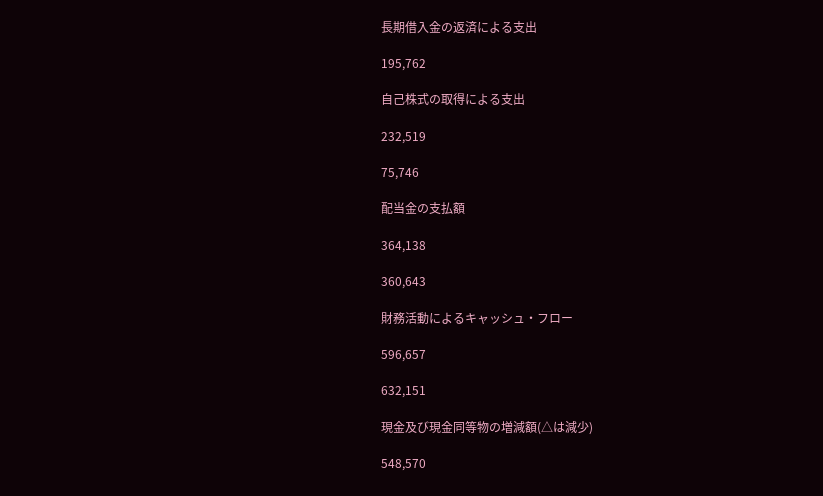長期借入金の返済による支出

195,762

自己株式の取得による支出

232,519

75,746

配当金の支払額

364,138

360,643

財務活動によるキャッシュ・フロー

596,657

632,151

現金及び現金同等物の増減額(△は減少)

548,570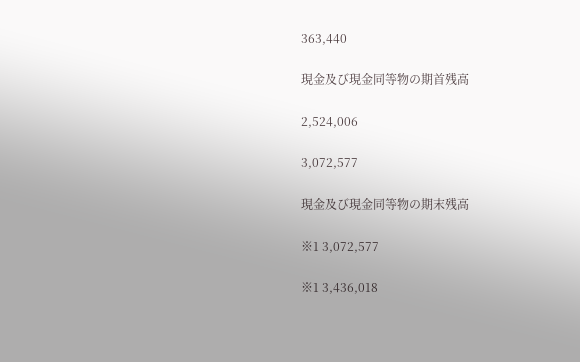363,440

現金及び現金同等物の期首残高

2,524,006

3,072,577

現金及び現金同等物の期末残高

※1 3,072,577

※1 3,436,018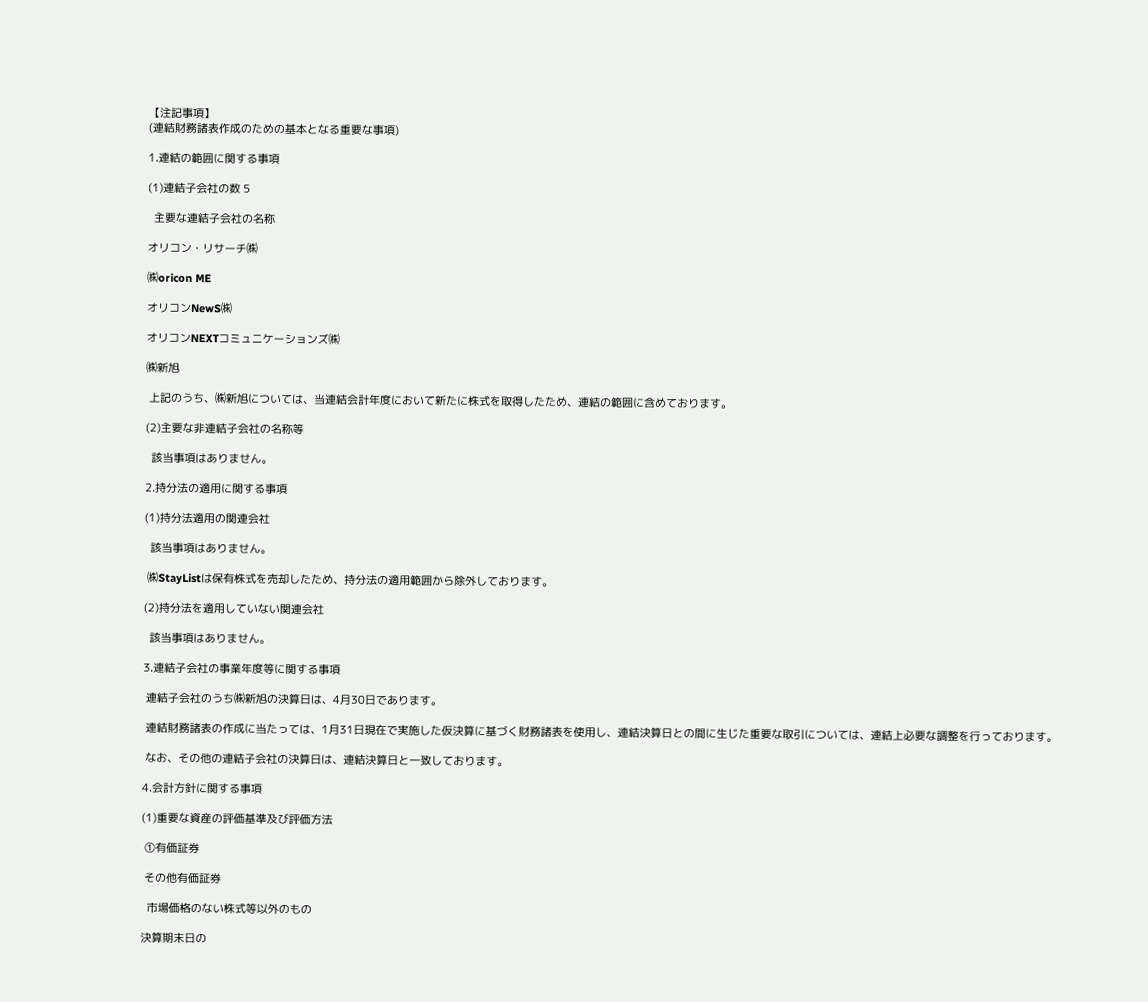【注記事項】
(連結財務諸表作成のための基本となる重要な事項)

1.連結の範囲に関する事項

(1)連結子会社の数 5

  主要な連結子会社の名称

オリコン・リサーチ㈱

㈱oricon ME

オリコンNewS㈱

オリコンNEXTコミュニケーションズ㈱

㈱新旭

 上記のうち、㈱新旭については、当連結会計年度において新たに株式を取得したため、連結の範囲に含めております。

(2)主要な非連結子会社の名称等

  該当事項はありません。

2.持分法の適用に関する事項

(1)持分法適用の関連会社

  該当事項はありません。

 ㈱StayListは保有株式を売却したため、持分法の適用範囲から除外しております。

(2)持分法を適用していない関連会社

  該当事項はありません。

3.連結子会社の事業年度等に関する事項

 連結子会社のうち㈱新旭の決算日は、4月30日であります。

 連結財務諸表の作成に当たっては、1月31日現在で実施した仮決算に基づく財務諸表を使用し、連結決算日との間に生じた重要な取引については、連結上必要な調整を行っております。

 なお、その他の連結子会社の決算日は、連結決算日と一致しております。

4.会計方針に関する事項

(1)重要な資産の評価基準及び評価方法

 ①有価証券

 その他有価証券

  市場価格のない株式等以外のもの

決算期末日の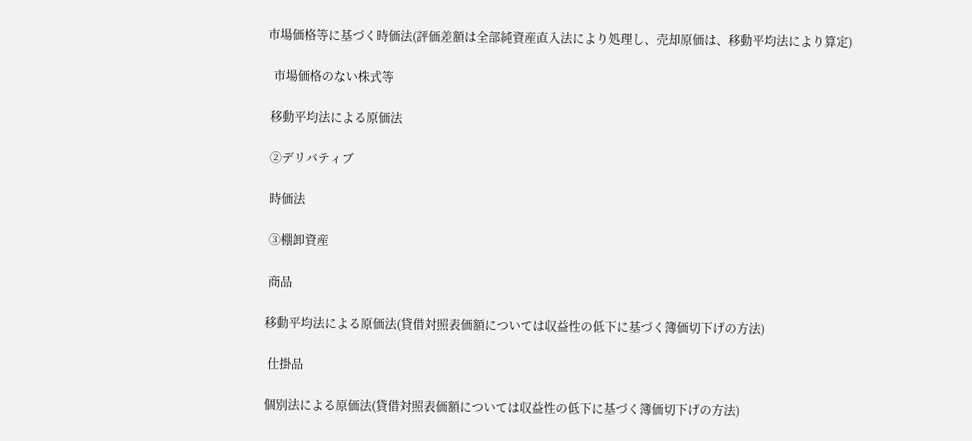市場価格等に基づく時価法(評価差額は全部純資産直入法により処理し、売却原価は、移動平均法により算定)

  市場価格のない株式等

 移動平均法による原価法

 ②デリバティブ

 時価法

 ③棚卸資産

 商品

移動平均法による原価法(貸借対照表価額については収益性の低下に基づく簿価切下げの方法)

 仕掛品

個別法による原価法(貸借対照表価額については収益性の低下に基づく簿価切下げの方法)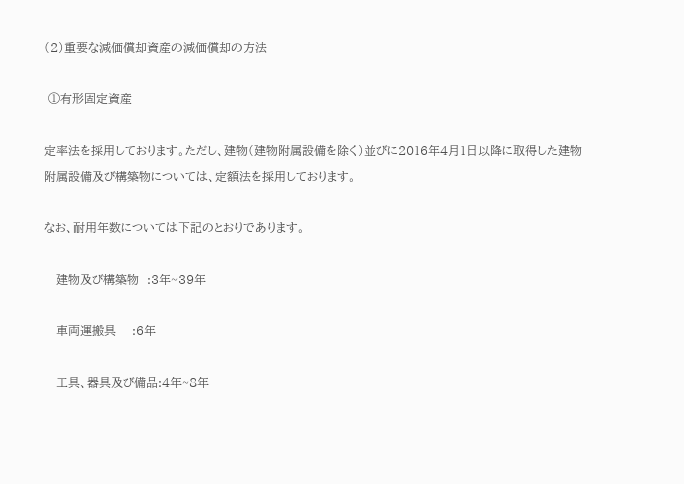(2)重要な減価償却資産の減価償却の方法

 ①有形固定資産

定率法を採用しております。ただし、建物(建物附属設備を除く)並びに2016年4月1日以降に取得した建物附属設備及び構築物については、定額法を採用しております。

なお、耐用年数については下記のとおりであります。

   建物及び構築物  :3年~39年

   車両運搬具    :6年

   工具、器具及び備品:4年~8年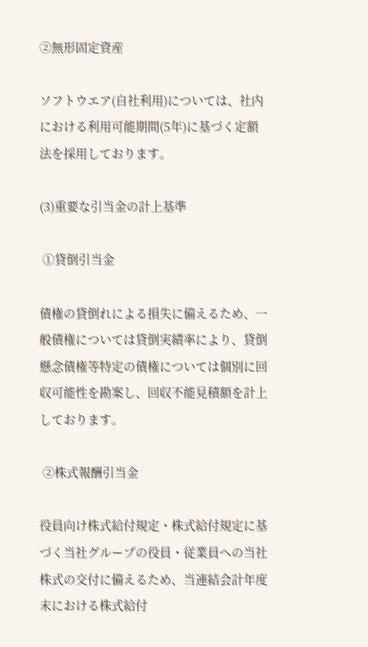②無形固定資産

ソフトウエア(自社利用)については、社内における利用可能期間(5年)に基づく定額法を採用しております。

(3)重要な引当金の計上基準

 ①貸倒引当金

債権の貸倒れによる損失に備えるため、一般債権については貸倒実績率により、貸倒懸念債権等特定の債権については個別に回収可能性を勘案し、回収不能見積額を計上しております。

 ②株式報酬引当金

役員向け株式給付規定・株式給付規定に基づく当社グループの役員・従業員への当社株式の交付に備えるため、当連結会計年度末における株式給付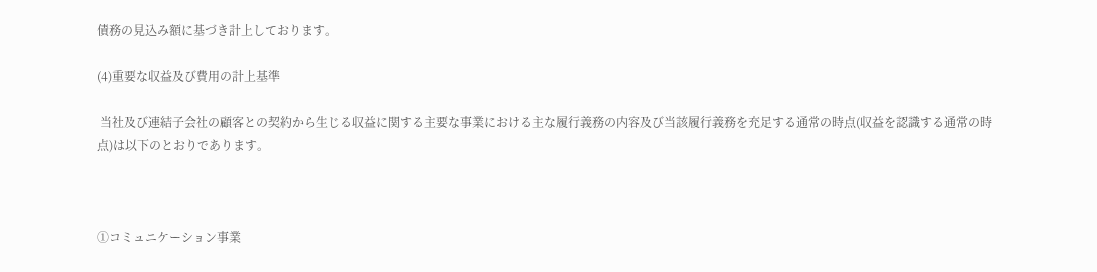債務の見込み額に基づき計上しております。

(4)重要な収益及び費用の計上基準

 当社及び連結子会社の顧客との契約から生じる収益に関する主要な事業における主な履行義務の内容及び当該履行義務を充足する通常の時点(収益を認識する通常の時点)は以下のとおりであります。



①コミュニケーション事業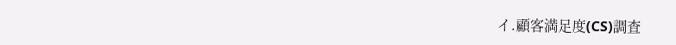イ.顧客満足度(CS)調査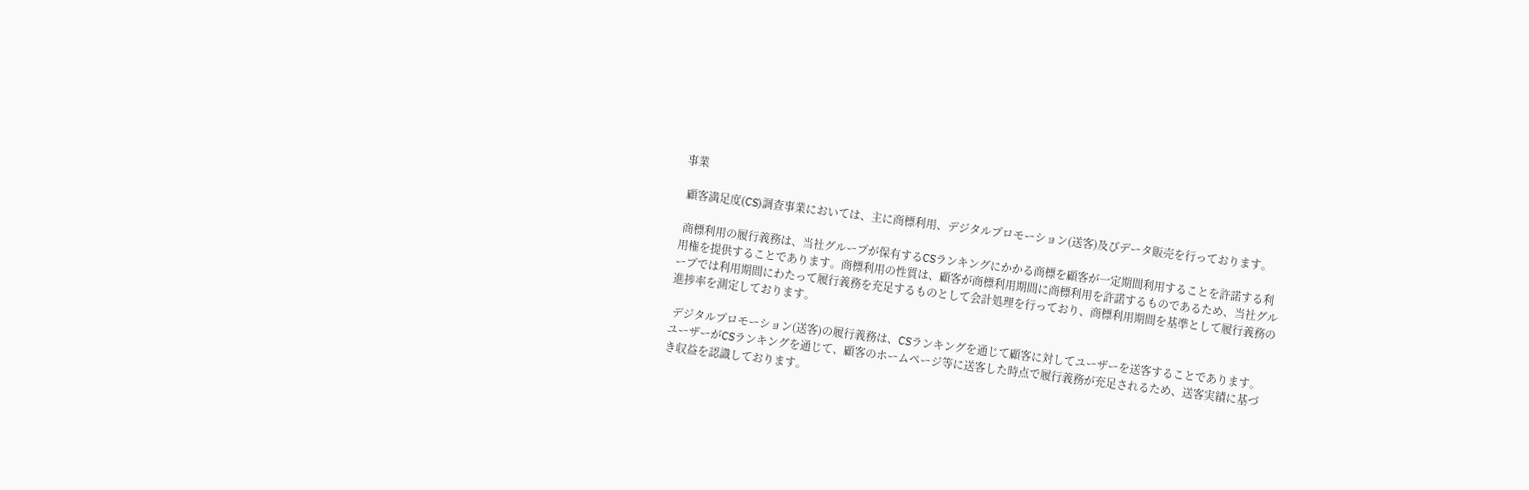事業

 顧客満足度(CS)調査事業においては、主に商標利用、デジタルプロモーション(送客)及びデータ販売を行っております。

 商標利用の履行義務は、当社グループが保有するCSランキングにかかる商標を顧客が一定期間利用することを許諾する利用権を提供することであります。商標利用の性質は、顧客が商標利用期間に商標利用を許諾するものであるため、当社グループでは利用期間にわたって履行義務を充足するものとして会計処理を行っており、商標利用期間を基準として履行義務の進捗率を測定しております。

 デジタルプロモーション(送客)の履行義務は、CSランキングを通じて顧客に対してユーザーを送客することであります。ユーザーがCSランキングを通じて、顧客のホームページ等に送客した時点で履行義務が充足されるため、送客実績に基づき収益を認識しております。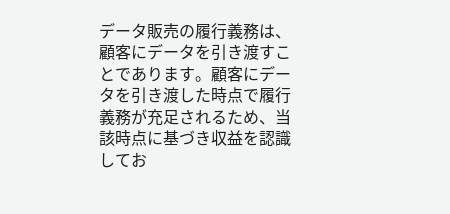データ販売の履行義務は、顧客にデータを引き渡すことであります。顧客にデータを引き渡した時点で履行義務が充足されるため、当該時点に基づき収益を認識してお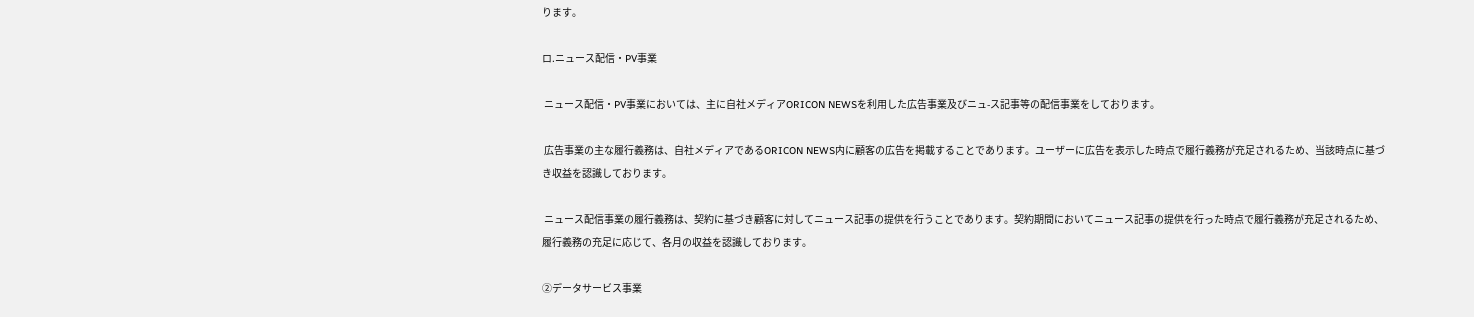ります。

ロ.ニュース配信・PV事業

 ニュース配信・PV事業においては、主に自社メディアORICON NEWSを利用した広告事業及びニュ-ス記事等の配信事業をしております。

 広告事業の主な履行義務は、自社メディアであるORICON NEWS内に顧客の広告を掲載することであります。ユーザーに広告を表示した時点で履行義務が充足されるため、当該時点に基づき収益を認識しております。

 ニュース配信事業の履行義務は、契約に基づき顧客に対してニュース記事の提供を行うことであります。契約期間においてニュース記事の提供を行った時点で履行義務が充足されるため、履行義務の充足に応じて、各月の収益を認識しております。

②データサービス事業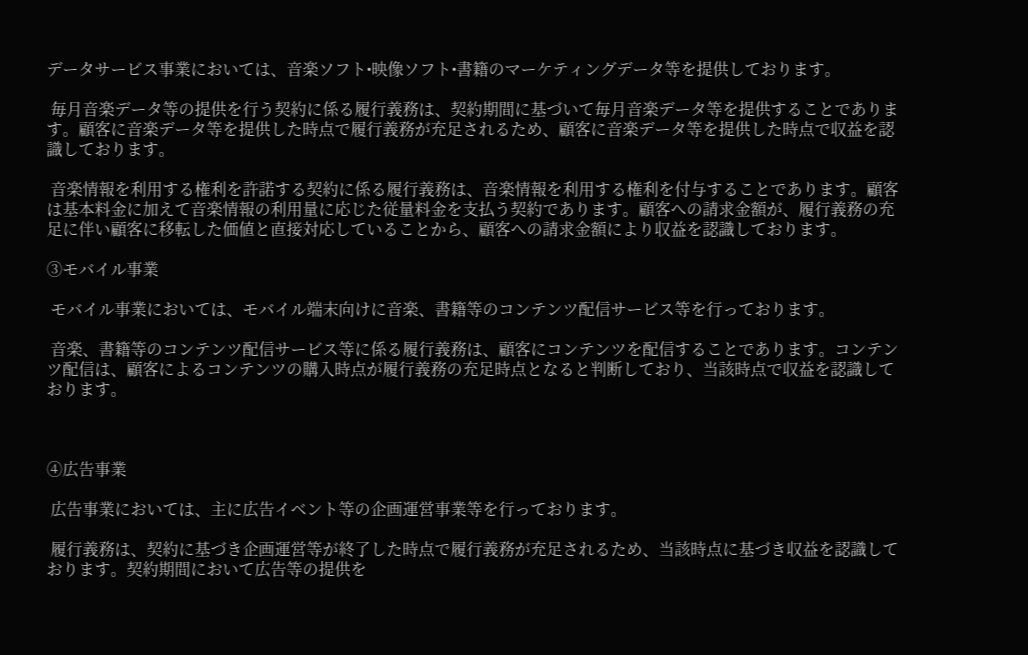データサービス事業においては、音楽ソフト•映像ソフト•書籍のマーケティングデータ等を提供しております。

 毎月音楽データ等の提供を行う契約に係る履行義務は、契約期間に基づいて毎月音楽データ等を提供することであります。顧客に音楽データ等を提供した時点で履行義務が充足されるため、顧客に音楽データ等を提供した時点で収益を認識しております。

 音楽情報を利用する権利を許諾する契約に係る履行義務は、音楽情報を利用する権利を付与することであります。顧客は基本料金に加えて音楽情報の利用量に応じた従量料金を支払う契約であります。顧客への請求金額が、履行義務の充足に伴い顧客に移転した価値と直接対応していることから、顧客への請求金額により収益を認識しております。

③モバイル事業

 モバイル事業においては、モバイル端末向けに音楽、書籍等のコンテンツ配信サービス等を行っております。

 音楽、書籍等のコンテンツ配信サービス等に係る履行義務は、顧客にコンテンツを配信することであります。コンテンツ配信は、顧客によるコンテンツの購入時点が履行義務の充足時点となると判断しており、当該時点で収益を認識しております。



④広告事業

 広告事業においては、主に広告イベント等の企画運営事業等を行っております。

 履行義務は、契約に基づき企画運営等が終了した時点で履行義務が充足されるため、当該時点に基づき収益を認識しております。契約期間において広告等の提供を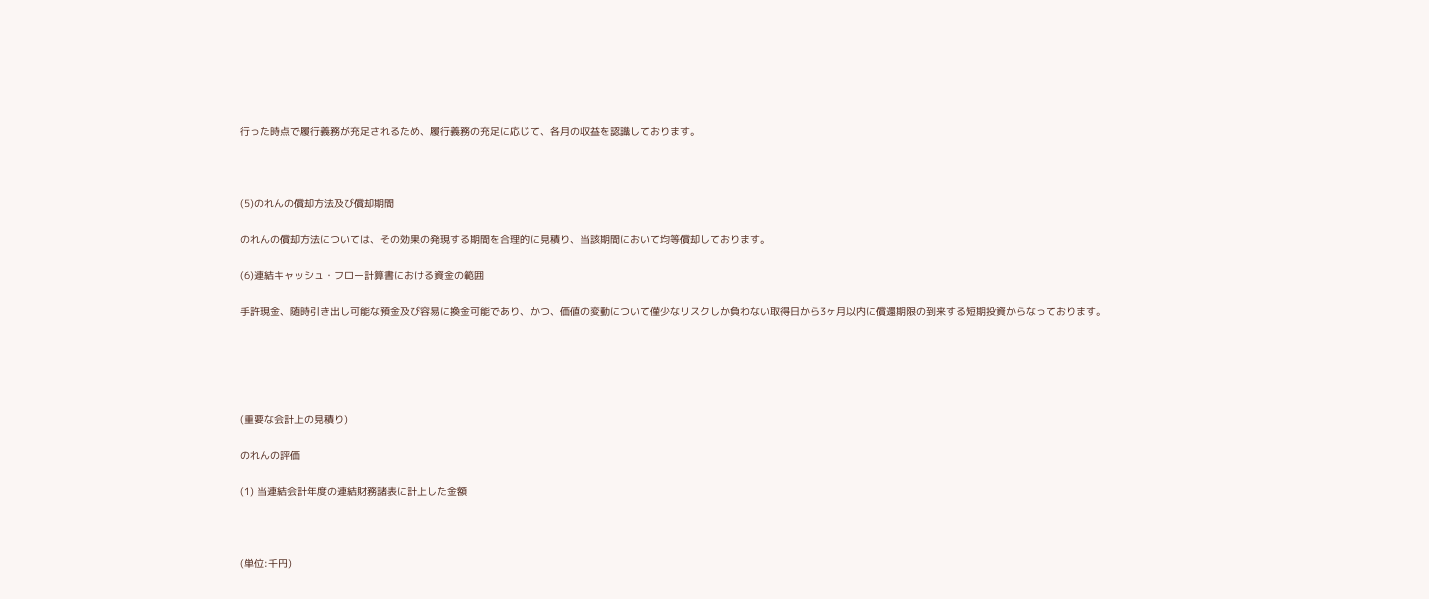行った時点で履行義務が充足されるため、履行義務の充足に応じて、各月の収益を認識しております。



(5)のれんの償却方法及び償却期間

のれんの償却方法については、その効果の発現する期間を合理的に見積り、当該期間において均等償却しております。

(6)連結キャッシュ・フロー計算書における資金の範囲

手許現金、随時引き出し可能な預金及び容易に換金可能であり、かつ、価値の変動について僅少なリスクしか負わない取得日から3ヶ月以内に償還期限の到来する短期投資からなっております。





(重要な会計上の見積り)

のれんの評価

(1) 当連結会計年度の連結財務諸表に計上した金額



(単位:千円)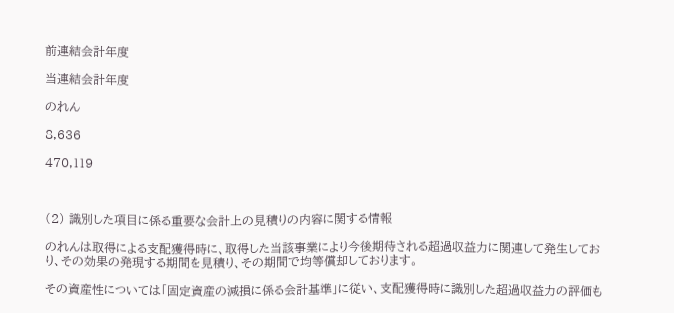前連結会計年度

当連結会計年度

のれん

8,636

470,119



(2) 識別した項目に係る重要な会計上の見積りの内容に関する情報

のれんは取得による支配獲得時に、取得した当該事業により今後期待される超過収益力に関連して発生しており、その効果の発現する期間を見積り、その期間で均等償却しております。

その資産性については「固定資産の減損に係る会計基準」に従い、支配獲得時に識別した超過収益力の評価も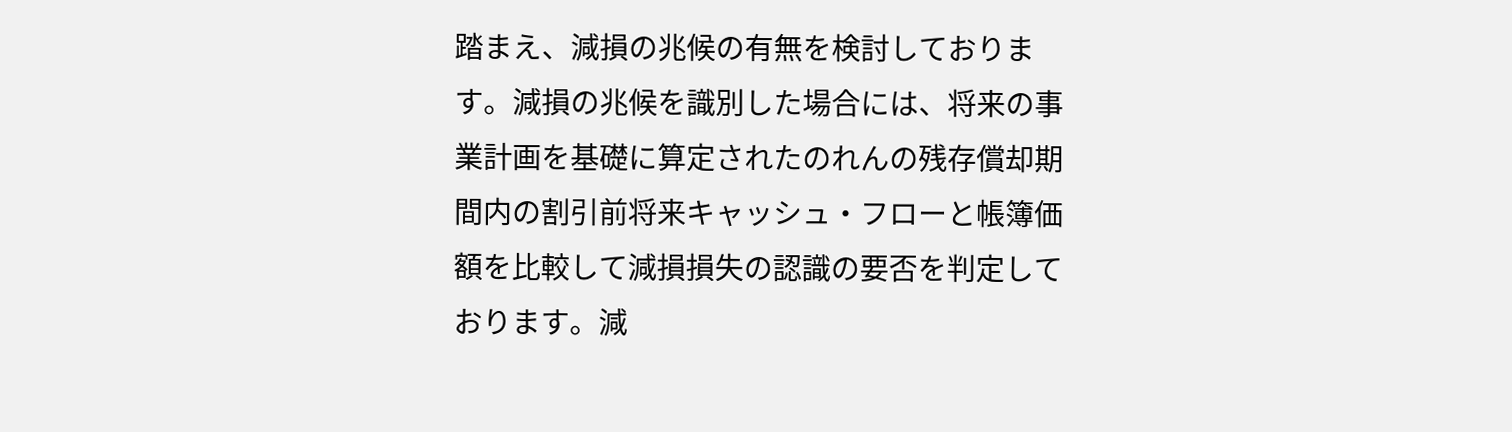踏まえ、減損の兆候の有無を検討しております。減損の兆候を識別した場合には、将来の事業計画を基礎に算定されたのれんの残存償却期間内の割引前将来キャッシュ・フローと帳簿価額を比較して減損損失の認識の要否を判定しております。減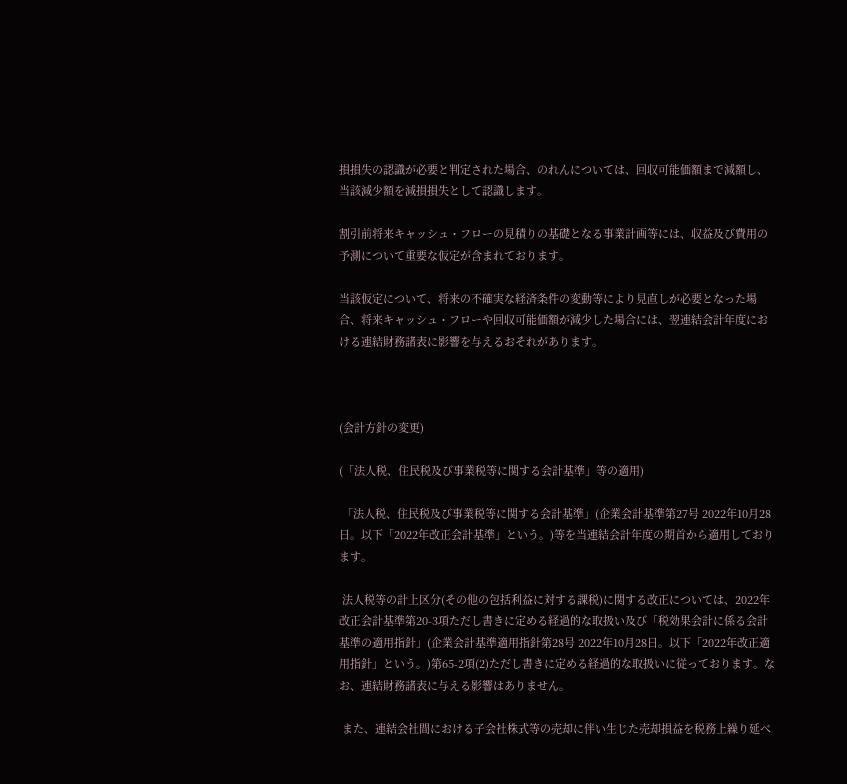損損失の認識が必要と判定された場合、のれんについては、回収可能価額まで減額し、当該減少額を減損損失として認識します。

割引前将来キャッシュ・フローの見積りの基礎となる事業計画等には、収益及び費用の予測について重要な仮定が含まれております。

当該仮定について、将来の不確実な経済条件の変動等により見直しが必要となった場合、将来キャッシュ・フローや回収可能価額が減少した場合には、翌連結会計年度における連結財務諸表に影響を与えるおそれがあります。



(会計方針の変更)

(「法人税、住民税及び事業税等に関する会計基準」等の適用)

 「法人税、住民税及び事業税等に関する会計基準」(企業会計基準第27号 2022年10月28日。以下「2022年改正会計基準」という。)等を当連結会計年度の期首から適用しております。

 法人税等の計上区分(その他の包括利益に対する課税)に関する改正については、2022年改正会計基準第20-3項ただし書きに定める経過的な取扱い及び「税効果会計に係る会計基準の適用指針」(企業会計基準適用指針第28号 2022年10月28日。以下「2022年改正適用指針」という。)第65-2項(2)ただし書きに定める経過的な取扱いに従っております。なお、連結財務諸表に与える影響はありません。

 また、連結会社間における子会社株式等の売却に伴い生じた売却損益を税務上繰り延べ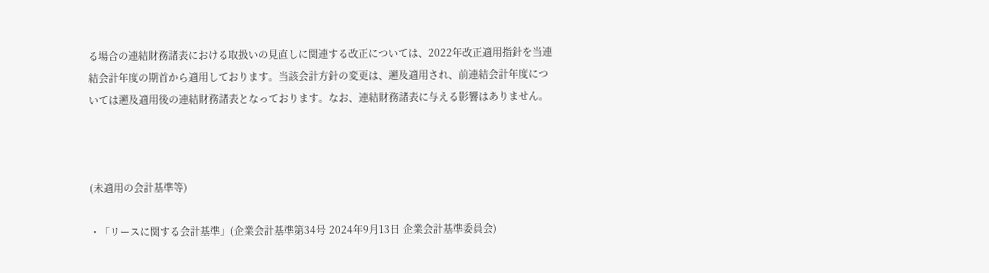る場合の連結財務諸表における取扱いの見直しに関連する改正については、2022年改正適用指針を当連結会計年度の期首から適用しております。当該会計方針の変更は、遡及適用され、前連結会計年度については遡及適用後の連結財務諸表となっております。なお、連結財務諸表に与える影響はありません。



(未適用の会計基準等)

・「リースに関する会計基準」(企業会計基準第34号 2024年9月13日 企業会計基準委員会)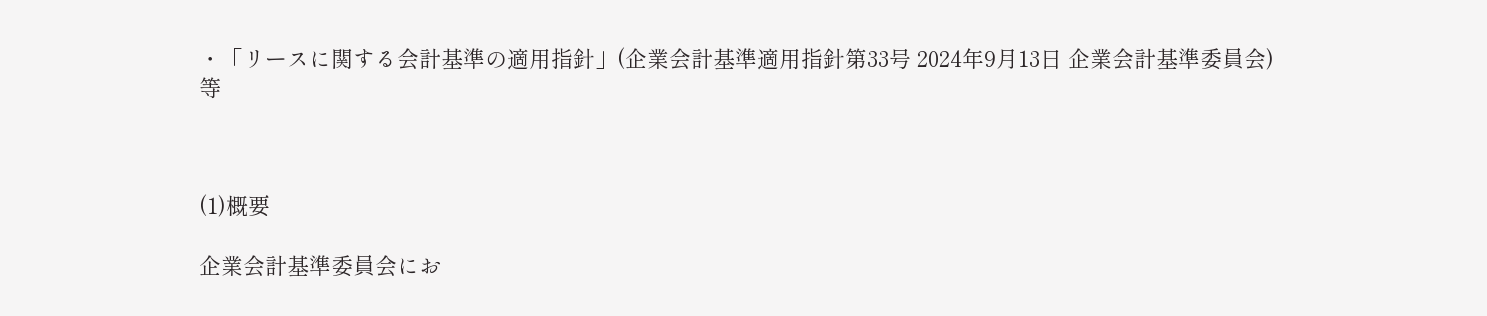・「リースに関する会計基準の適用指針」(企業会計基準適用指針第33号 2024年9月13日 企業会計基準委員会) 等



(1)概要

企業会計基準委員会にお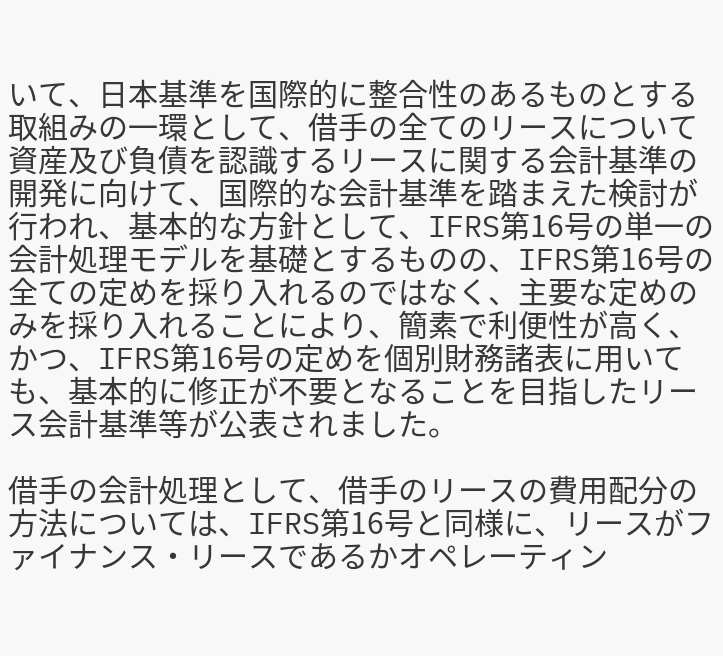いて、日本基準を国際的に整合性のあるものとする取組みの一環として、借手の全てのリースについて資産及び負債を認識するリースに関する会計基準の開発に向けて、国際的な会計基準を踏まえた検討が行われ、基本的な方針として、IFRS第16号の単一の会計処理モデルを基礎とするものの、IFRS第16号の全ての定めを採り入れるのではなく、主要な定めのみを採り入れることにより、簡素で利便性が高く、かつ、IFRS第16号の定めを個別財務諸表に用いても、基本的に修正が不要となることを目指したリース会計基準等が公表されました。

借手の会計処理として、借手のリースの費用配分の方法については、IFRS第16号と同様に、リースがファイナンス・リースであるかオペレーティン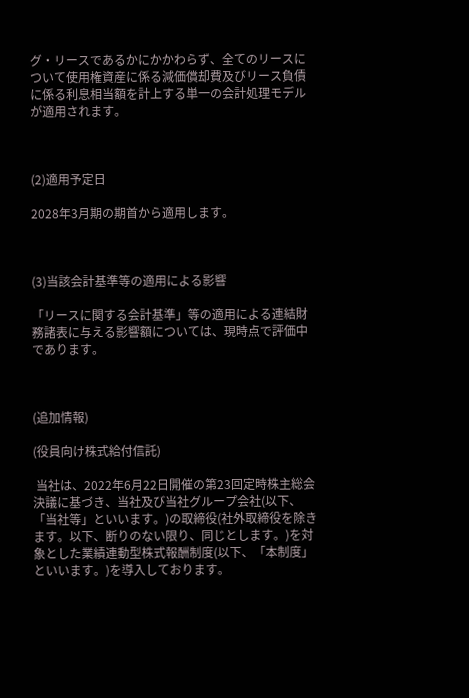グ・リースであるかにかかわらず、全てのリースについて使用権資産に係る減価償却費及びリース負債に係る利息相当額を計上する単一の会計処理モデルが適用されます。



(2)適用予定日

2028年3月期の期首から適用します。



(3)当該会計基準等の適用による影響

「リースに関する会計基準」等の適用による連結財務諸表に与える影響額については、現時点で評価中であります。



(追加情報)

(役員向け株式給付信託)

 当社は、2022年6月22日開催の第23回定時株主総会決議に基づき、当社及び当社グループ会社(以下、「当社等」といいます。)の取締役(社外取締役を除きます。以下、断りのない限り、同じとします。)を対象とした業績連動型株式報酬制度(以下、「本制度」といいます。)を導入しております。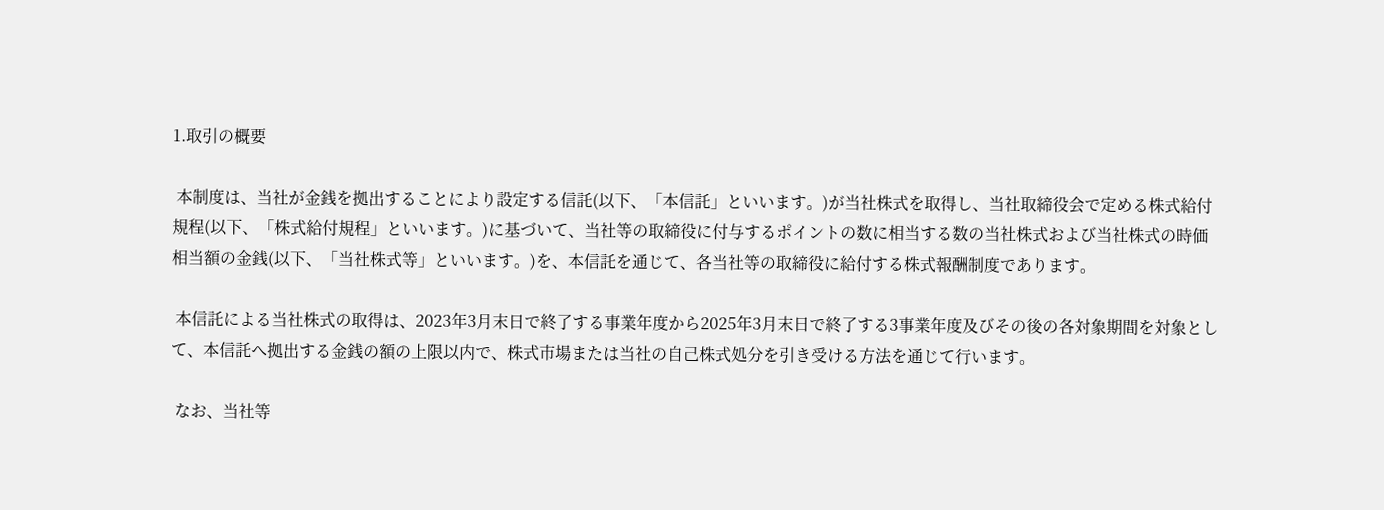1.取引の概要

 本制度は、当社が金銭を拠出することにより設定する信託(以下、「本信託」といいます。)が当社株式を取得し、当社取締役会で定める株式給付規程(以下、「株式給付規程」といいます。)に基づいて、当社等の取締役に付与するポイントの数に相当する数の当社株式および当社株式の時価相当額の金銭(以下、「当社株式等」といいます。)を、本信託を通じて、各当社等の取締役に給付する株式報酬制度であります。

 本信託による当社株式の取得は、2023年3月末日で終了する事業年度から2025年3月末日で終了する3事業年度及びその後の各対象期間を対象として、本信託へ拠出する金銭の額の上限以内で、株式市場または当社の自己株式処分を引き受ける方法を通じて行います。

 なお、当社等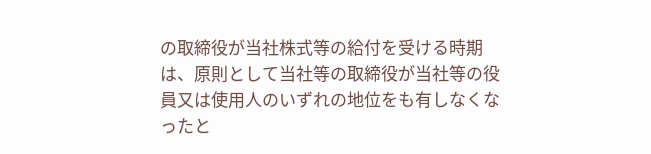の取締役が当社株式等の給付を受ける時期は、原則として当社等の取締役が当社等の役員又は使用人のいずれの地位をも有しなくなったと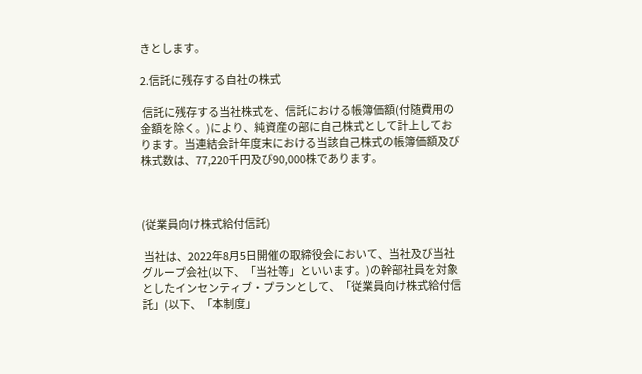きとします。

2.信託に残存する自社の株式

 信託に残存する当社株式を、信託における帳簿価額(付随費用の金額を除く。)により、純資産の部に自己株式として計上しております。当連結会計年度末における当該自己株式の帳簿価額及び株式数は、77,220千円及び90,000株であります。



(従業員向け株式給付信託)

 当社は、2022年8月5日開催の取締役会において、当社及び当社グループ会社(以下、「当社等」といいます。)の幹部社員を対象としたインセンティブ・プランとして、「従業員向け株式給付信託」(以下、「本制度」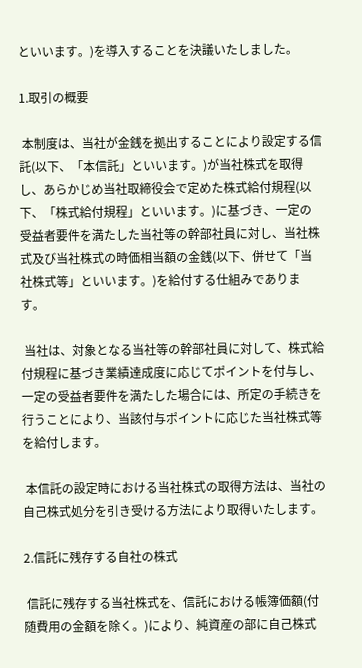といいます。)を導入することを決議いたしました。

1.取引の概要

 本制度は、当社が金銭を拠出することにより設定する信託(以下、「本信託」といいます。)が当社株式を取得し、あらかじめ当社取締役会で定めた株式給付規程(以下、「株式給付規程」といいます。)に基づき、一定の受益者要件を満たした当社等の幹部社員に対し、当社株式及び当社株式の時価相当額の金銭(以下、併せて「当社株式等」といいます。)を給付する仕組みであります。

 当社は、対象となる当社等の幹部社員に対して、株式給付規程に基づき業績達成度に応じてポイントを付与し、一定の受益者要件を満たした場合には、所定の手続きを行うことにより、当該付与ポイントに応じた当社株式等を給付します。

 本信託の設定時における当社株式の取得方法は、当社の自己株式処分を引き受ける方法により取得いたします。

2.信託に残存する自社の株式

 信託に残存する当社株式を、信託における帳簿価額(付随費用の金額を除く。)により、純資産の部に自己株式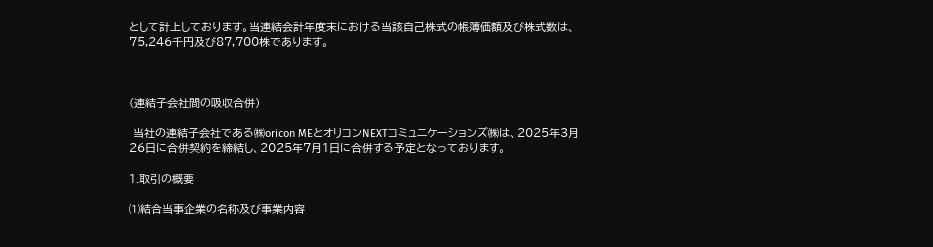として計上しております。当連結会計年度末における当該自己株式の帳簿価額及び株式数は、75,246千円及び87,700株であります。



(連結子会社間の吸収合併)

 当社の連結子会社である㈱oricon MEとオリコンNEXTコミュニケーションズ㈱は、2025年3月26日に合併契約を締結し、2025年7月1日に合併する予定となっております。

1.取引の概要

⑴結合当事企業の名称及び事業内容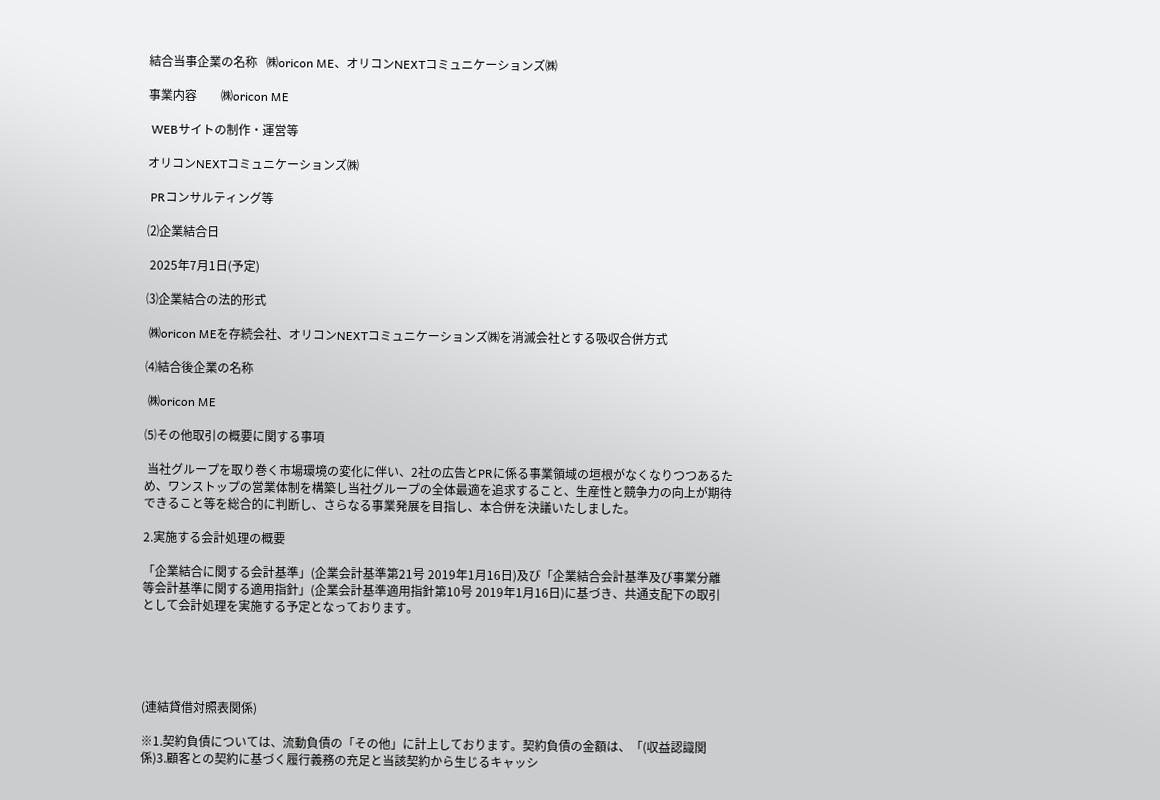結合当事企業の名称   ㈱oricon ME、オリコンNEXTコミュニケーションズ㈱

事業内容        ㈱oricon ME

 WEBサイトの制作・運営等

オリコンNEXTコミュニケーションズ㈱

 PRコンサルティング等

⑵企業結合日

 2025年7月1日(予定)

⑶企業結合の法的形式

 ㈱oricon MEを存続会社、オリコンNEXTコミュニケーションズ㈱を消滅会社とする吸収合併方式

⑷結合後企業の名称

 ㈱oricon ME

⑸その他取引の概要に関する事項

 当社グループを取り巻く市場環境の変化に伴い、2社の広告とPRに係る事業領域の垣根がなくなりつつあるため、ワンストップの営業体制を構築し当社グループの全体最適を追求すること、生産性と競争力の向上が期待できること等を総合的に判断し、さらなる事業発展を目指し、本合併を決議いたしました。

2.実施する会計処理の概要

「企業結合に関する会計基準」(企業会計基準第21号 2019年1月16日)及び「企業結合会計基準及び事業分離等会計基準に関する適用指針」(企業会計基準適用指針第10号 2019年1月16日)に基づき、共通支配下の取引として会計処理を実施する予定となっております。





(連結貸借対照表関係)

※1.契約負債については、流動負債の「その他」に計上しております。契約負債の金額は、「(収益認識関係)3.顧客との契約に基づく履行義務の充足と当該契約から生じるキャッシ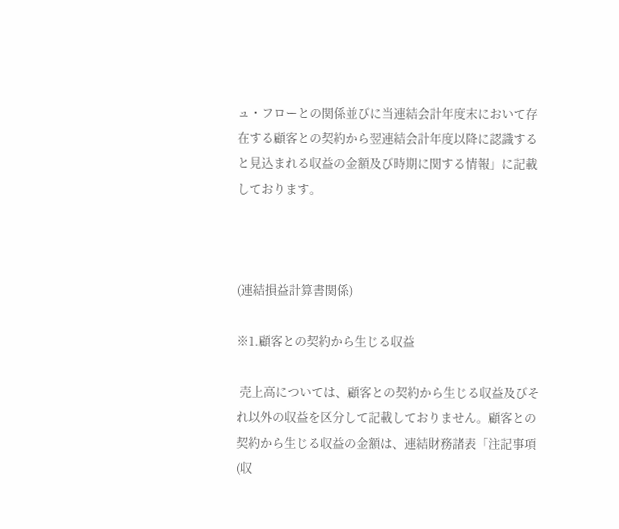ュ・フローとの関係並びに当連結会計年度末において存在する顧客との契約から翌連結会計年度以降に認識すると見込まれる収益の金額及び時期に関する情報」に記載しております。



(連結損益計算書関係)

※1.顧客との契約から生じる収益

 売上高については、顧客との契約から生じる収益及びそれ以外の収益を区分して記載しておりません。顧客との契約から生じる収益の金額は、連結財務諸表「注記事項(収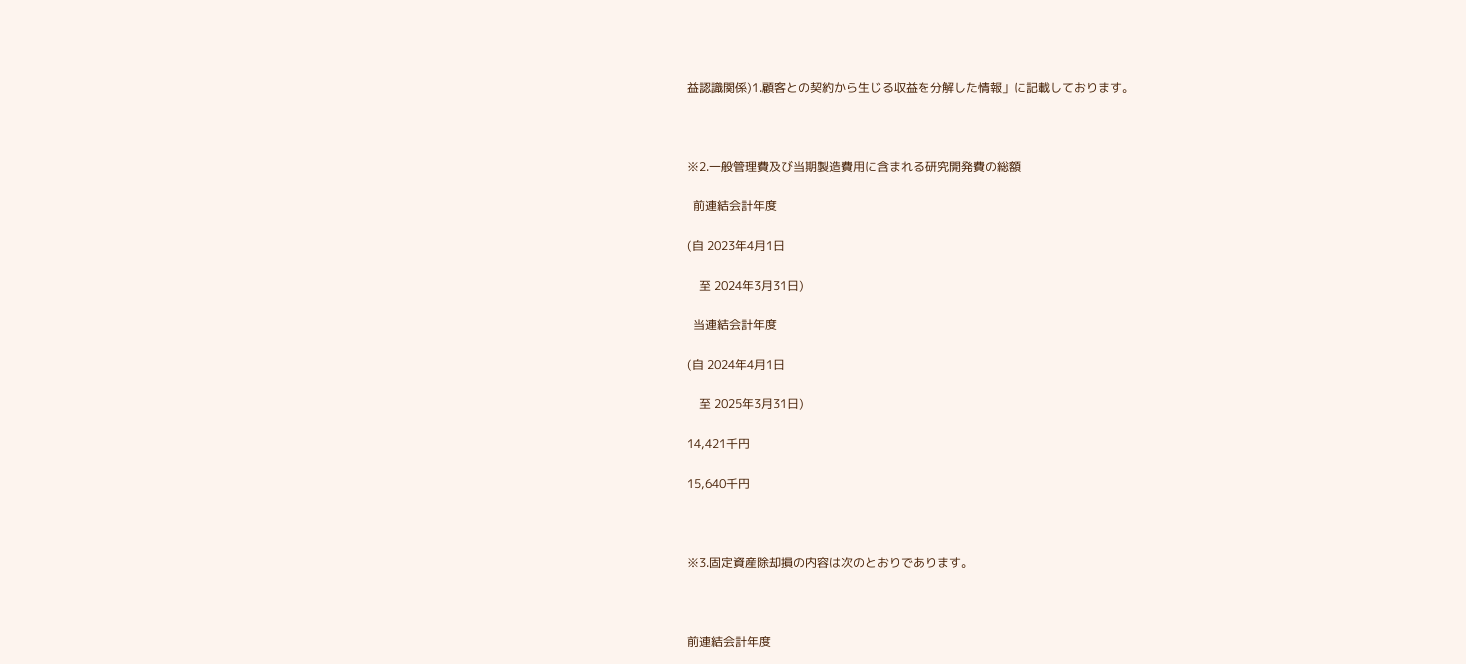益認識関係)1.顧客との契約から生じる収益を分解した情報」に記載しております。



※2.一般管理費及び当期製造費用に含まれる研究開発費の総額

  前連結会計年度

(自 2023年4月1日

    至 2024年3月31日)

  当連結会計年度

(自 2024年4月1日

    至 2025年3月31日)

14,421千円

15,640千円



※3.固定資産除却損の内容は次のとおりであります。



前連結会計年度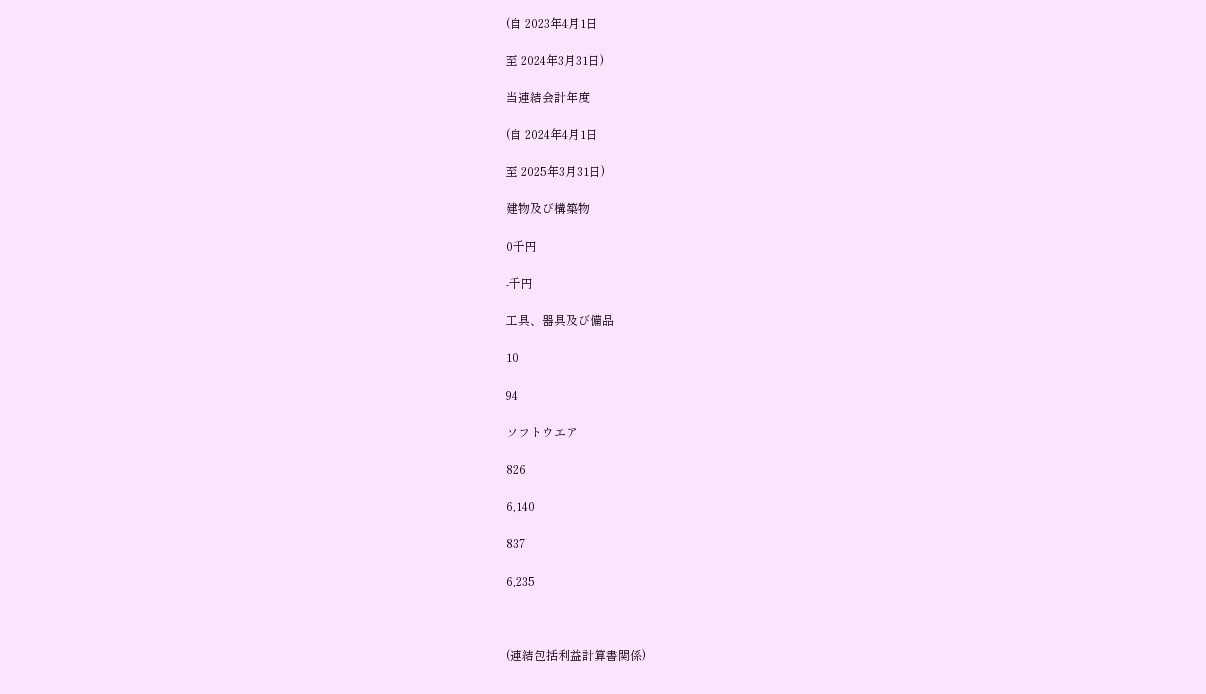(自 2023年4月1日

至 2024年3月31日)

当連結会計年度

(自 2024年4月1日

至 2025年3月31日)

建物及び構築物

0千円

-千円

工具、器具及び備品

10

94

ソフトウエア

826

6,140

837

6,235



(連結包括利益計算書関係)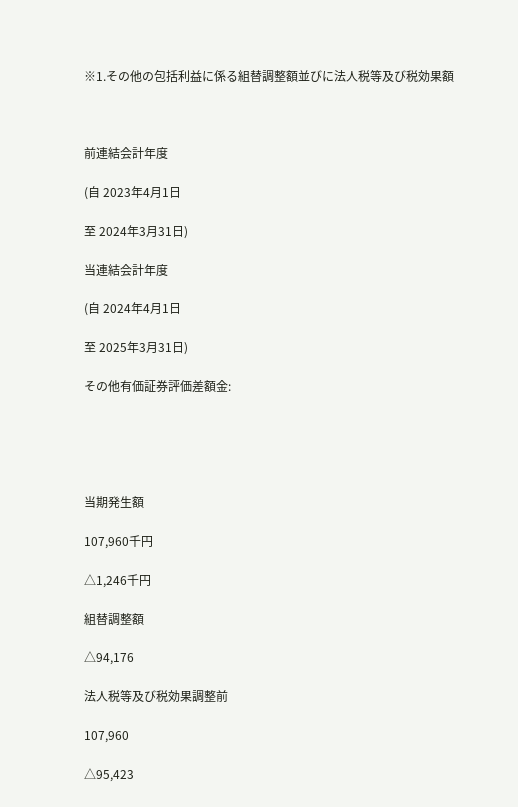※1.その他の包括利益に係る組替調整額並びに法人税等及び税効果額



前連結会計年度

(自 2023年4月1日

至 2024年3月31日)

当連結会計年度

(自 2024年4月1日

至 2025年3月31日)

その他有価証券評価差額金:





当期発生額

107,960千円

△1,246千円

組替調整額

△94,176

法人税等及び税効果調整前

107,960

△95,423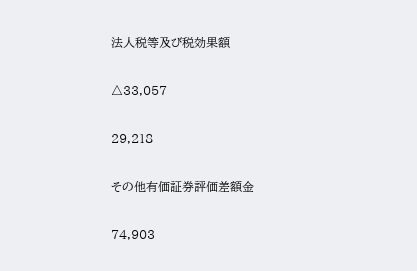法人税等及び税効果額

△33,057

29,218

その他有価証券評価差額金

74,903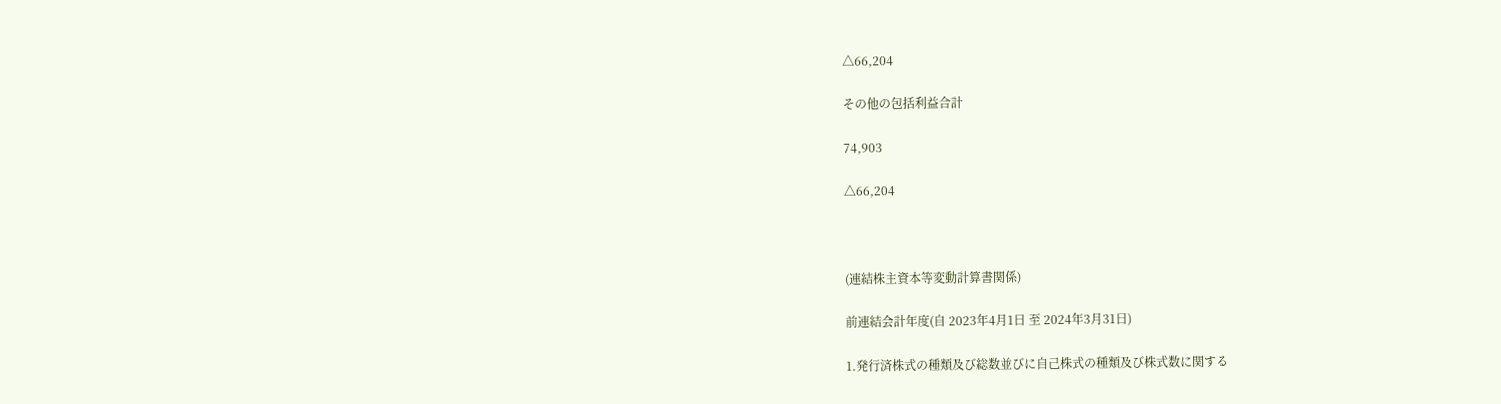△66,204

その他の包括利益合計

74,903

△66,204



(連結株主資本等変動計算書関係)

前連結会計年度(自 2023年4月1日 至 2024年3月31日)

1.発行済株式の種類及び総数並びに自己株式の種類及び株式数に関する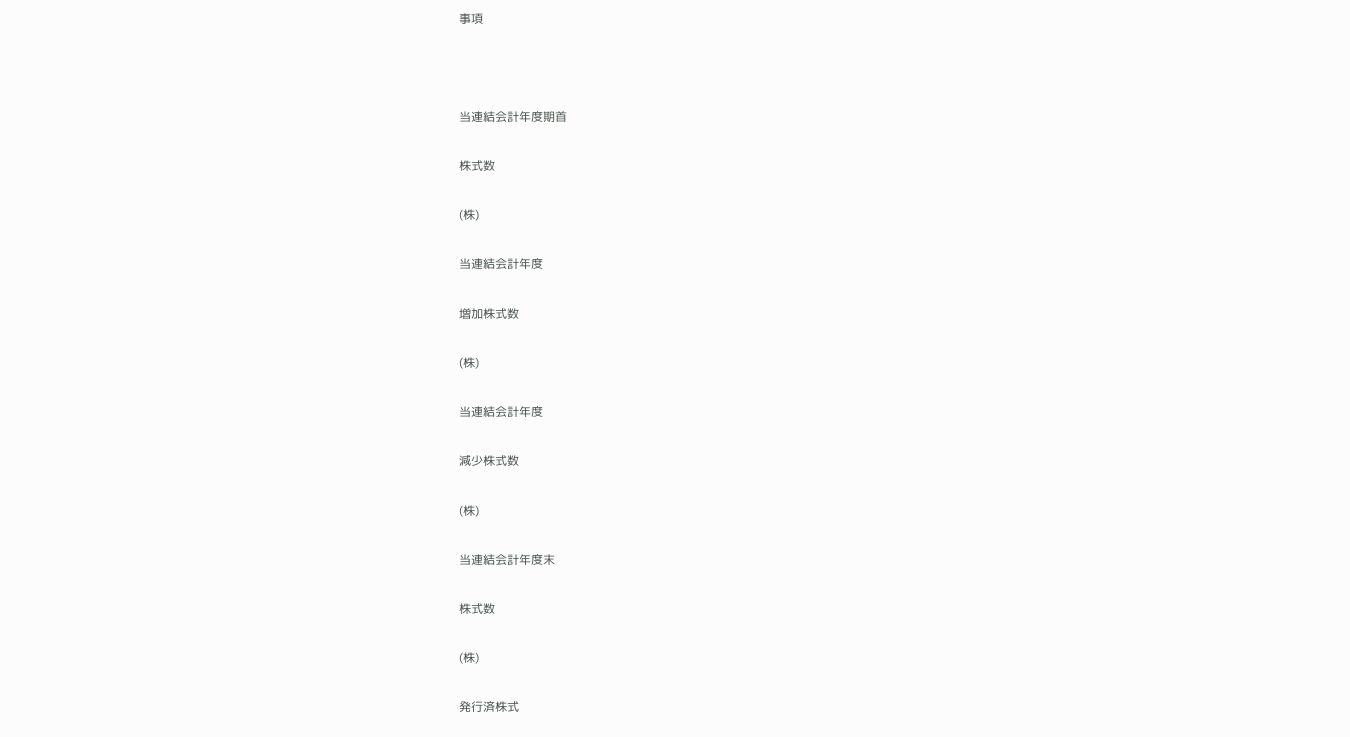事項



当連結会計年度期首

株式数

(株)

当連結会計年度

増加株式数

(株)

当連結会計年度

減少株式数

(株)

当連結会計年度末

株式数

(株)

発行済株式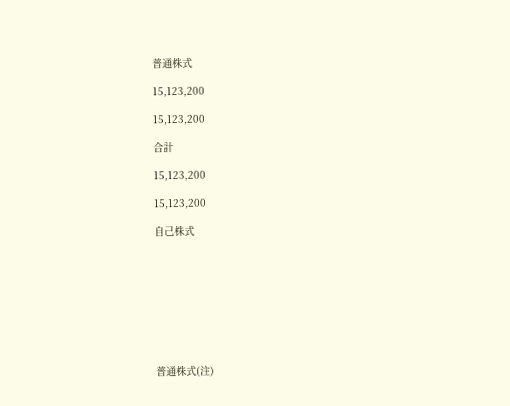普通株式

15,123,200

15,123,200

合計

15,123,200

15,123,200

自己株式









普通株式(注)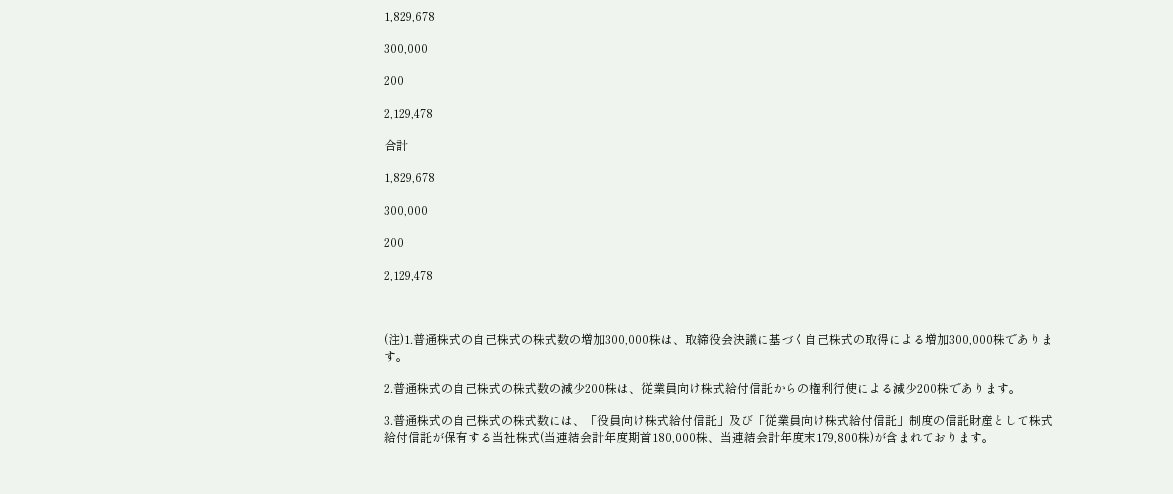1,829,678

300,000

200

2,129,478

合計

1,829,678

300,000

200

2,129,478



(注)1.普通株式の自己株式の株式数の増加300,000株は、取締役会決議に基づく自己株式の取得による増加300,000株であります。

2.普通株式の自己株式の株式数の減少200株は、従業員向け株式給付信託からの権利行使による減少200株であります。

3.普通株式の自己株式の株式数には、「役員向け株式給付信託」及び「従業員向け株式給付信託」制度の信託財産として株式給付信託が保有する当社株式(当連結会計年度期首180,000株、当連結会計年度末179,800株)が含まれております。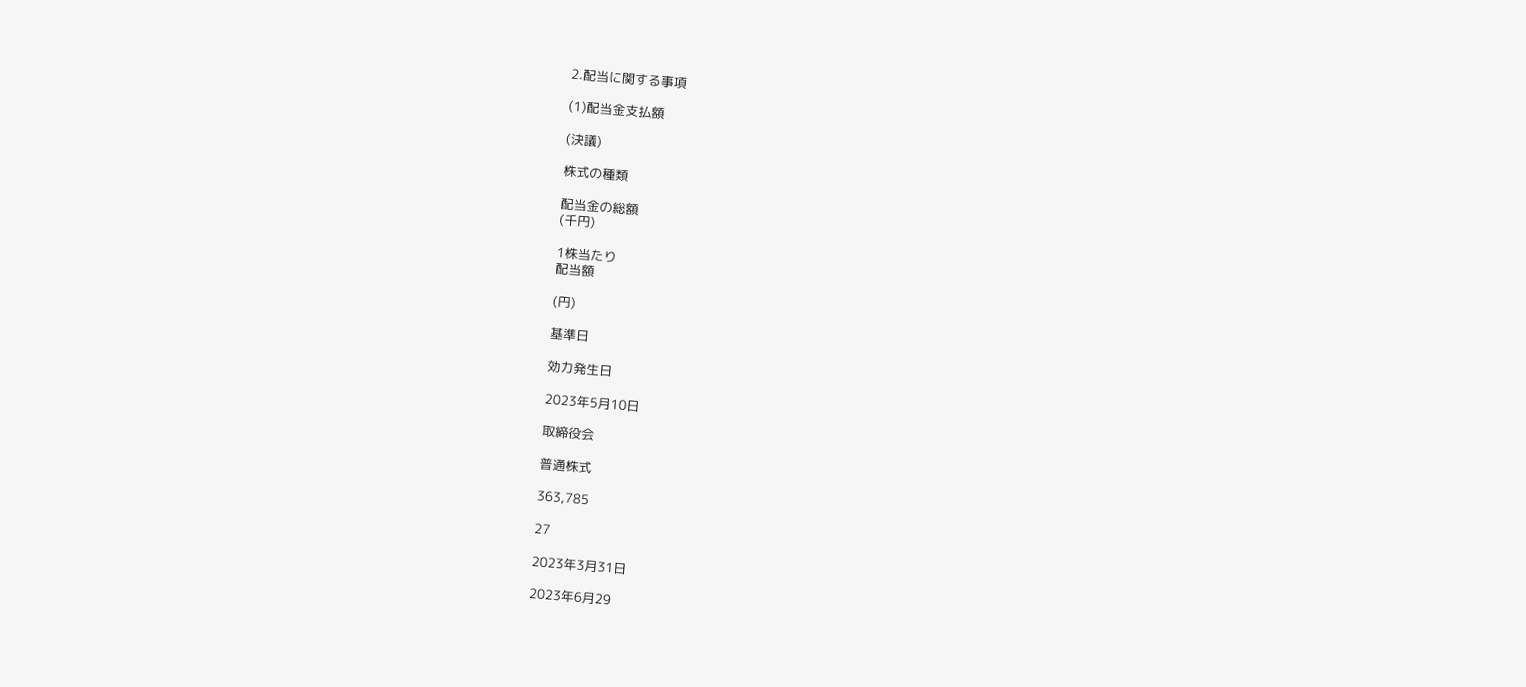2.配当に関する事項

(1)配当金支払額

(決議)

株式の種類

配当金の総額
(千円)

1株当たり
配当額

(円)

基準日

効力発生日

2023年5月10日

取締役会

普通株式

363,785

27

2023年3月31日

2023年6月29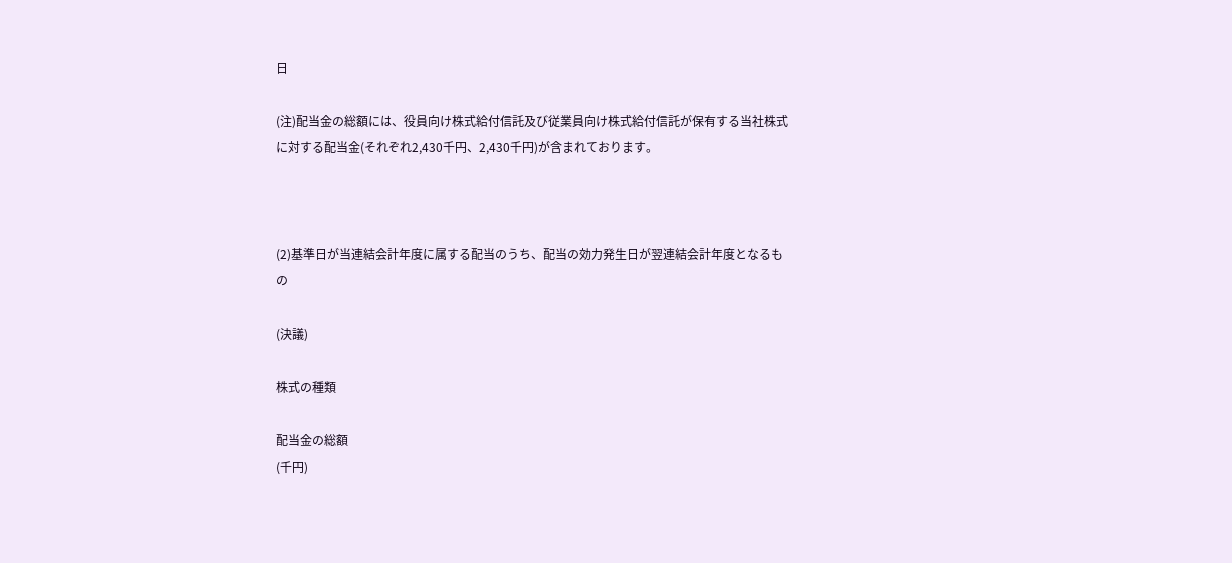日

(注)配当金の総額には、役員向け株式給付信託及び従業員向け株式給付信託が保有する当社株式に対する配当金(それぞれ2,430千円、2,430千円)が含まれております。



(2)基準日が当連結会計年度に属する配当のうち、配当の効力発生日が翌連結会計年度となるもの

(決議)

株式の種類

配当金の総額
(千円)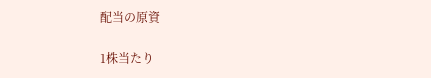配当の原資

1株当たり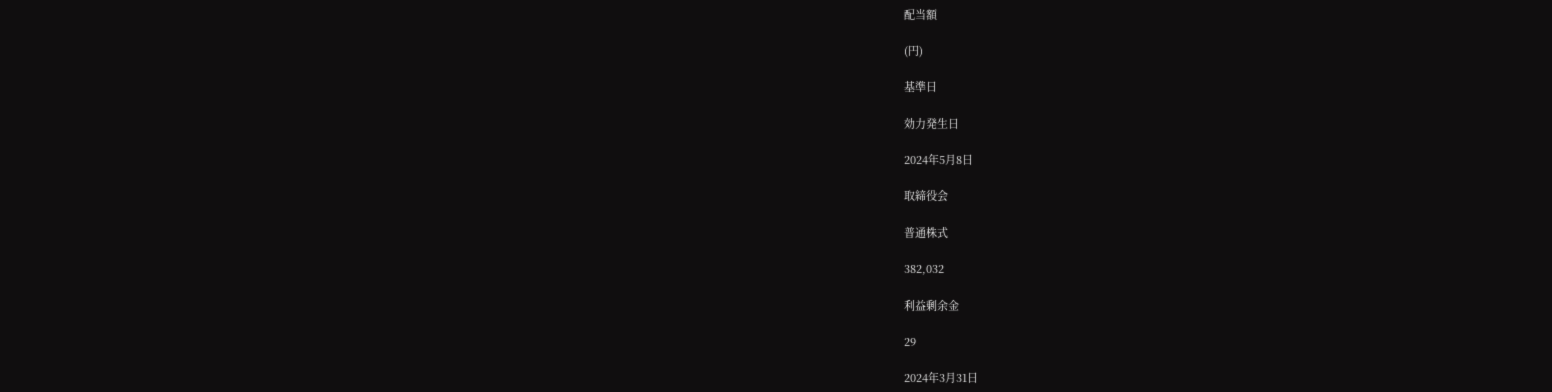配当額

(円)

基準日

効力発生日

2024年5月8日

取締役会

普通株式

382,032

利益剰余金

29

2024年3月31日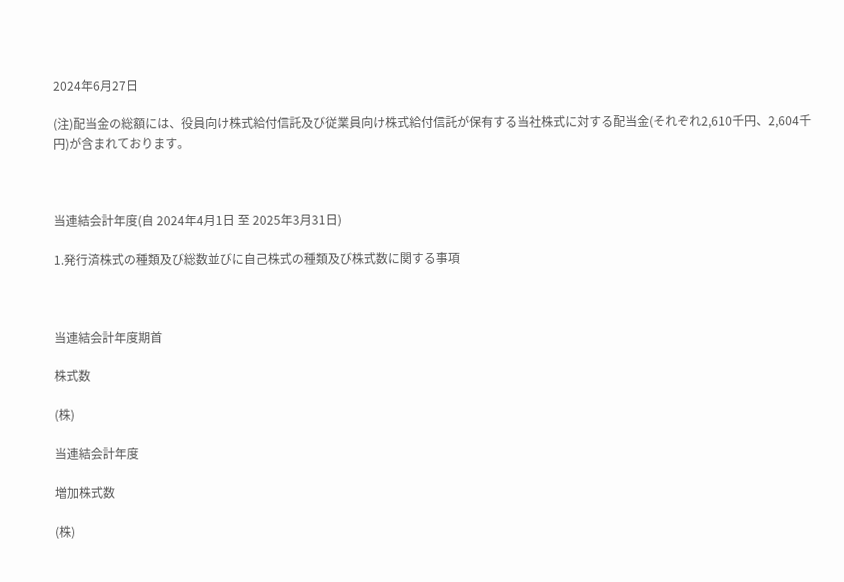2024年6月27日

(注)配当金の総額には、役員向け株式給付信託及び従業員向け株式給付信託が保有する当社株式に対する配当金(それぞれ2,610千円、2,604千円)が含まれております。



当連結会計年度(自 2024年4月1日 至 2025年3月31日)

1.発行済株式の種類及び総数並びに自己株式の種類及び株式数に関する事項



当連結会計年度期首

株式数

(株)

当連結会計年度

増加株式数

(株)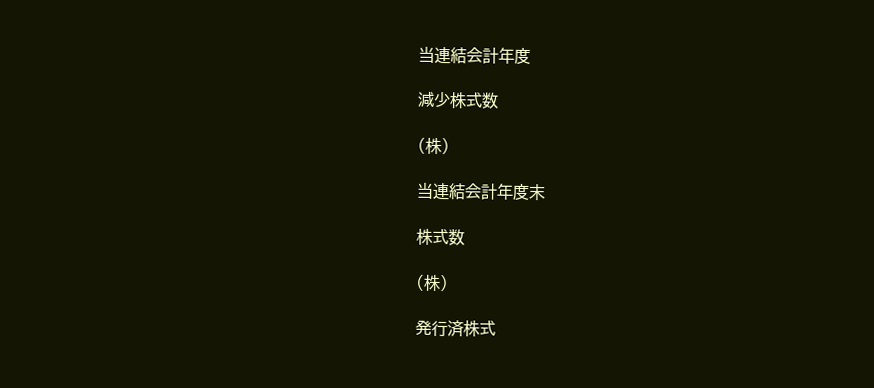当連結会計年度

減少株式数

(株)

当連結会計年度末

株式数

(株)

発行済株式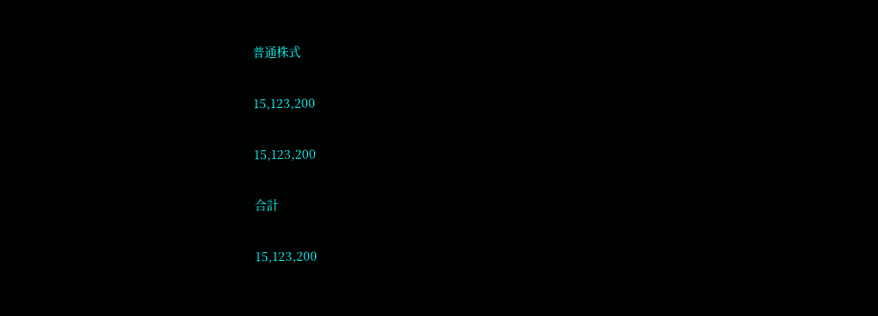普通株式

15,123,200

15,123,200

合計

15,123,200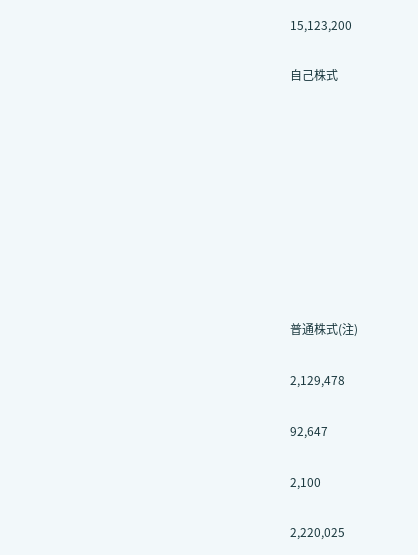15,123,200

自己株式









普通株式(注)

2,129,478

92,647

2,100

2,220,025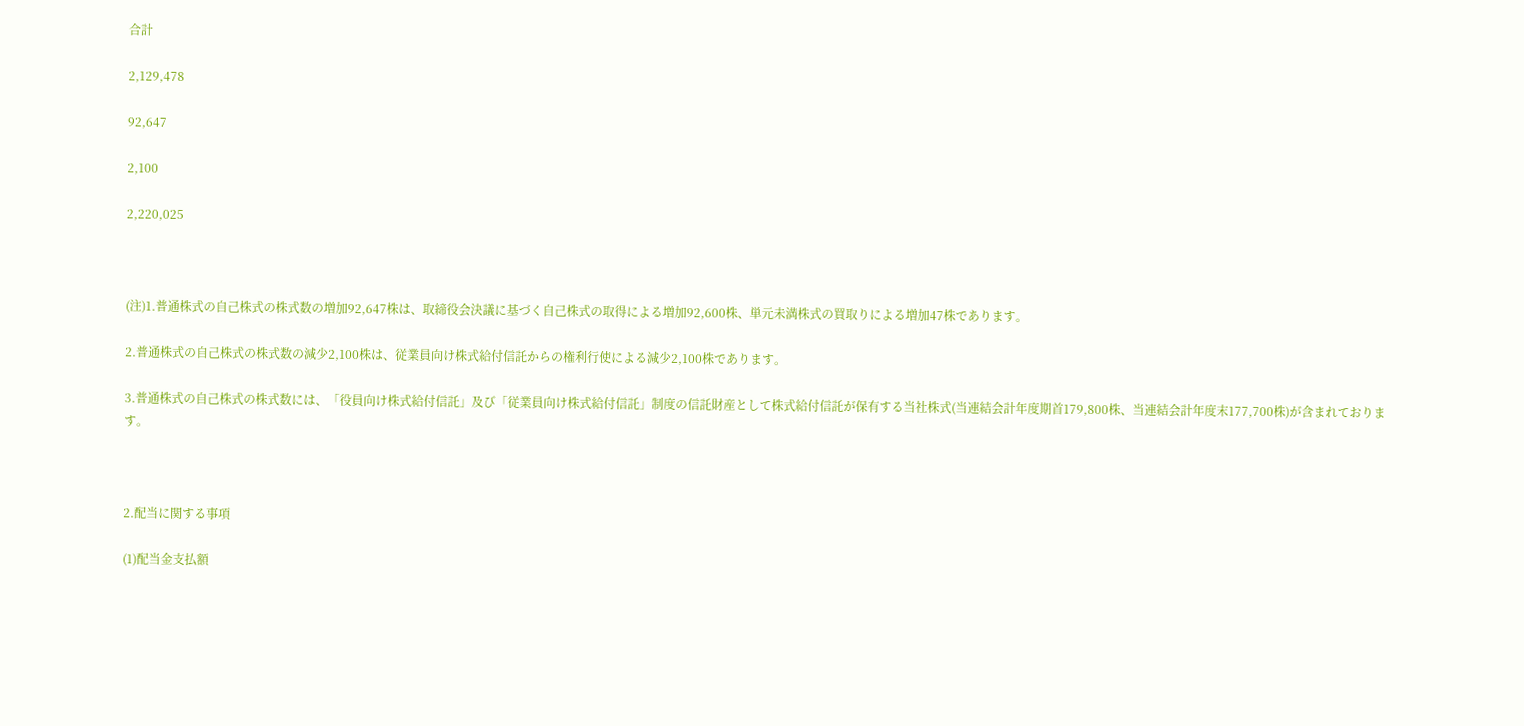合計

2,129,478

92,647

2,100

2,220,025



(注)1.普通株式の自己株式の株式数の増加92,647株は、取締役会決議に基づく自己株式の取得による増加92,600株、単元未満株式の買取りによる増加47株であります。

2.普通株式の自己株式の株式数の減少2,100株は、従業員向け株式給付信託からの権利行使による減少2,100株であります。

3.普通株式の自己株式の株式数には、「役員向け株式給付信託」及び「従業員向け株式給付信託」制度の信託財産として株式給付信託が保有する当社株式(当連結会計年度期首179,800株、当連結会計年度末177,700株)が含まれております。



2.配当に関する事項

(1)配当金支払額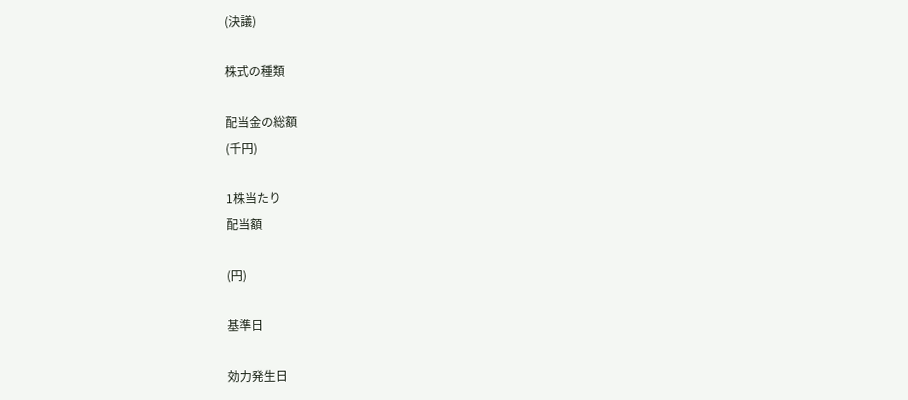(決議)

株式の種類

配当金の総額
(千円)

1株当たり
配当額

(円)

基準日

効力発生日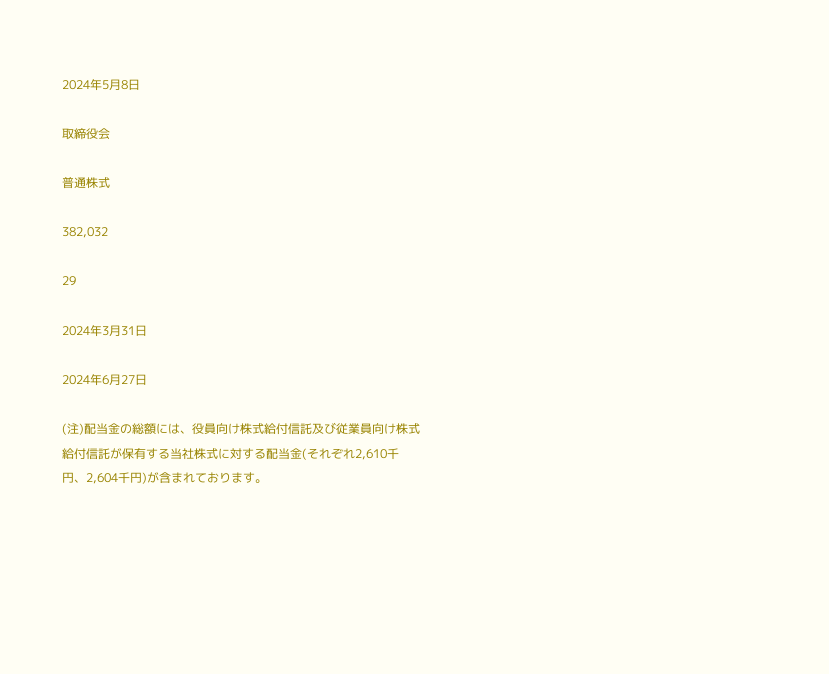2024年5月8日

取締役会

普通株式

382,032

29

2024年3月31日

2024年6月27日

(注)配当金の総額には、役員向け株式給付信託及び従業員向け株式給付信託が保有する当社株式に対する配当金(それぞれ2,610千円、2,604千円)が含まれております。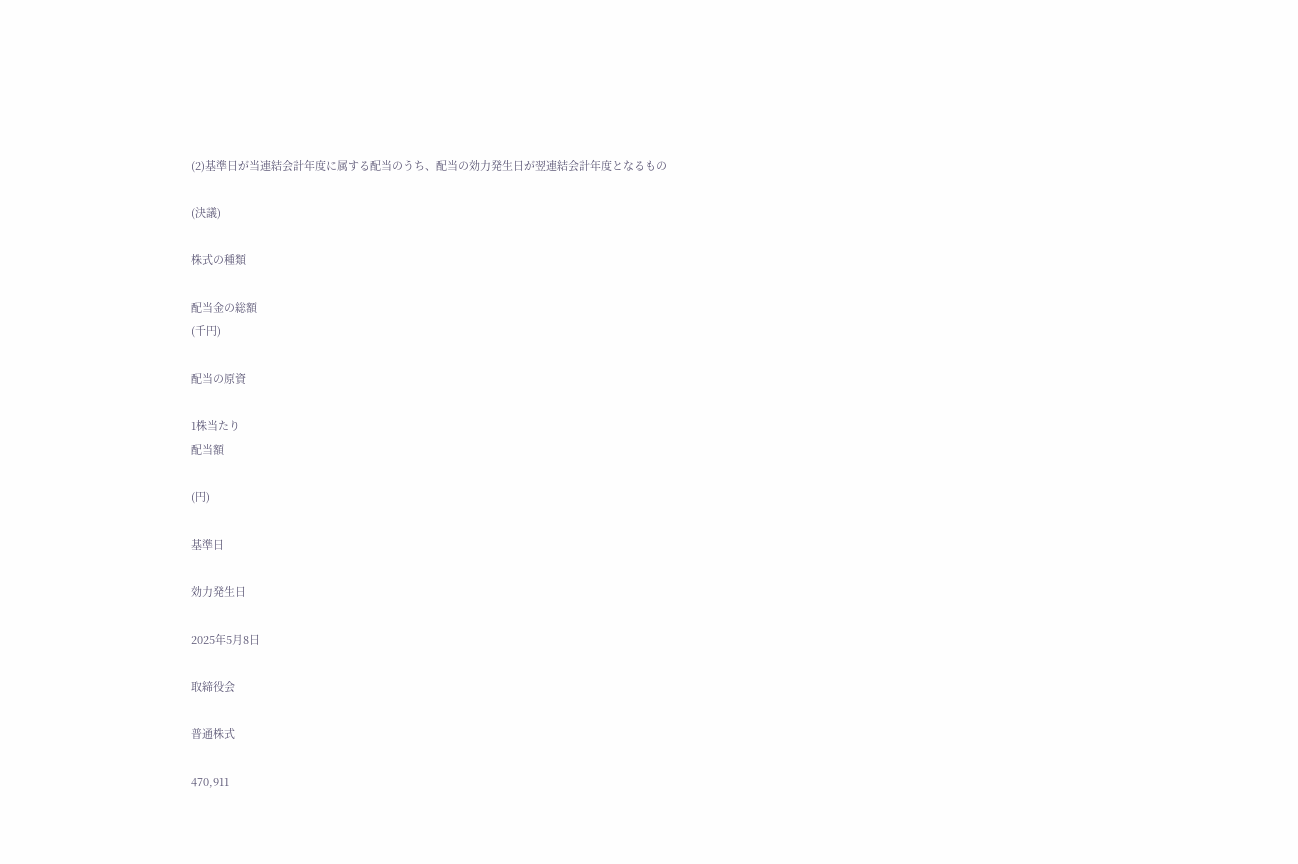(2)基準日が当連結会計年度に属する配当のうち、配当の効力発生日が翌連結会計年度となるもの

(決議)

株式の種類

配当金の総額
(千円)

配当の原資

1株当たり
配当額

(円)

基準日

効力発生日

2025年5月8日

取締役会

普通株式

470,911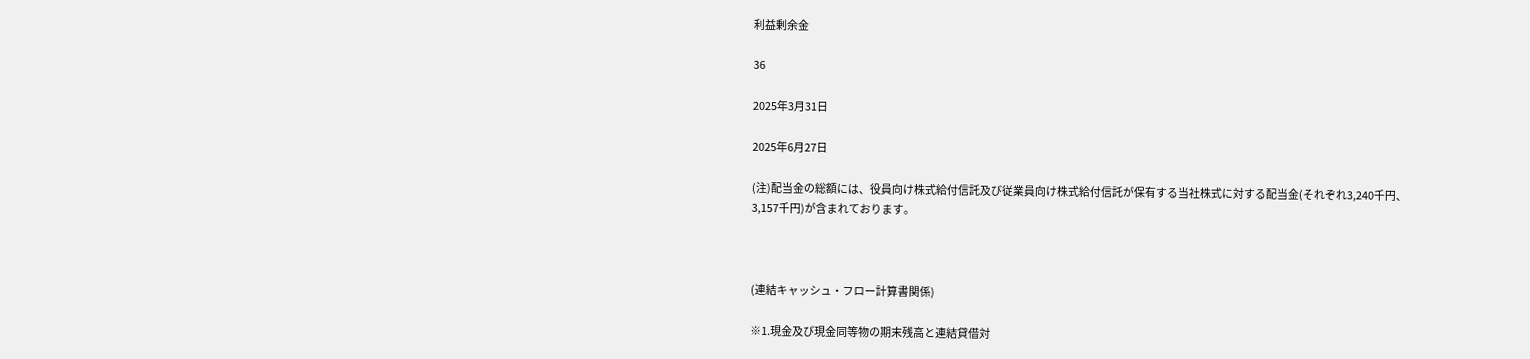利益剰余金

36

2025年3月31日

2025年6月27日

(注)配当金の総額には、役員向け株式給付信託及び従業員向け株式給付信託が保有する当社株式に対する配当金(それぞれ3,240千円、3,157千円)が含まれております。



(連結キャッシュ・フロー計算書関係)

※1.現金及び現金同等物の期末残高と連結貸借対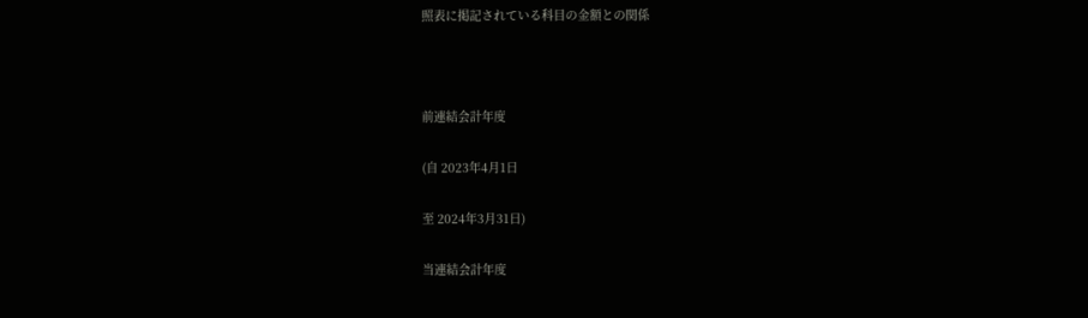照表に掲記されている科目の金額との関係



前連結会計年度

(自 2023年4月1日

至 2024年3月31日)

当連結会計年度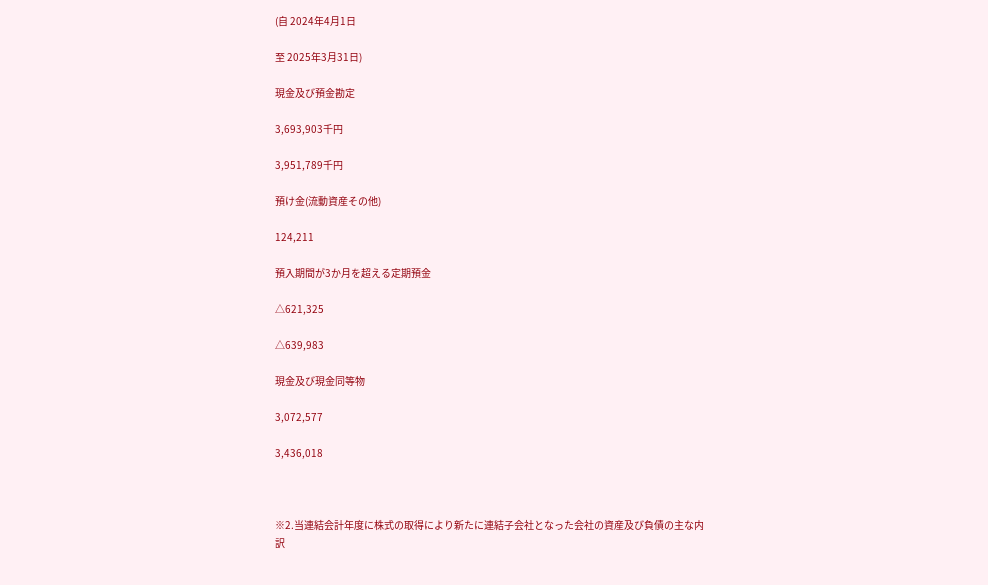(自 2024年4月1日

至 2025年3月31日)

現金及び預金勘定

3,693,903千円

3,951,789千円

預け金(流動資産その他)

124,211

預入期間が3か月を超える定期預金

△621,325

△639,983

現金及び現金同等物

3,072,577

3,436,018



※2.当連結会計年度に株式の取得により新たに連結子会社となった会社の資産及び負債の主な内訳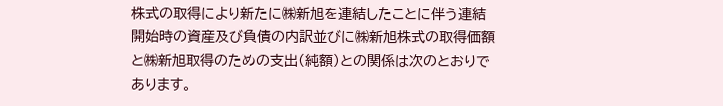株式の取得により新たに㈱新旭を連結したことに伴う連結開始時の資産及び負債の内訳並びに㈱新旭株式の取得価額と㈱新旭取得のための支出(純額)との関係は次のとおりであります。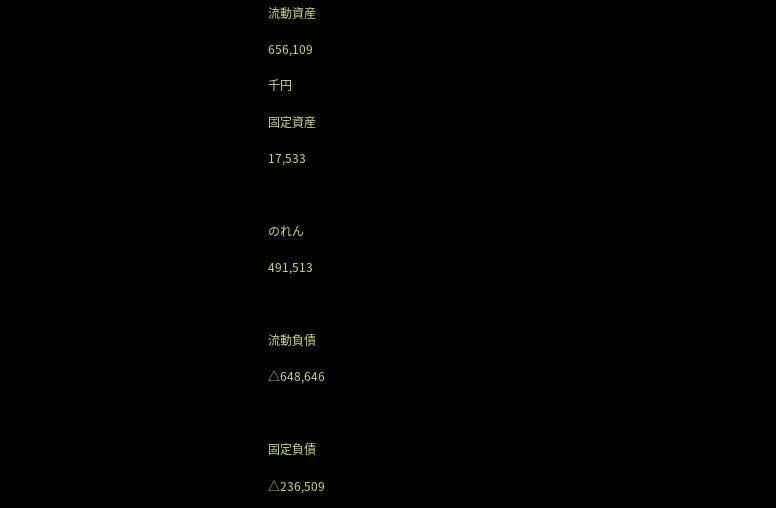流動資産

656,109

千円

固定資産

17,533



のれん

491,513



流動負債

△648,646



固定負債

△236,509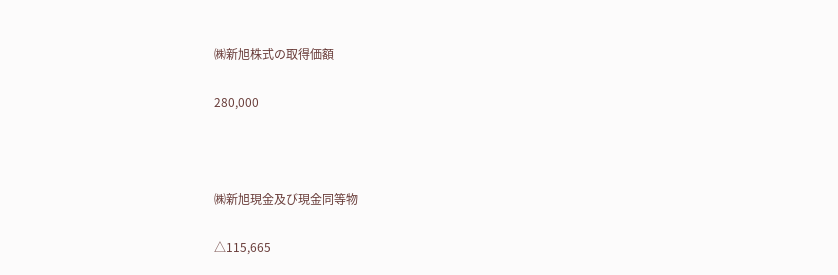㈱新旭株式の取得価額

280,000



㈱新旭現金及び現金同等物

△115,665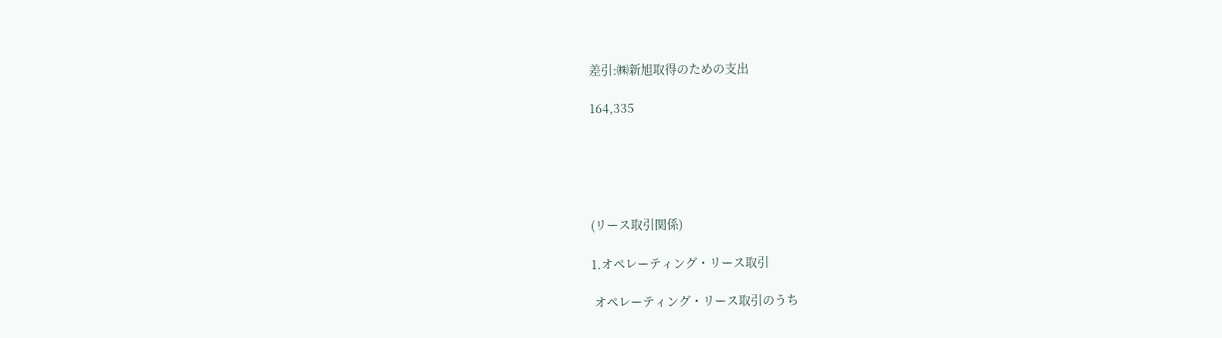差引:㈱新旭取得のための支出

164,335





(リース取引関係)

1.オペレーティング・リース取引

 オペレーティング・リース取引のうち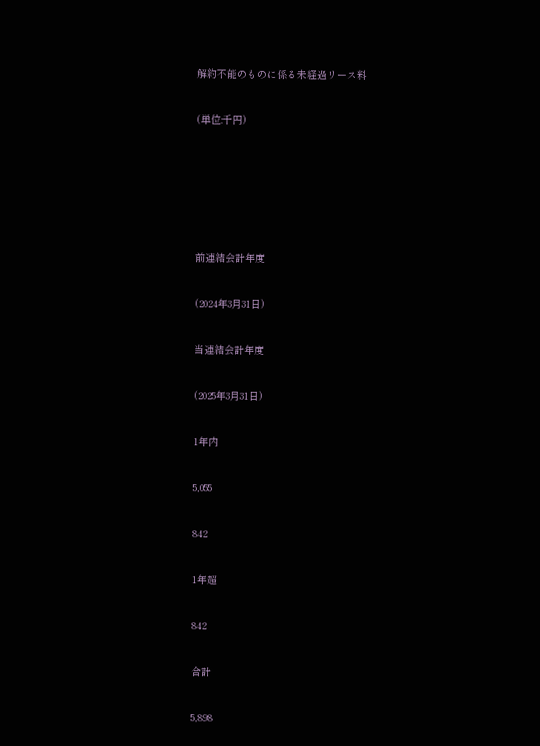解約不能のものに係る未経過リース料

(単位:千円)





前連結会計年度

(2024年3月31日)

当連結会計年度

(2025年3月31日)

1年内

5,055

842

1年超

842

合計

5,898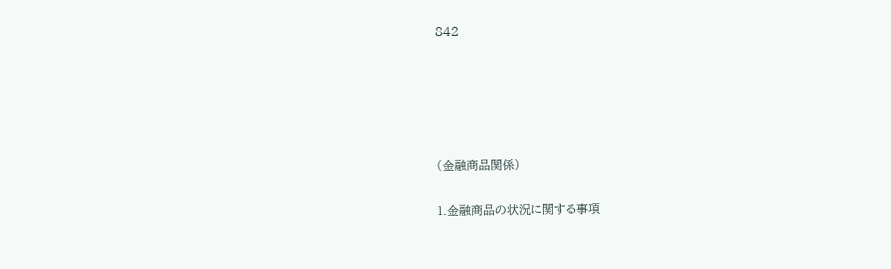842





(金融商品関係)

1.金融商品の状況に関する事項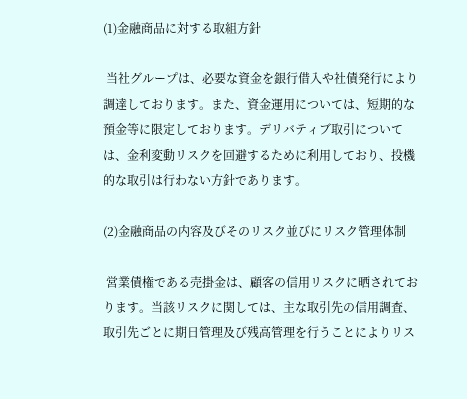(1)金融商品に対する取組方針

 当社グループは、必要な資金を銀行借入や社債発行により調達しております。また、資金運用については、短期的な預金等に限定しております。デリバティブ取引については、金利変動リスクを回避するために利用しており、投機的な取引は行わない方針であります。

(2)金融商品の内容及びそのリスク並びにリスク管理体制

 営業債権である売掛金は、顧客の信用リスクに晒されております。当該リスクに関しては、主な取引先の信用調査、取引先ごとに期日管理及び残高管理を行うことによりリス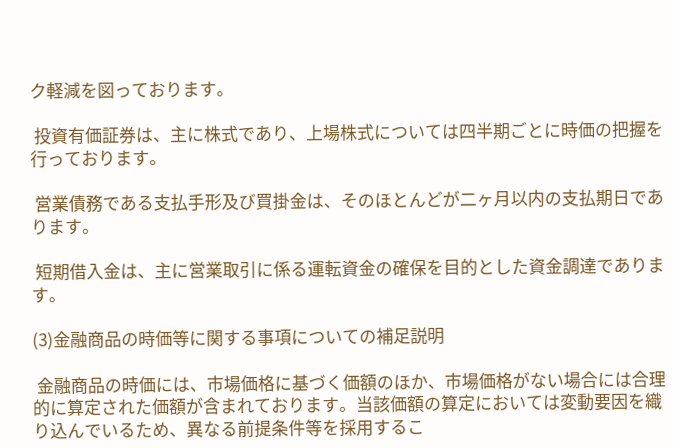ク軽減を図っております。

 投資有価証券は、主に株式であり、上場株式については四半期ごとに時価の把握を行っております。

 営業債務である支払手形及び買掛金は、そのほとんどが二ヶ月以内の支払期日であります。

 短期借入金は、主に営業取引に係る運転資金の確保を目的とした資金調達であります。

(3)金融商品の時価等に関する事項についての補足説明

 金融商品の時価には、市場価格に基づく価額のほか、市場価格がない場合には合理的に算定された価額が含まれております。当該価額の算定においては変動要因を織り込んでいるため、異なる前提条件等を採用するこ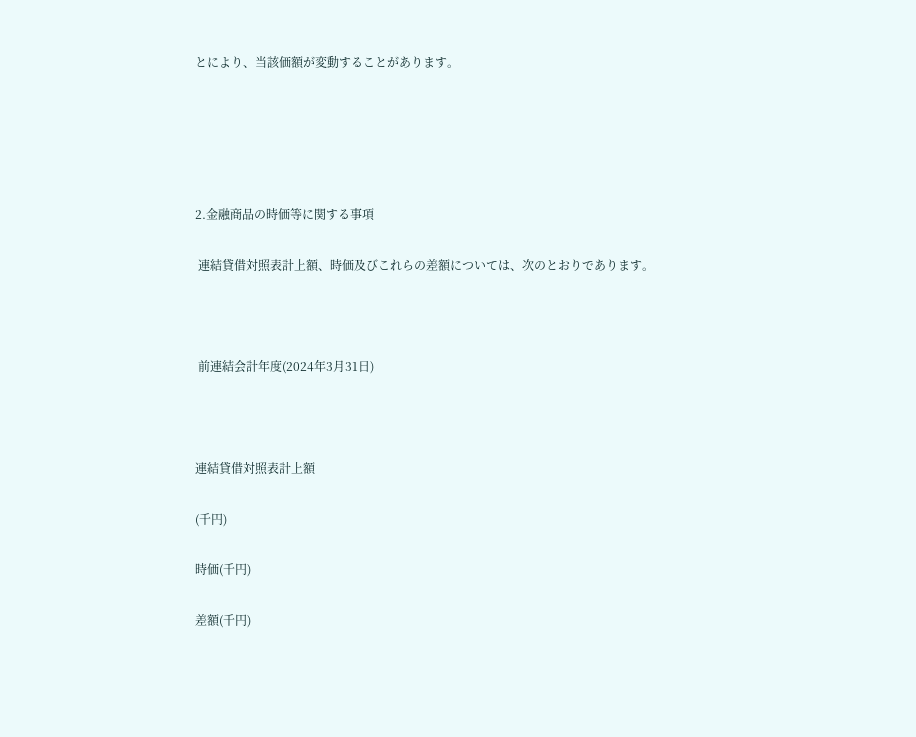とにより、当該価額が変動することがあります。





2.金融商品の時価等に関する事項

 連結貸借対照表計上額、時価及びこれらの差額については、次のとおりであります。



 前連結会計年度(2024年3月31日)



連結貸借対照表計上額

(千円)

時価(千円)

差額(千円)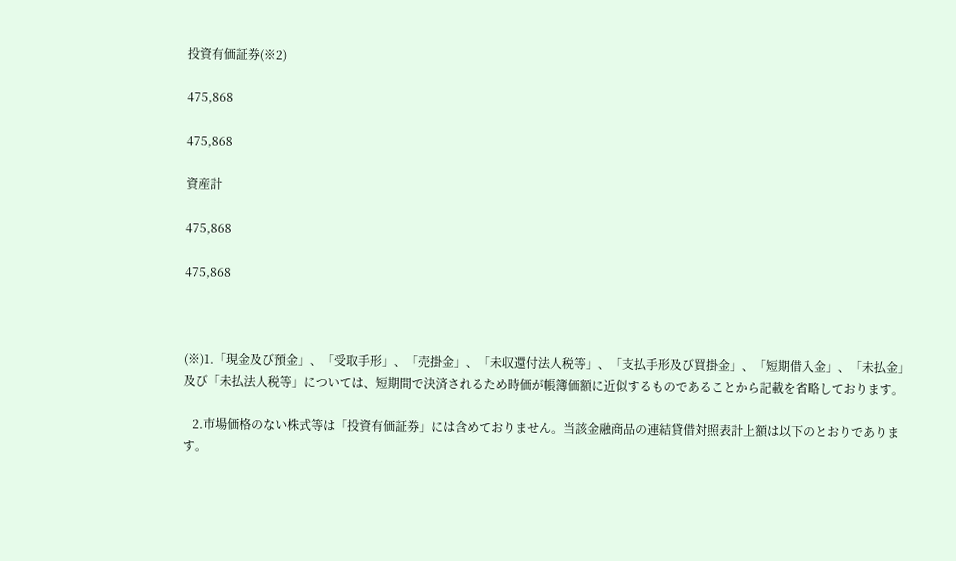投資有価証券(※2)

475,868

475,868

資産計

475,868

475,868



(※)1.「現金及び預金」、「受取手形」、「売掛金」、「未収還付法人税等」、「支払手形及び買掛金」、「短期借入金」、「未払金」及び「未払法人税等」については、短期間で決済されるため時価が帳簿価額に近似するものであることから記載を省略しております。

   2.市場価格のない株式等は「投資有価証券」には含めておりません。当該金融商品の連結貸借対照表計上額は以下のとおりであります。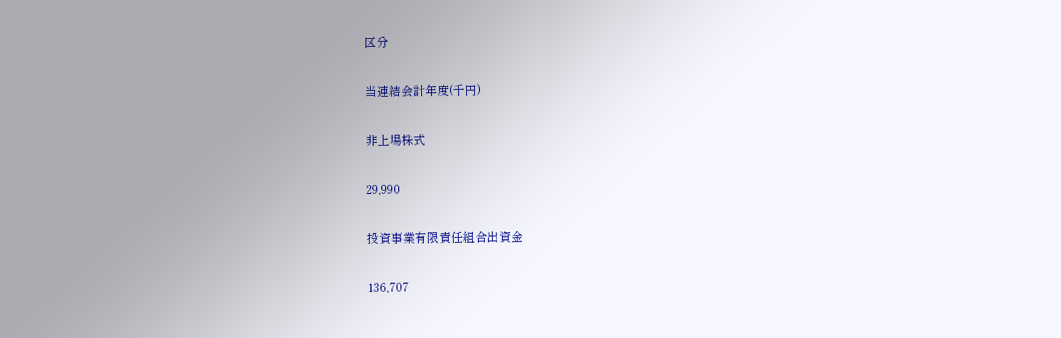区分

当連結会計年度(千円)

非上場株式

29,990

投資事業有限責任組合出資金

136,707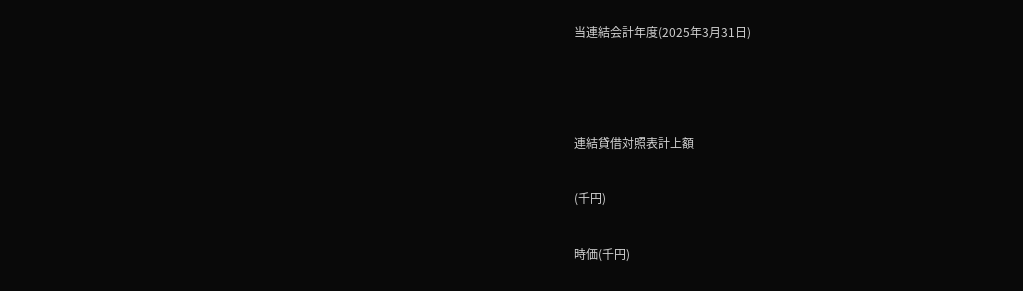当連結会計年度(2025年3月31日)



連結貸借対照表計上額

(千円)

時価(千円)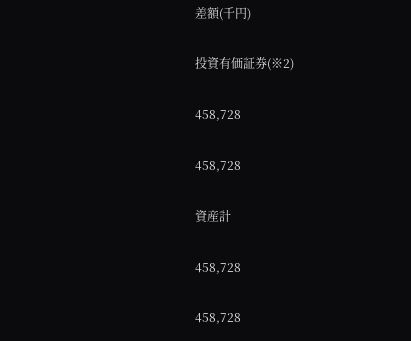差額(千円)

投資有価証券(※2)

458,728

458,728

資産計

458,728

458,728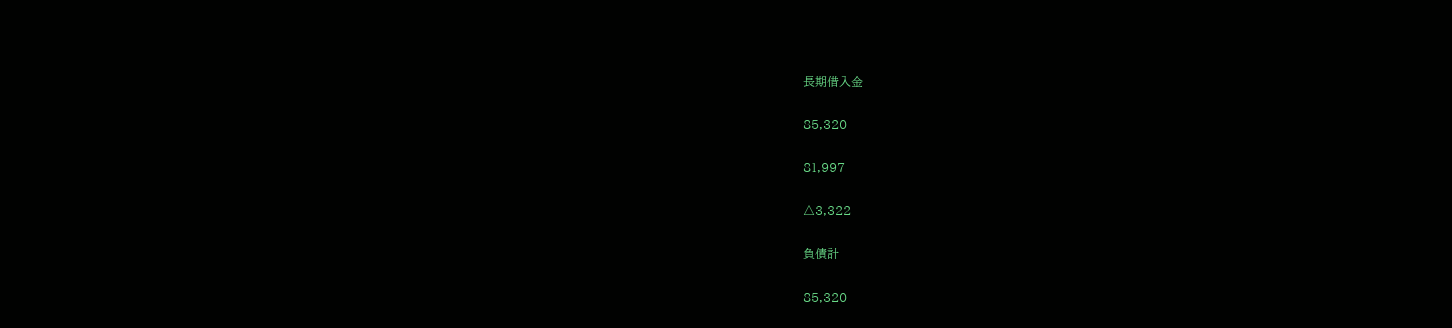長期借入金

85,320

81,997

△3,322

負債計

85,320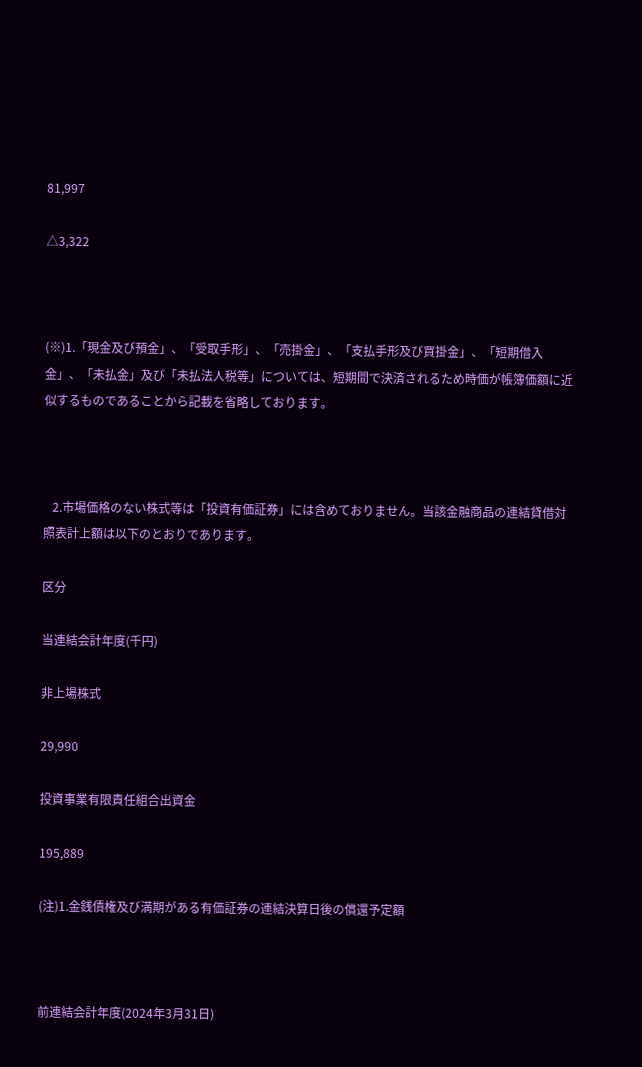81,997

△3,322



(※)1.「現金及び預金」、「受取手形」、「売掛金」、「支払手形及び買掛金」、「短期借入金」、「未払金」及び「未払法人税等」については、短期間で決済されるため時価が帳簿価額に近似するものであることから記載を省略しております。



   2.市場価格のない株式等は「投資有価証券」には含めておりません。当該金融商品の連結貸借対照表計上額は以下のとおりであります。

区分

当連結会計年度(千円)

非上場株式

29,990

投資事業有限責任組合出資金

195,889

(注)1.金銭債権及び満期がある有価証券の連結決算日後の償還予定額



前連結会計年度(2024年3月31日)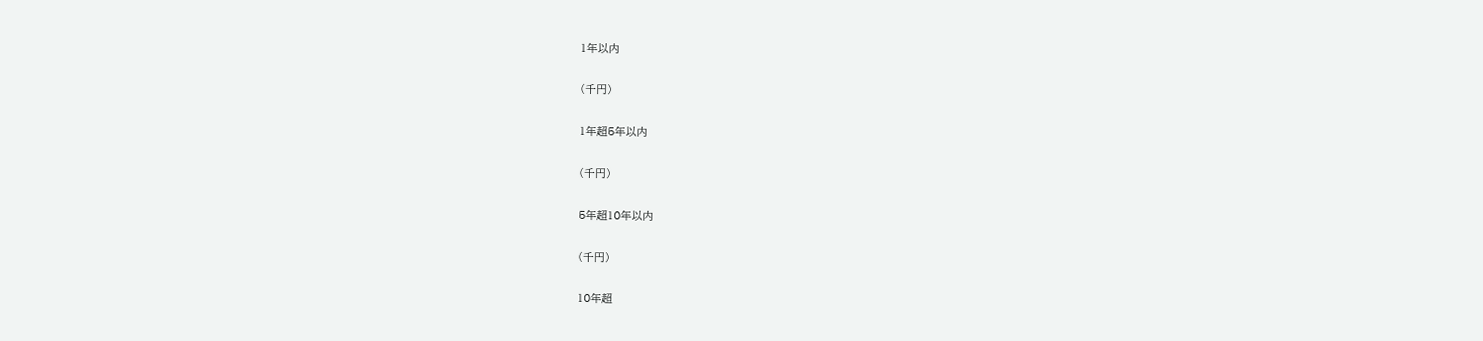1年以内

(千円)

1年超5年以内

(千円)

5年超10年以内

(千円)

10年超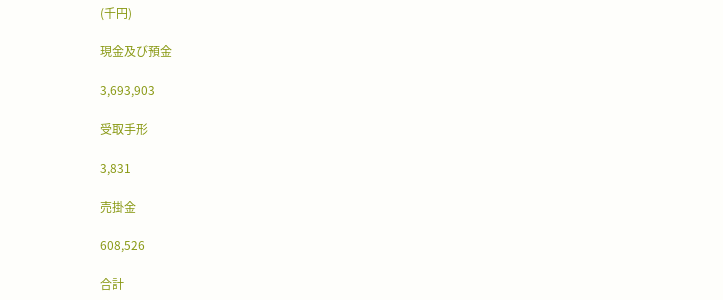(千円)

現金及び預金

3,693,903

受取手形

3,831

売掛金

608,526

合計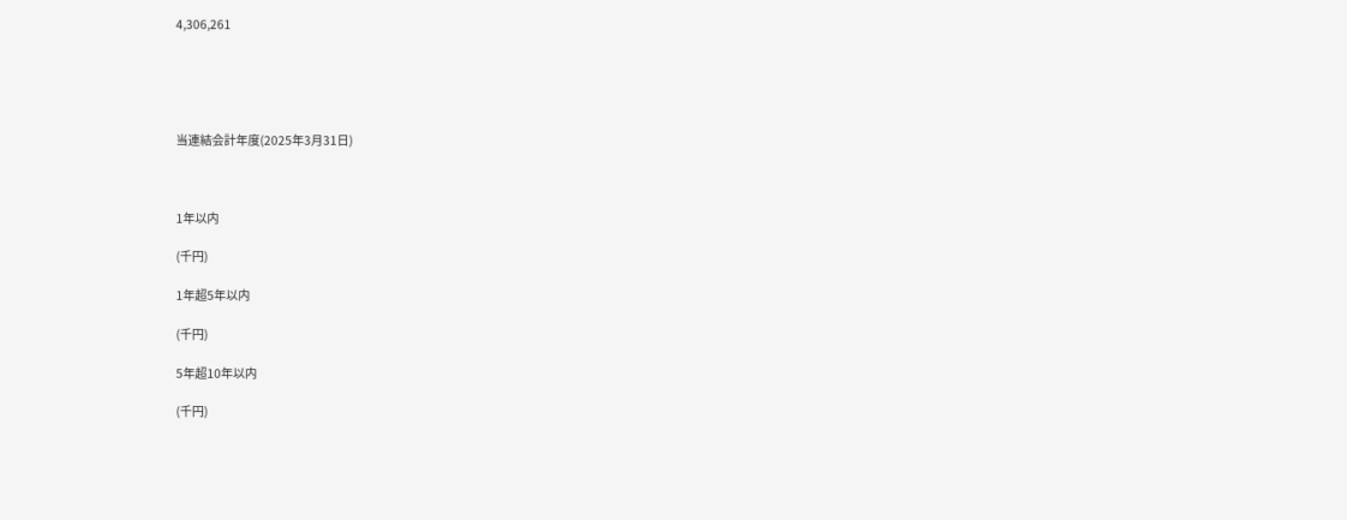4,306,261





当連結会計年度(2025年3月31日)



1年以内

(千円)

1年超5年以内

(千円)

5年超10年以内

(千円)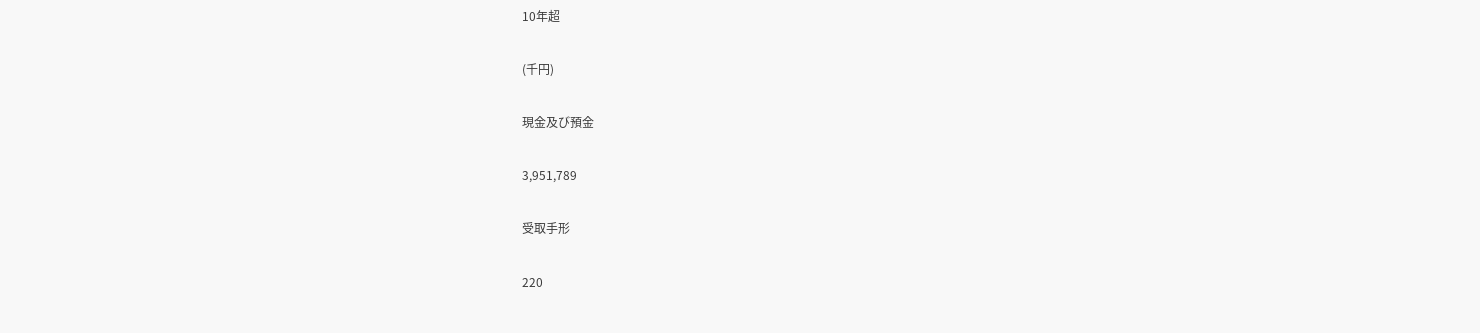10年超

(千円)

現金及び預金

3,951,789

受取手形

220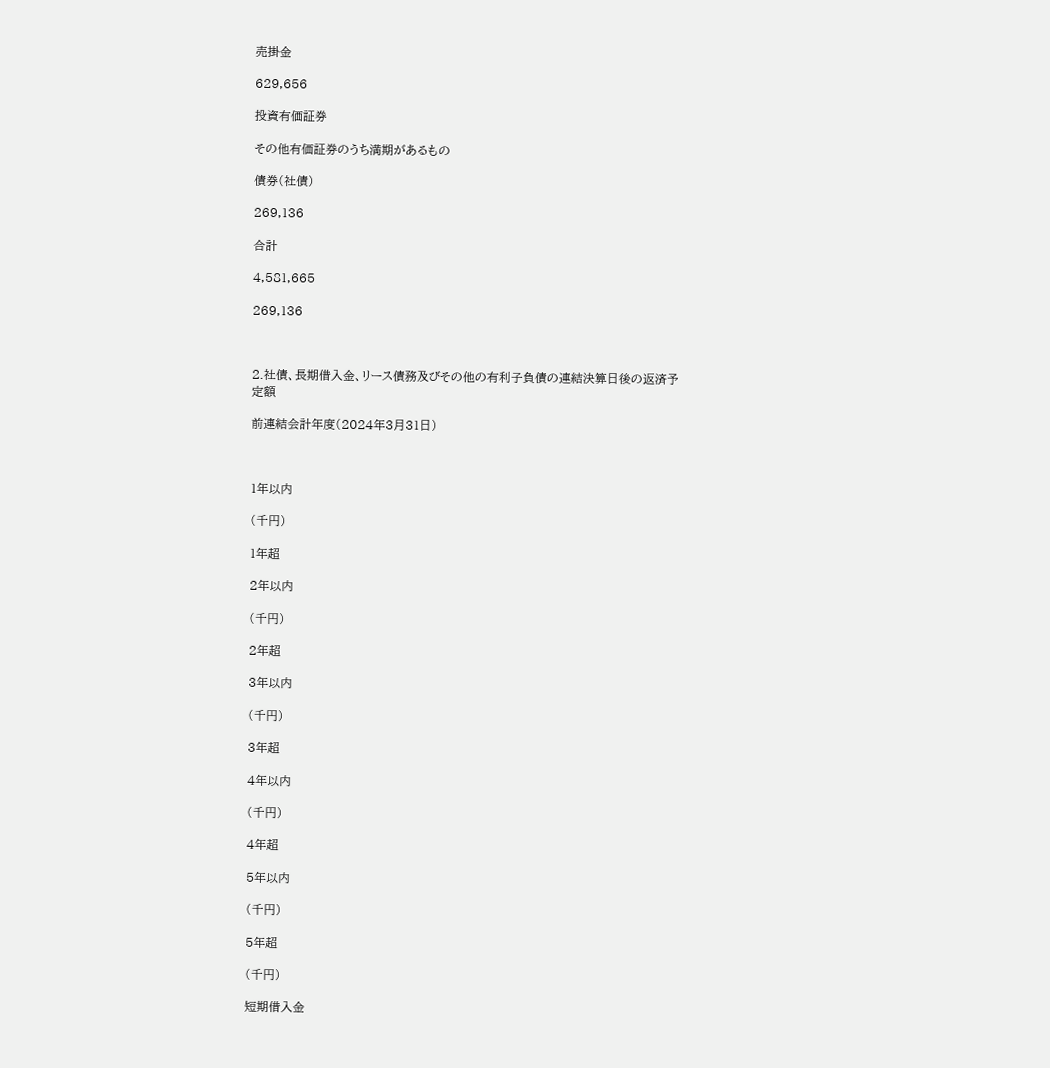売掛金

629,656

投資有価証券

その他有価証券のうち満期があるもの

債券(社債)

269,136

合計

4,581,665

269,136



2.社債、長期借入金、リース債務及びその他の有利子負債の連結決算日後の返済予定額

前連結会計年度(2024年3月31日)



1年以内

(千円)

1年超

2年以内

(千円)

2年超

3年以内

(千円)

3年超

4年以内

(千円)

4年超

5年以内

(千円)

5年超

(千円)

短期借入金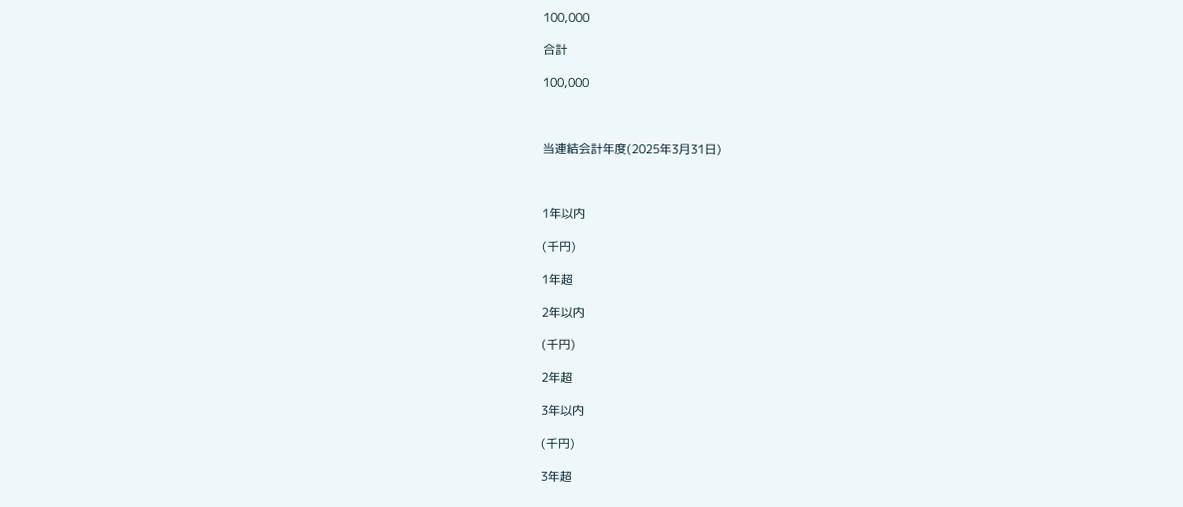100,000

合計

100,000



当連結会計年度(2025年3月31日)



1年以内

(千円)

1年超

2年以内

(千円)

2年超

3年以内

(千円)

3年超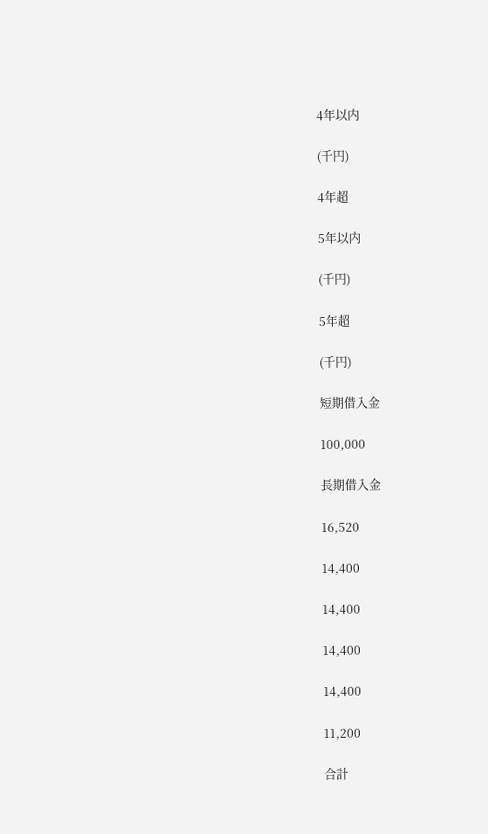4年以内

(千円)

4年超

5年以内

(千円)

5年超

(千円)

短期借入金

100,000

長期借入金

16,520

14,400

14,400

14,400

14,400

11,200

合計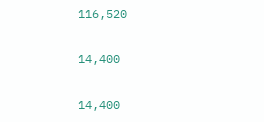116,520

14,400

14,400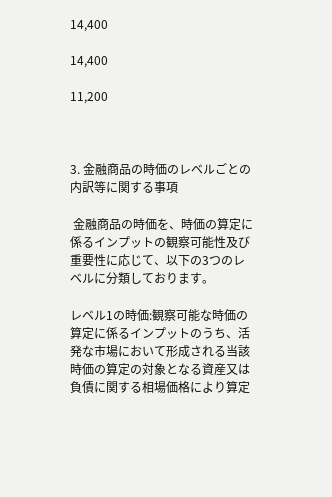14,400

14,400

11,200



3. 金融商品の時価のレベルごとの内訳等に関する事項

 金融商品の時価を、時価の算定に係るインプットの観察可能性及び重要性に応じて、以下の3つのレベルに分類しております。

レベル1の時価:観察可能な時価の算定に係るインプットのうち、活発な市場において形成される当該時価の算定の対象となる資産又は負債に関する相場価格により算定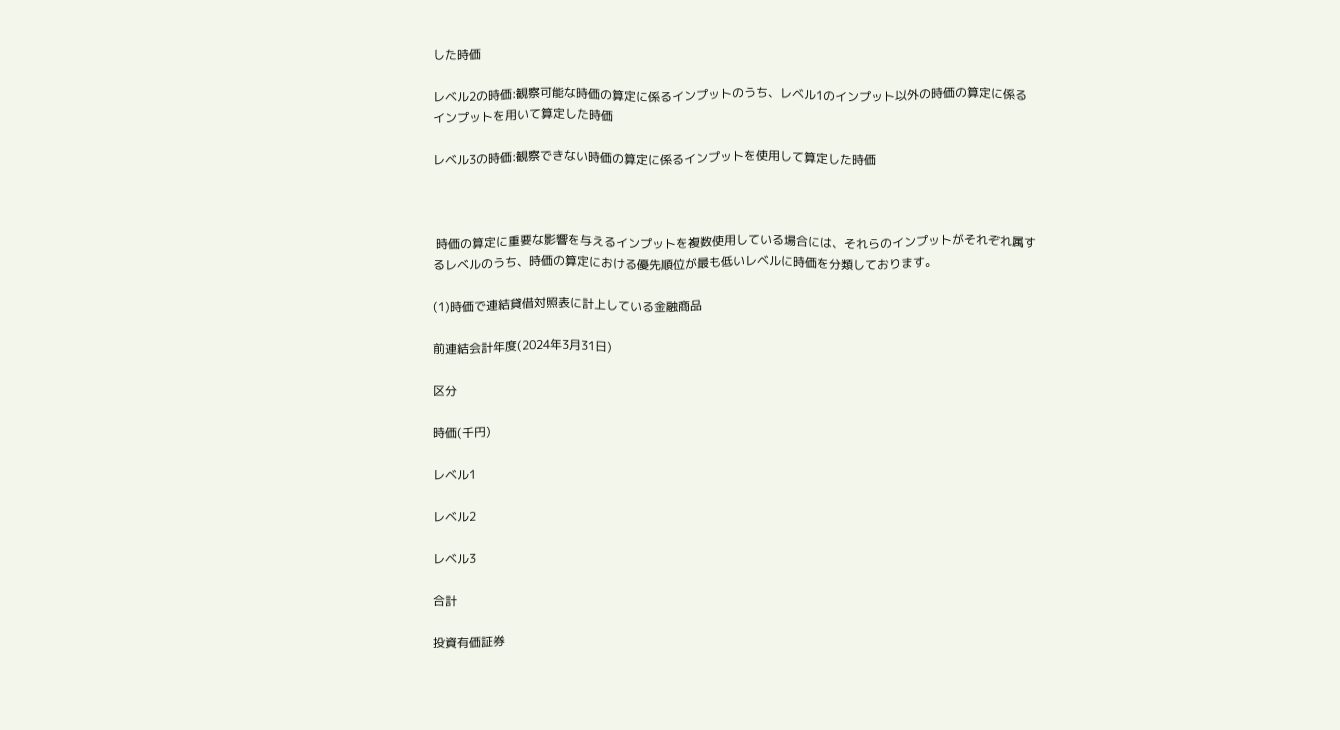した時価

レベル2の時価:観察可能な時価の算定に係るインプットのうち、レベル1のインプット以外の時価の算定に係るインプットを用いて算定した時価

レベル3の時価:観察できない時価の算定に係るインプットを使用して算定した時価



 時価の算定に重要な影響を与えるインプットを複数使用している場合には、それらのインプットがそれぞれ属するレベルのうち、時価の算定における優先順位が最も低いレベルに時価を分類しております。

(1)時価で連結貸借対照表に計上している金融商品

前連結会計年度(2024年3月31日)

区分

時価(千円)

レベル1

レベル2

レベル3

合計

投資有価証券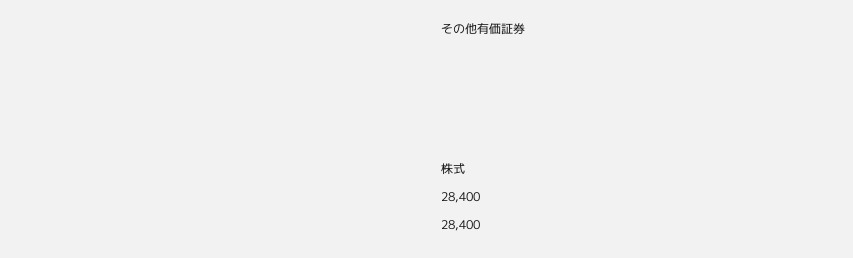その他有価証券









株式

28,400

28,400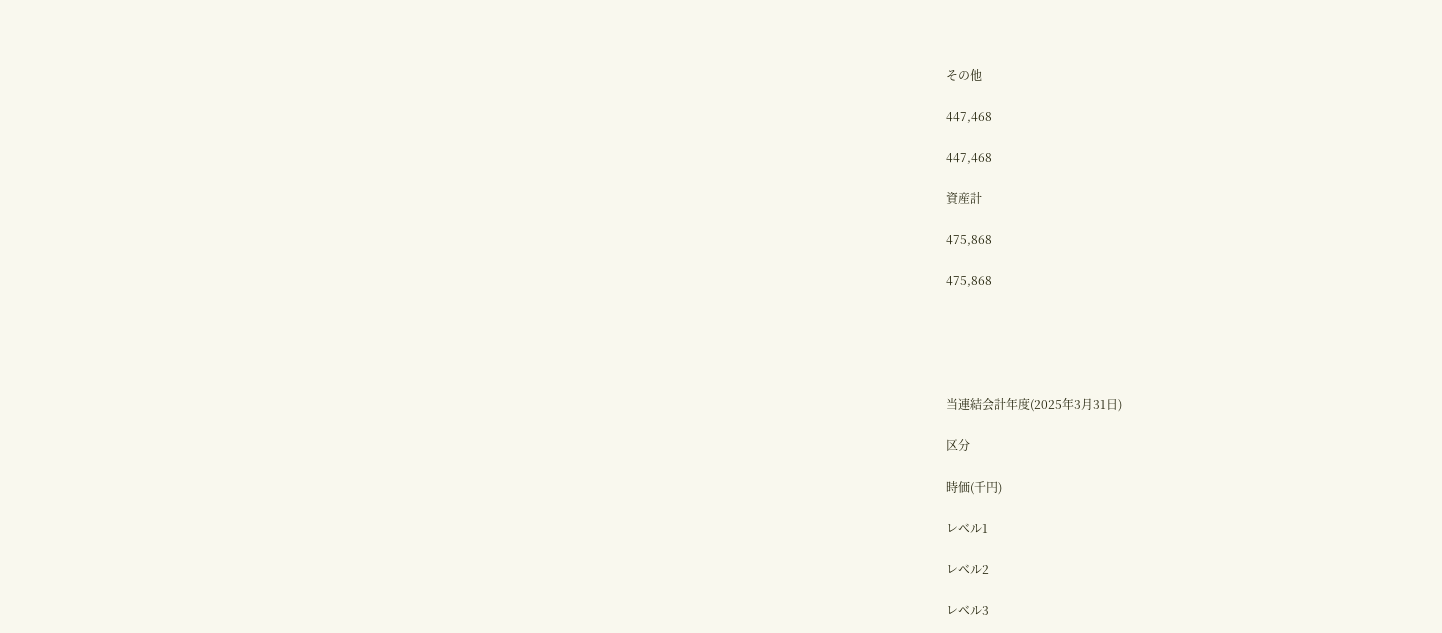その他

447,468

447,468

資産計

475,868

475,868





当連結会計年度(2025年3月31日)

区分

時価(千円)

レベル1

レベル2

レベル3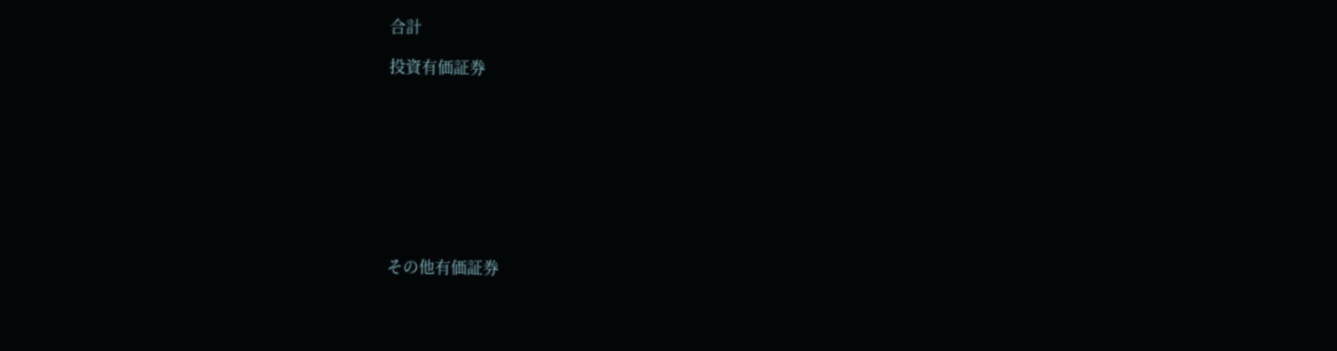合計

投資有価証券









その他有価証券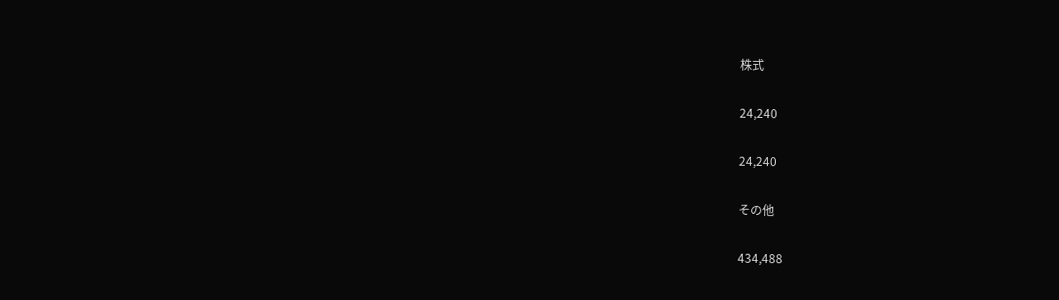株式

24,240

24,240

その他

434,488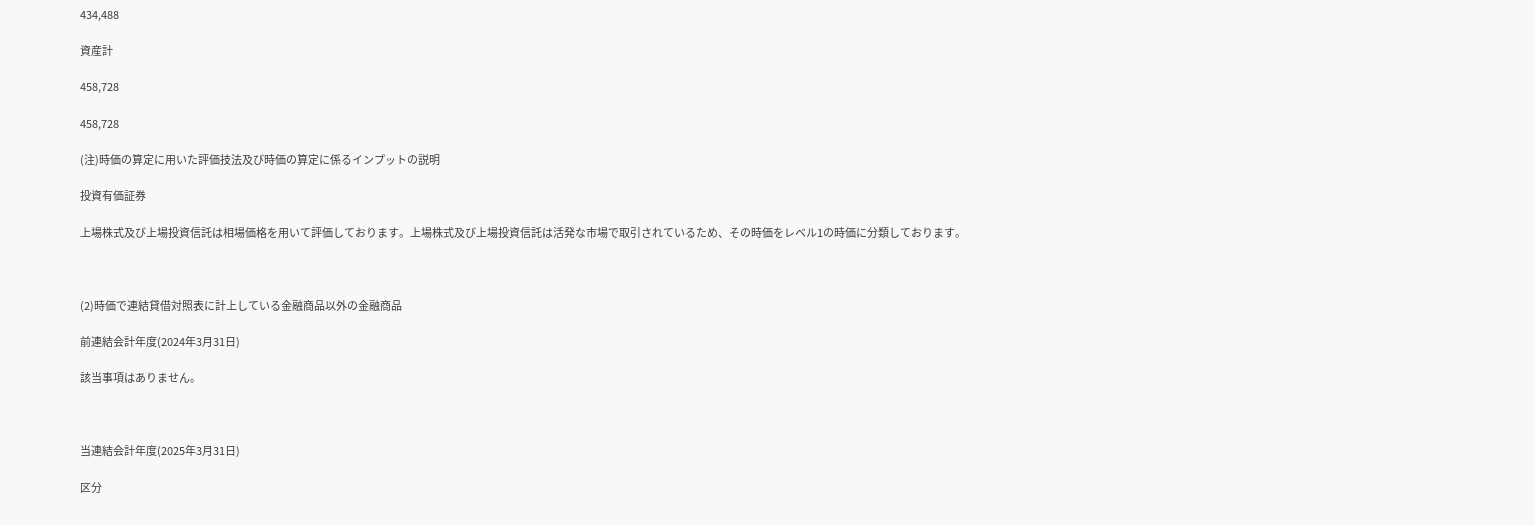434,488

資産計

458,728

458,728

(注)時価の算定に用いた評価技法及び時価の算定に係るインプットの説明

投資有価証券

上場株式及び上場投資信託は相場価格を用いて評価しております。上場株式及び上場投資信託は活発な市場で取引されているため、その時価をレベル1の時価に分類しております。



(2)時価で連結貸借対照表に計上している金融商品以外の金融商品

前連結会計年度(2024年3月31日)

該当事項はありません。



当連結会計年度(2025年3月31日)

区分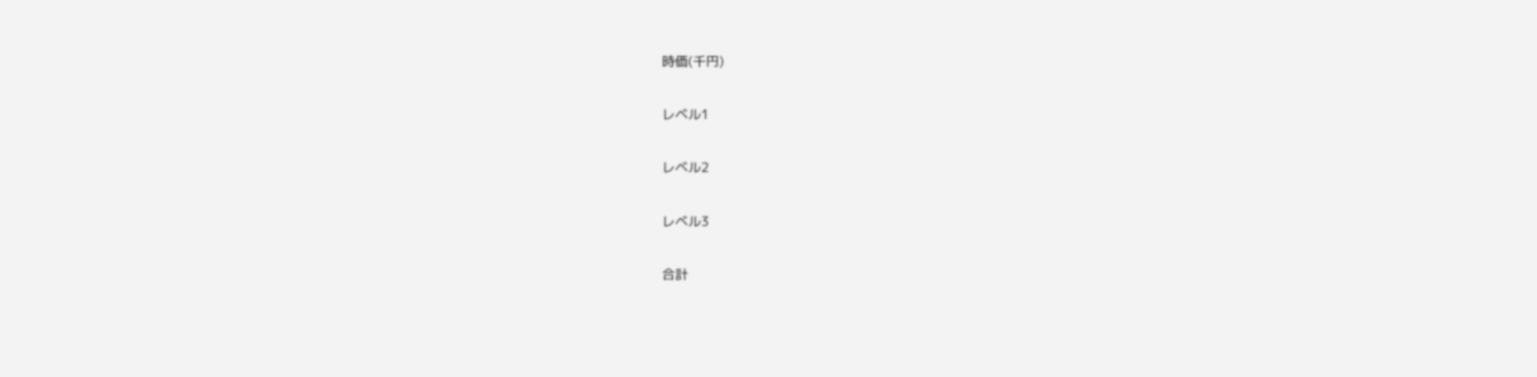時価(千円)

レベル1

レベル2

レベル3

合計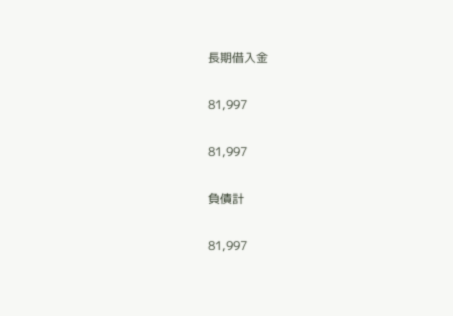長期借入金

81,997

81,997

負債計

81,997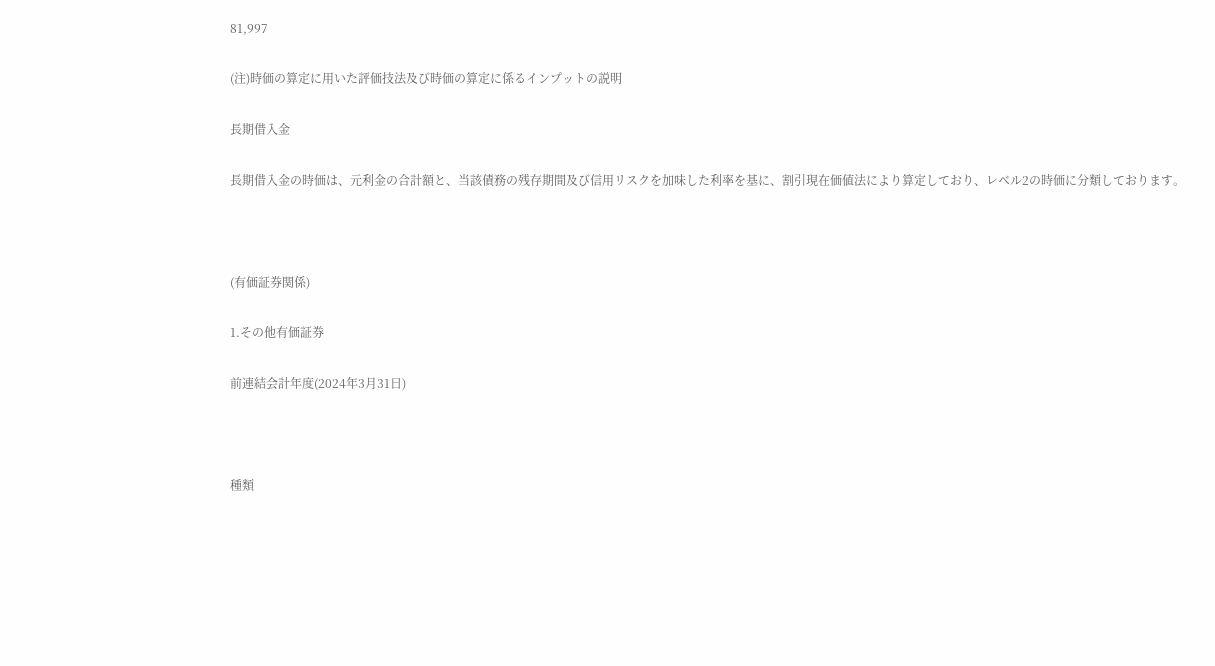81,997

(注)時価の算定に用いた評価技法及び時価の算定に係るインプットの説明

長期借入金

長期借入金の時価は、元利金の合計額と、当該債務の残存期間及び信用リスクを加味した利率を基に、割引現在価値法により算定しており、レベル2の時価に分類しております。



(有価証券関係)

1.その他有価証券

前連結会計年度(2024年3月31日)



種類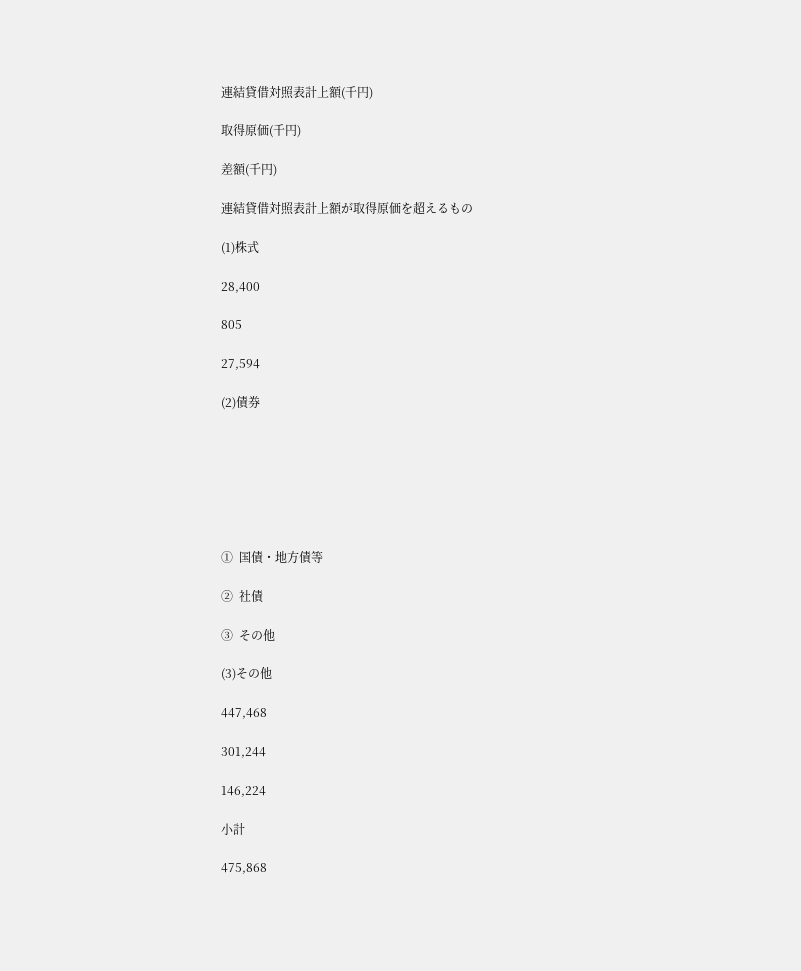連結貸借対照表計上額(千円)

取得原価(千円)

差額(千円)

連結貸借対照表計上額が取得原価を超えるもの

(1)株式

28,400

805

27,594

(2)債券







①  国債・地方債等

②  社債

③  その他

(3)その他

447,468

301,244

146,224

小計

475,868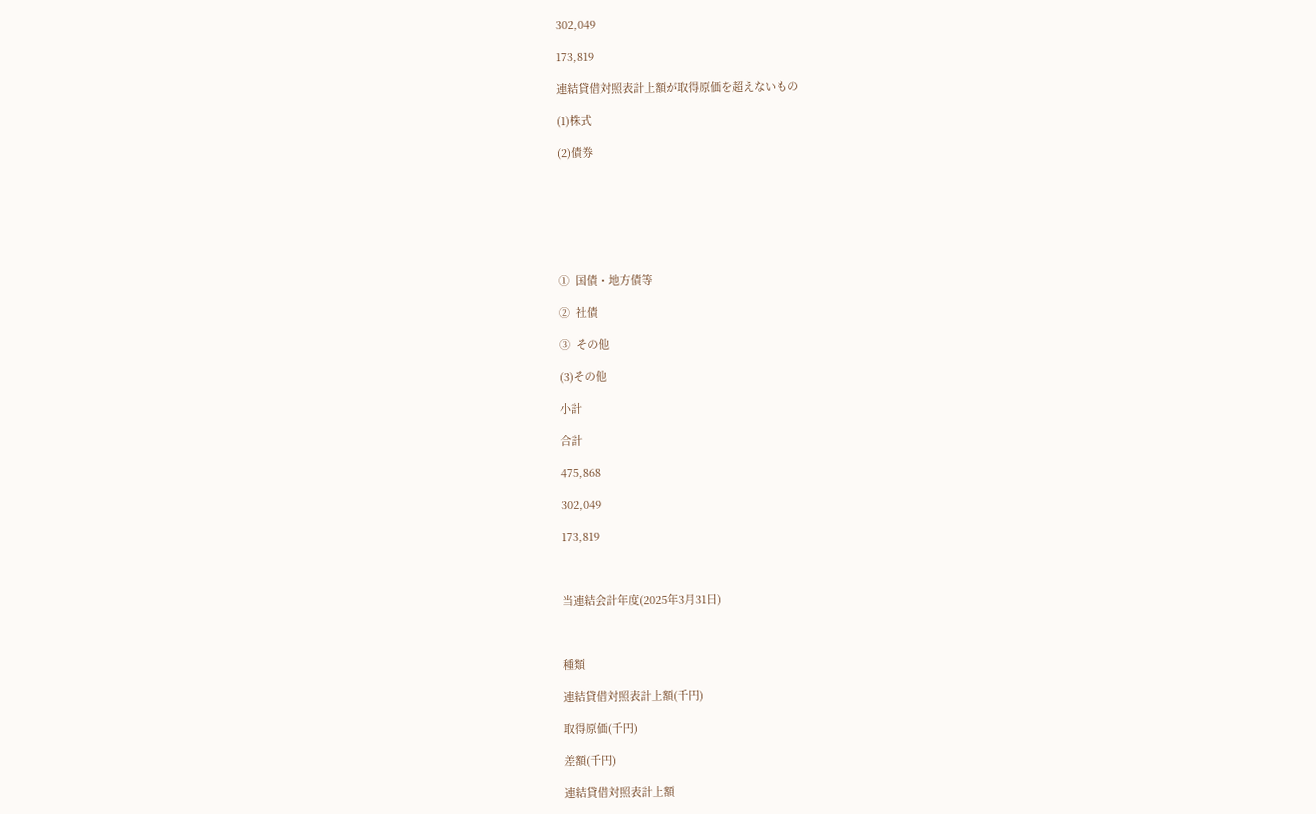302,049

173,819

連結貸借対照表計上額が取得原価を超えないもの

(1)株式

(2)債券







①  国債・地方債等

②  社債

③  その他

(3)その他

小計

合計

475,868

302,049

173,819



当連結会計年度(2025年3月31日)



種類

連結貸借対照表計上額(千円)

取得原価(千円)

差額(千円)

連結貸借対照表計上額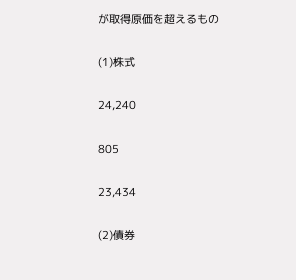が取得原価を超えるもの

(1)株式

24,240

805

23,434

(2)債券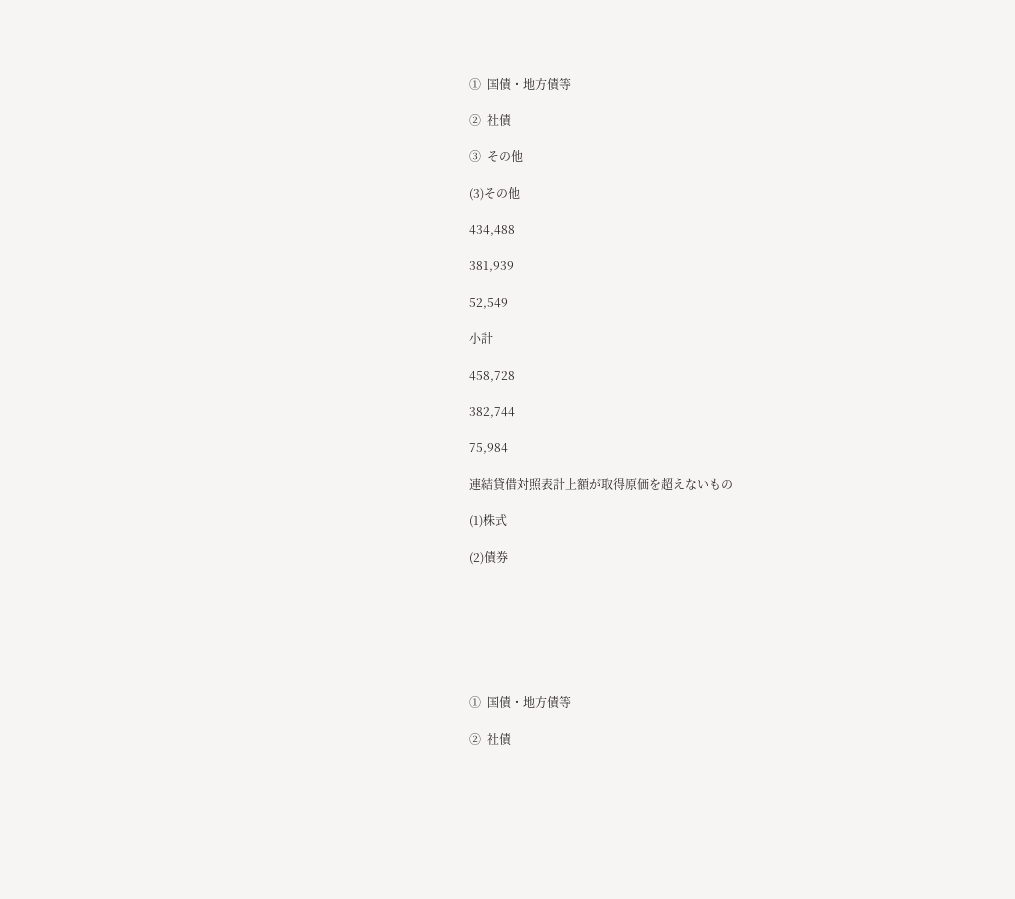①  国債・地方債等

②  社債

③  その他

(3)その他

434,488

381,939

52,549

小計

458,728

382,744

75,984

連結貸借対照表計上額が取得原価を超えないもの

(1)株式

(2)債券







①  国債・地方債等

②  社債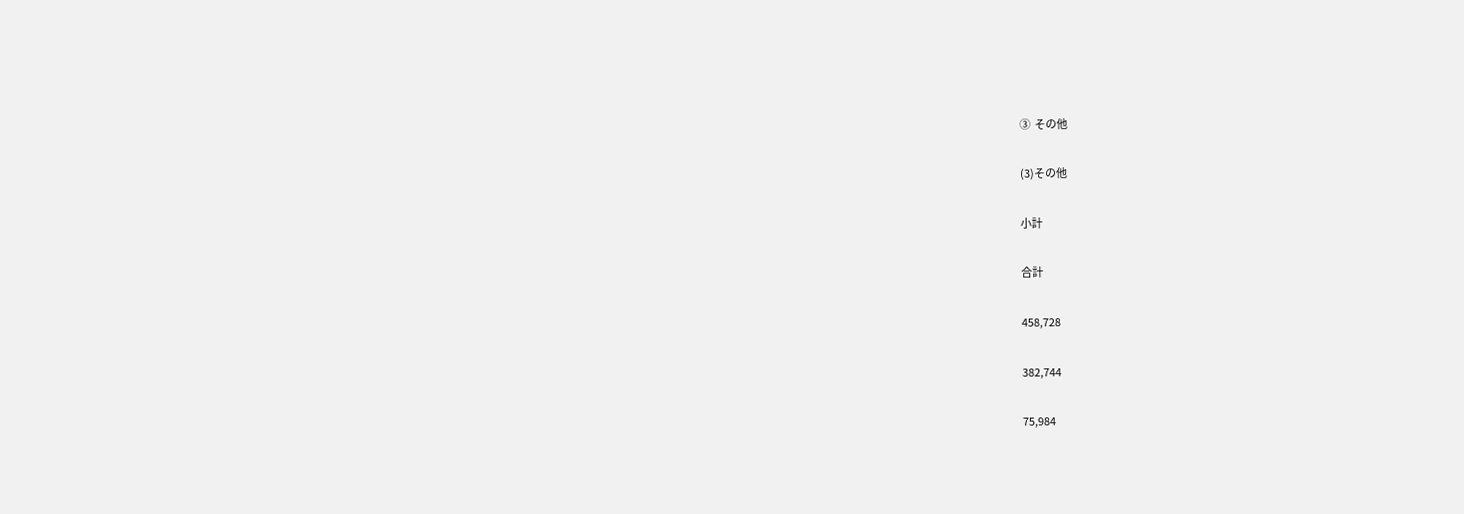③  その他

(3)その他

小計

合計

458,728

382,744

75,984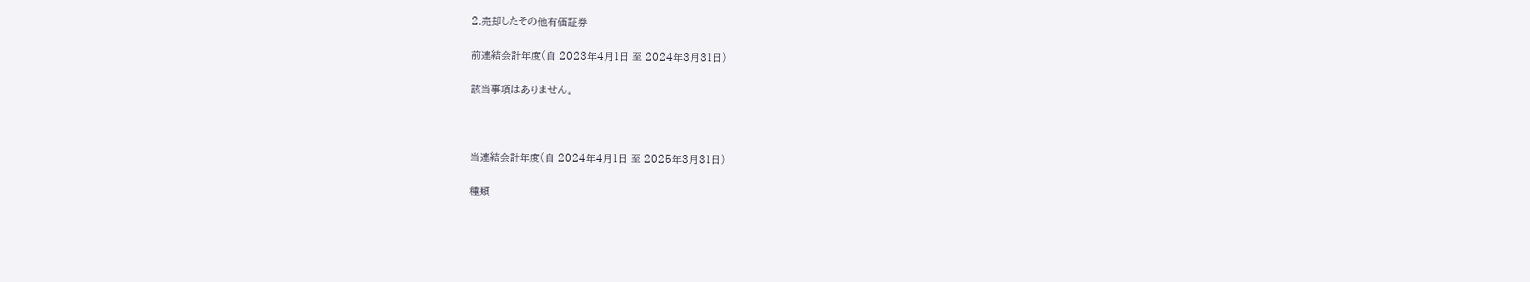2.売却したその他有価証券

前連結会計年度(自 2023年4月1日 至 2024年3月31日)

該当事項はありません。



当連結会計年度(自 2024年4月1日 至 2025年3月31日)

種類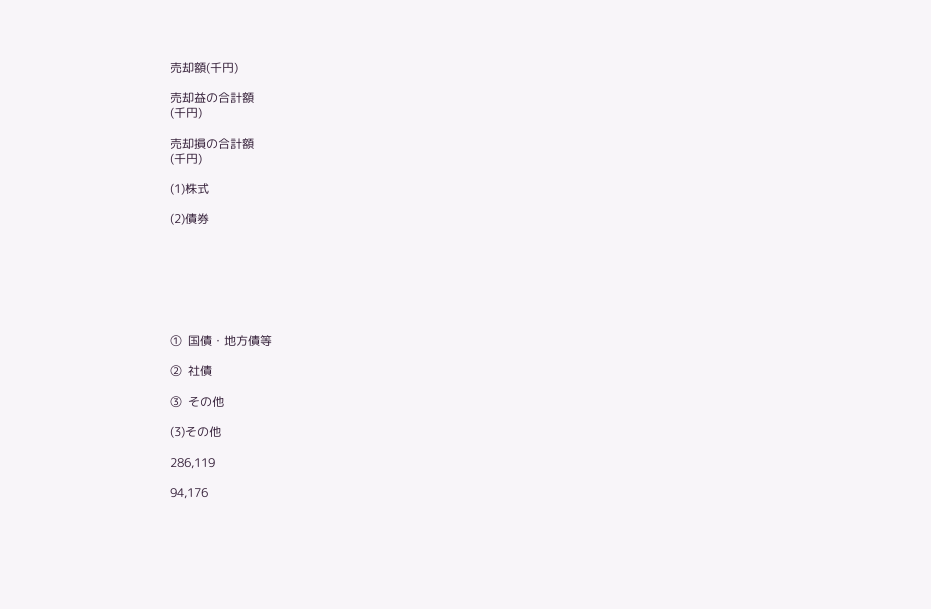売却額(千円)

売却益の合計額
(千円)

売却損の合計額
(千円)

(1)株式

(2)債券







①  国債・地方債等

②  社債

③  その他

(3)その他

286,119

94,176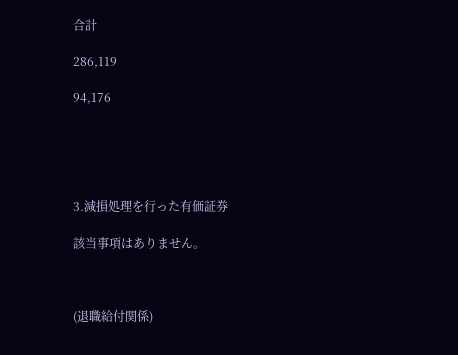合計

286,119

94,176





3.減損処理を行った有価証券

該当事項はありません。



(退職給付関係)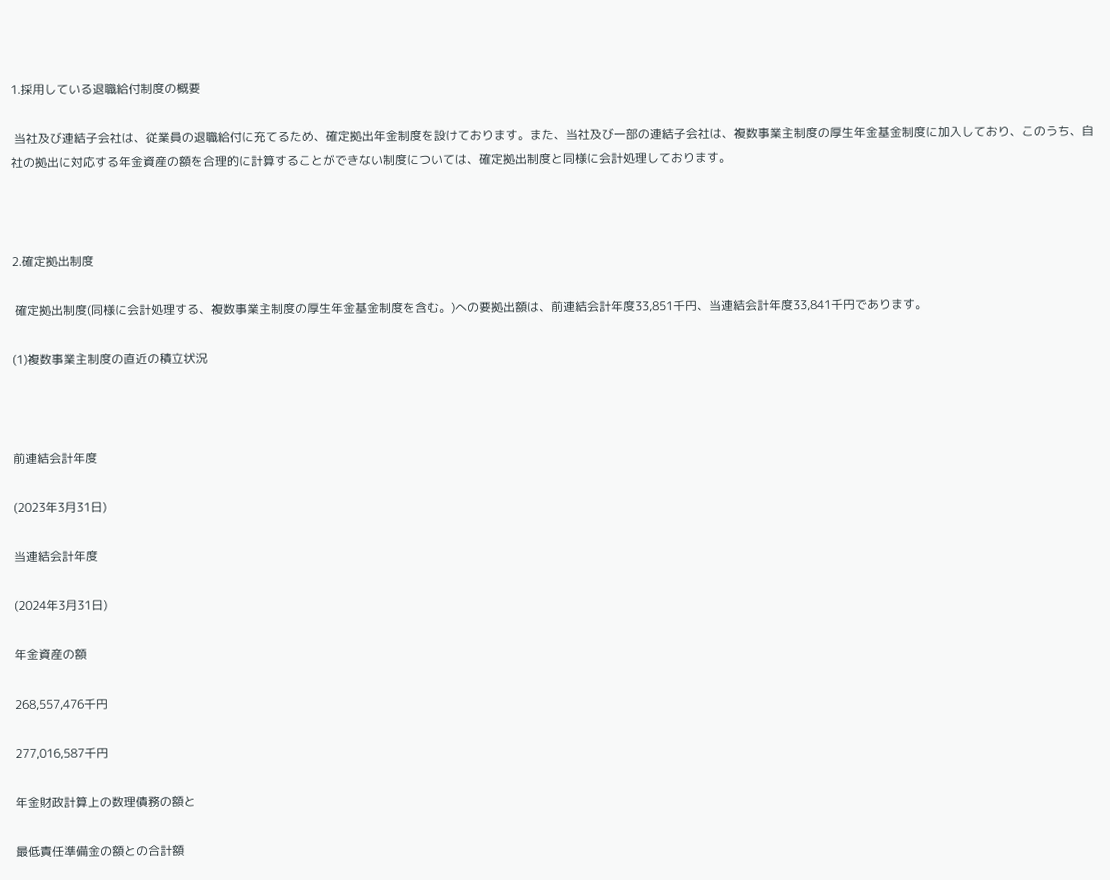1.採用している退職給付制度の概要

 当社及び連結子会社は、従業員の退職給付に充てるため、確定拠出年金制度を設けております。また、当社及び一部の連結子会社は、複数事業主制度の厚生年金基金制度に加入しており、このうち、自社の拠出に対応する年金資産の額を合理的に計算することができない制度については、確定拠出制度と同様に会計処理しております。



2.確定拠出制度

 確定拠出制度(同様に会計処理する、複数事業主制度の厚生年金基金制度を含む。)への要拠出額は、前連結会計年度33,851千円、当連結会計年度33,841千円であります。

(1)複数事業主制度の直近の積立状況



前連結会計年度

(2023年3月31日)

当連結会計年度

(2024年3月31日)

年金資産の額

268,557,476千円

277,016,587千円

年金財政計算上の数理債務の額と

最低責任準備金の額との合計額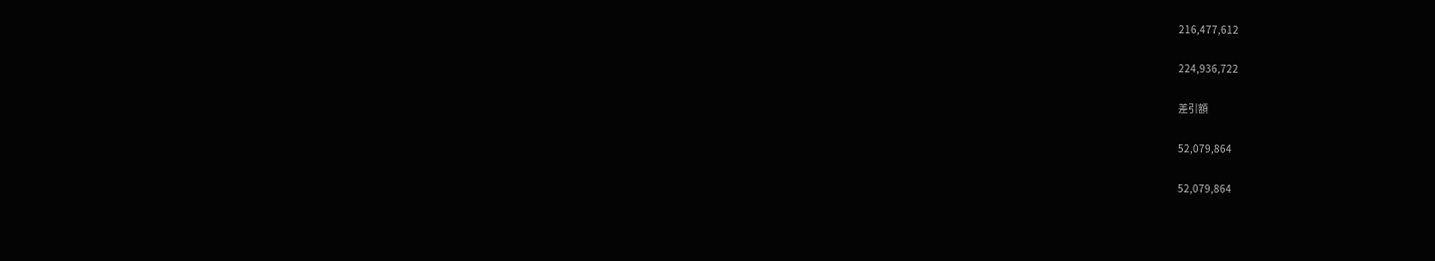216,477,612

224,936,722

差引額

52,079,864

52,079,864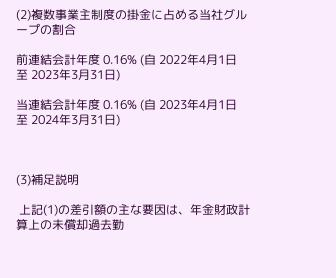(2)複数事業主制度の掛金に占める当社グループの割合

前連結会計年度 0.16% (自 2022年4月1日 至 2023年3月31日)

当連結会計年度 0.16% (自 2023年4月1日 至 2024年3月31日)



(3)補足説明

 上記(1)の差引額の主な要因は、年金財政計算上の未償却過去勤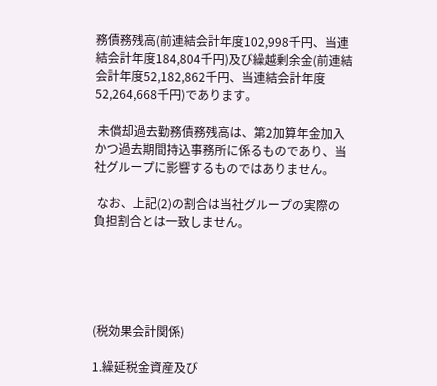務債務残高(前連結会計年度102,998千円、当連結会計年度184,804千円)及び繰越剰余金(前連結会計年度52,182,862千円、当連結会計年度52,264,668千円)であります。

 未償却過去勤務債務残高は、第2加算年金加入かつ過去期間持込事務所に係るものであり、当社グループに影響するものではありません。

 なお、上記(2)の割合は当社グループの実際の負担割合とは一致しません。





(税効果会計関係)

1.繰延税金資産及び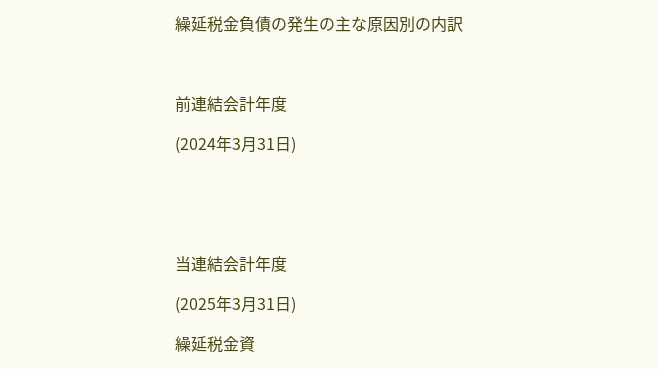繰延税金負債の発生の主な原因別の内訳



前連結会計年度

(2024年3月31日)





当連結会計年度

(2025年3月31日)

繰延税金資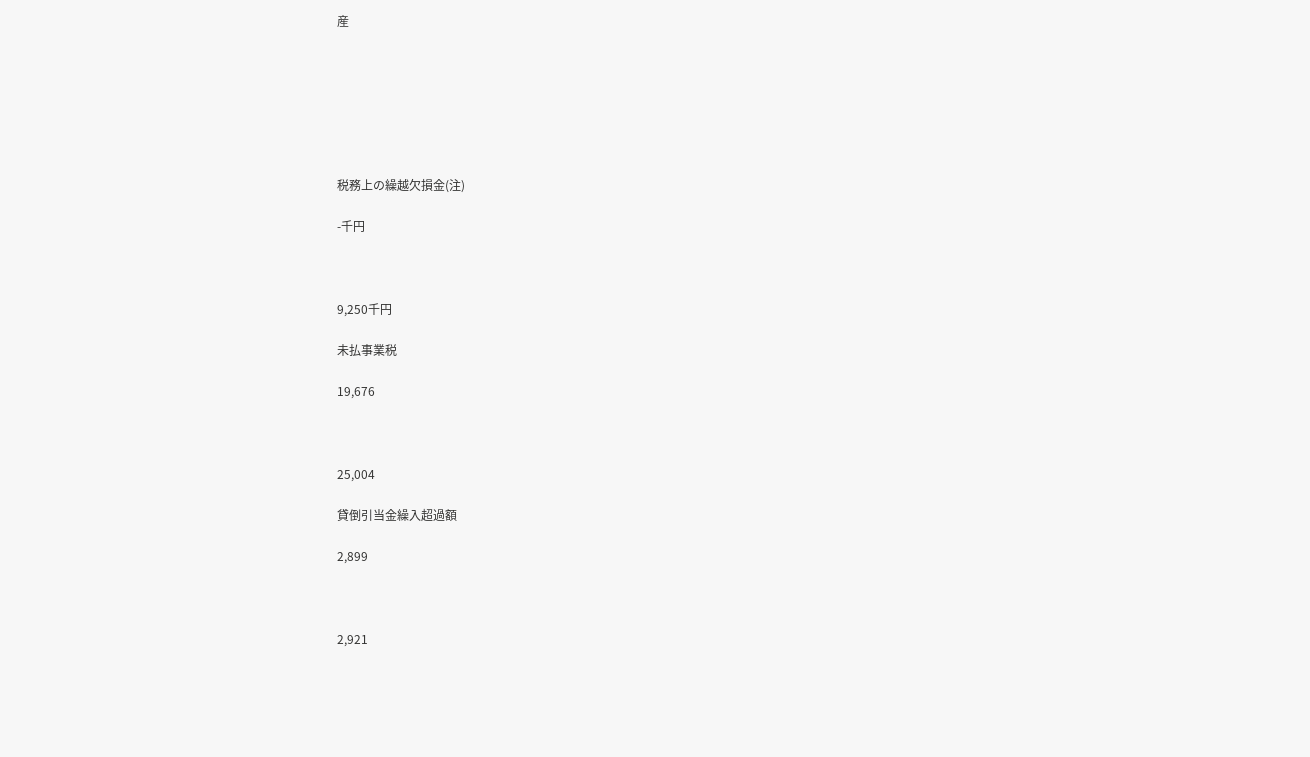産







税務上の繰越欠損金(注)

-千円



9,250千円

未払事業税

19,676



25,004

貸倒引当金繰入超過額

2,899



2,921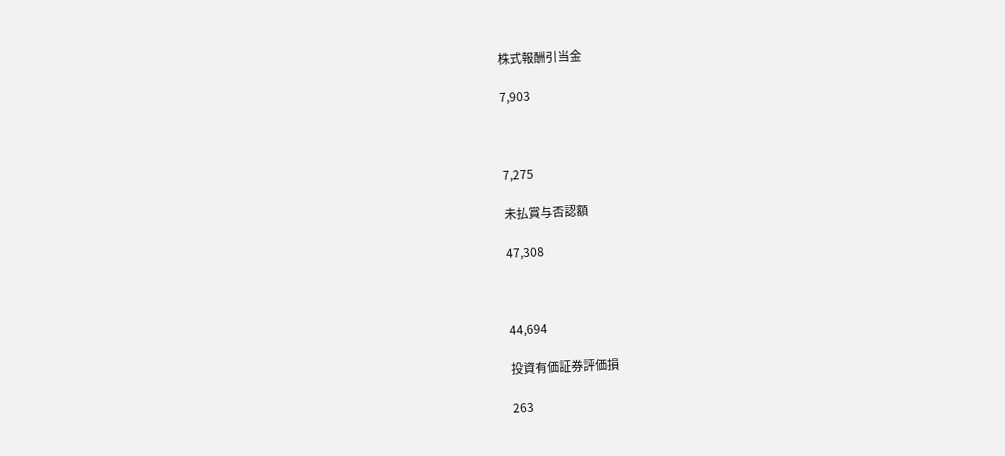株式報酬引当金

7,903



7,275

未払賞与否認額

47,308



44,694

投資有価証券評価損

263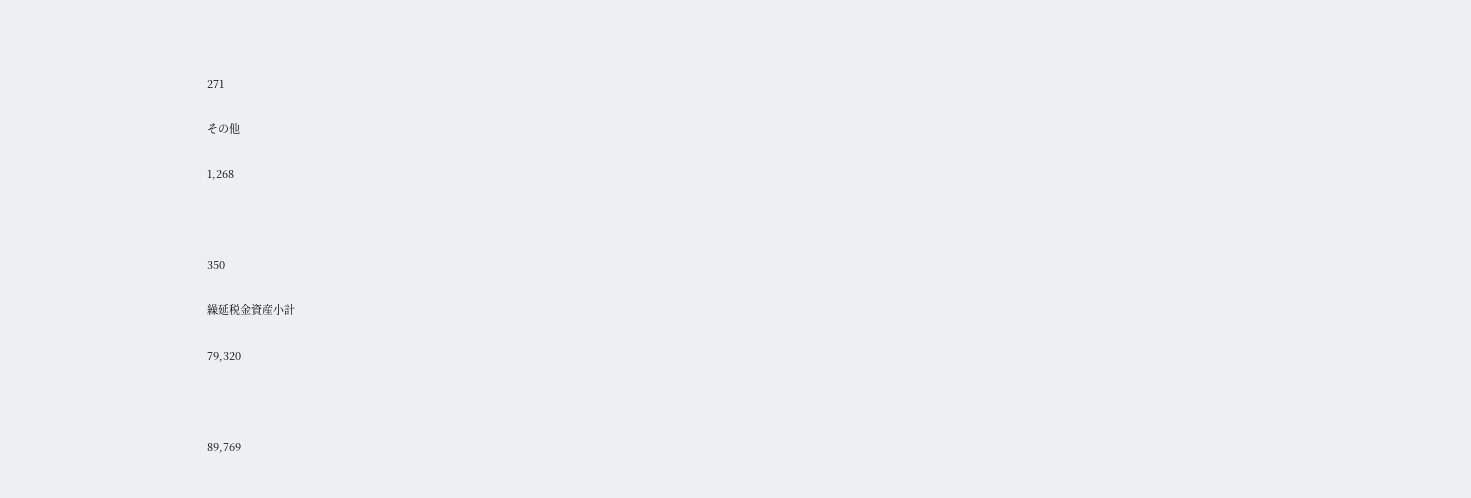271

その他

1,268



350

繰延税金資産小計

79,320



89,769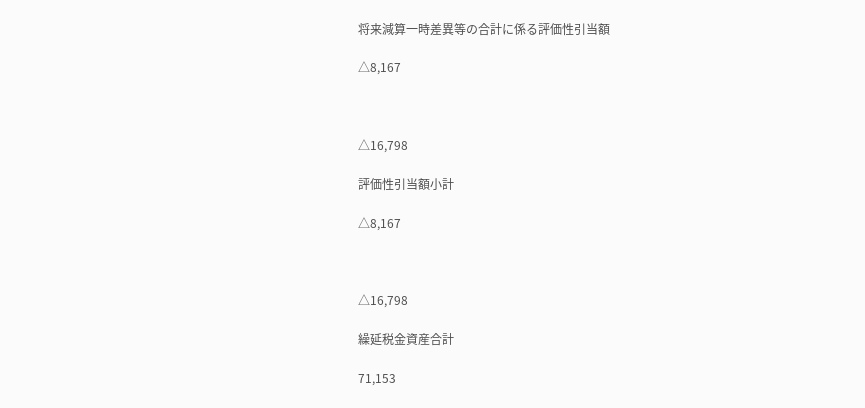将来減算一時差異等の合計に係る評価性引当額

△8,167



△16,798

評価性引当額小計

△8,167



△16,798

繰延税金資産合計

71,153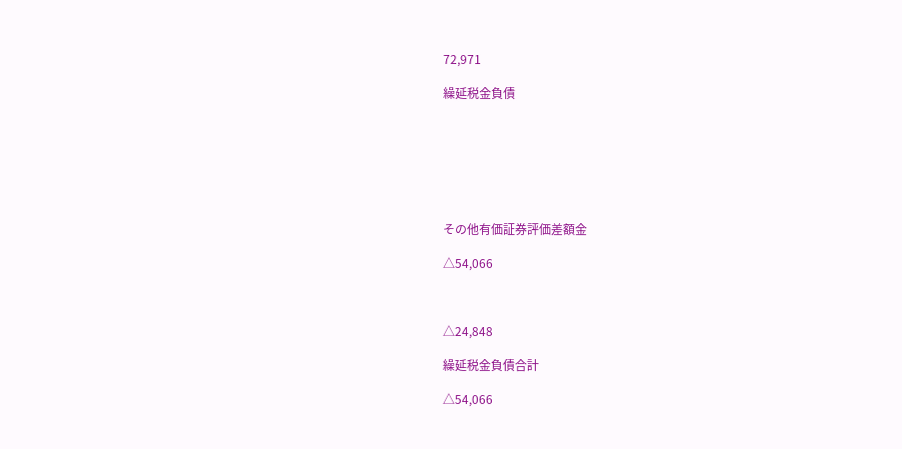72,971

繰延税金負債







その他有価証券評価差額金

△54,066



△24,848

繰延税金負債合計

△54,066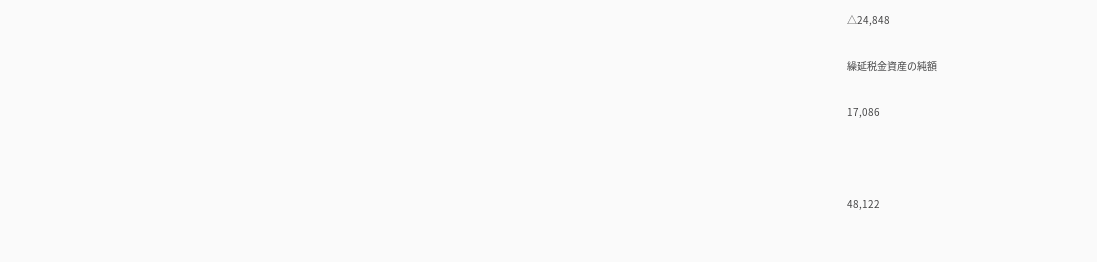△24,848

繰延税金資産の純額

17,086



48,122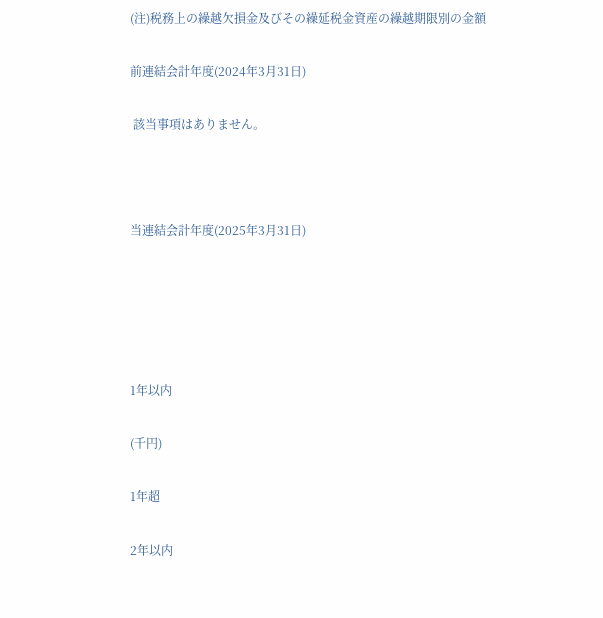(注)税務上の繰越欠損金及びその繰延税金資産の繰越期限別の金額

前連結会計年度(2024年3月31日)

 該当事項はありません。



当連結会計年度(2025年3月31日)





1年以内

(千円)

1年超

2年以内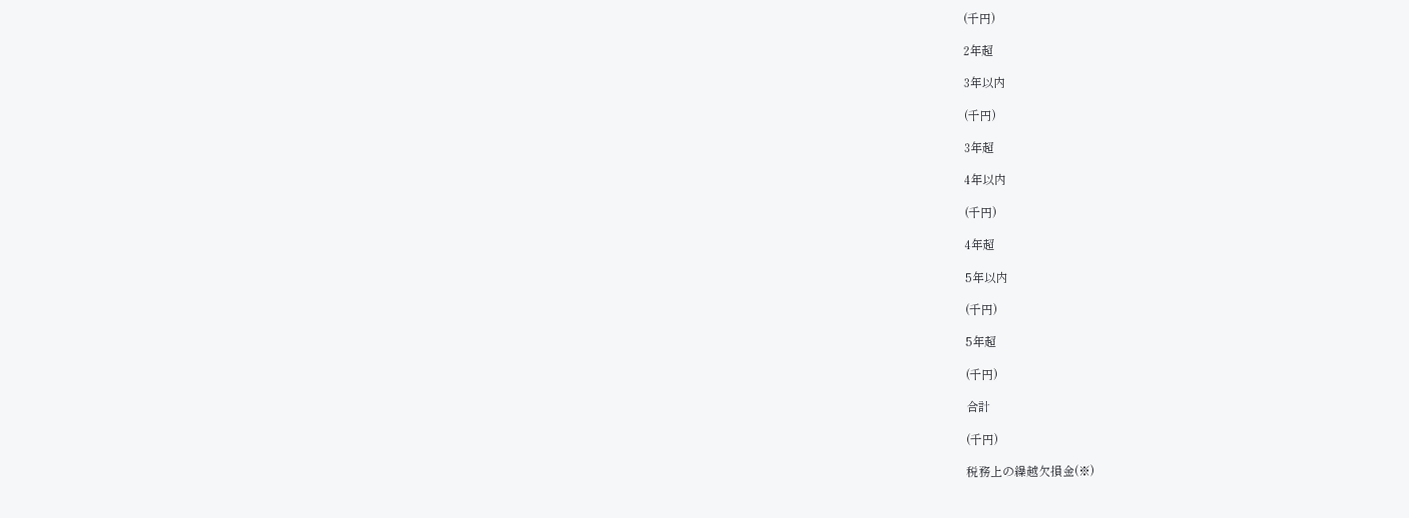(千円)

2年超

3年以内

(千円)

3年超

4年以内

(千円)

4年超

5年以内

(千円)

5年超

(千円)

合計

(千円)

税務上の繰越欠損金(※)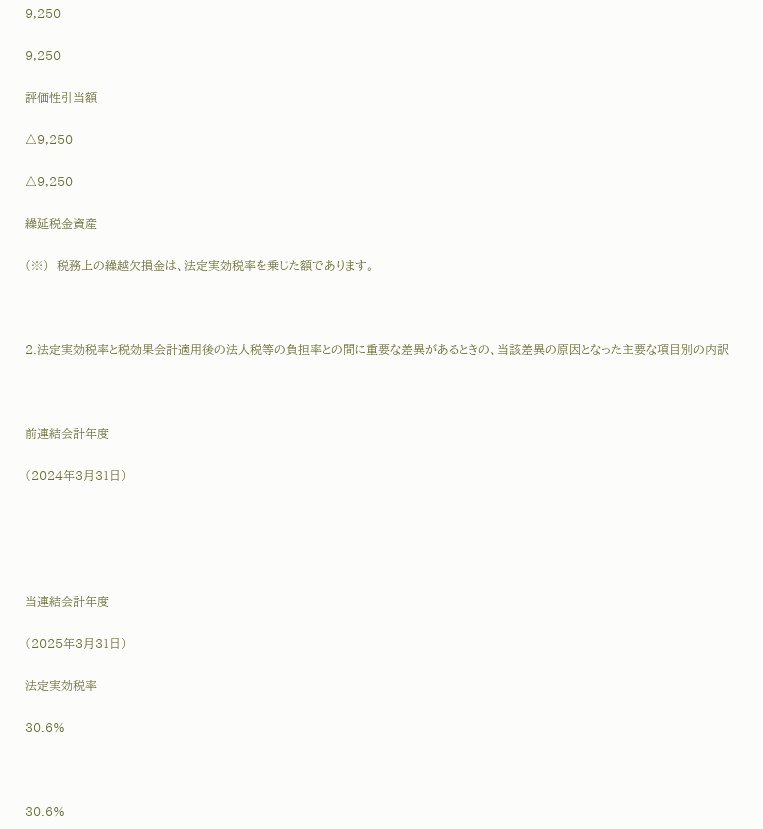9,250

9,250

評価性引当額

△9,250

△9,250

繰延税金資産

(※)  税務上の繰越欠損金は、法定実効税率を乗じた額であります。



2.法定実効税率と税効果会計適用後の法人税等の負担率との間に重要な差異があるときの、当該差異の原因となった主要な項目別の内訳



前連結会計年度

(2024年3月31日)





当連結会計年度

(2025年3月31日)

法定実効税率

30.6%



30.6%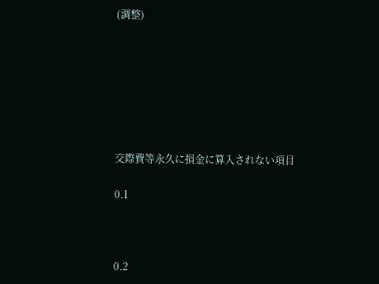(調整)







交際費等永久に損金に算入されない項目

0.1



0.2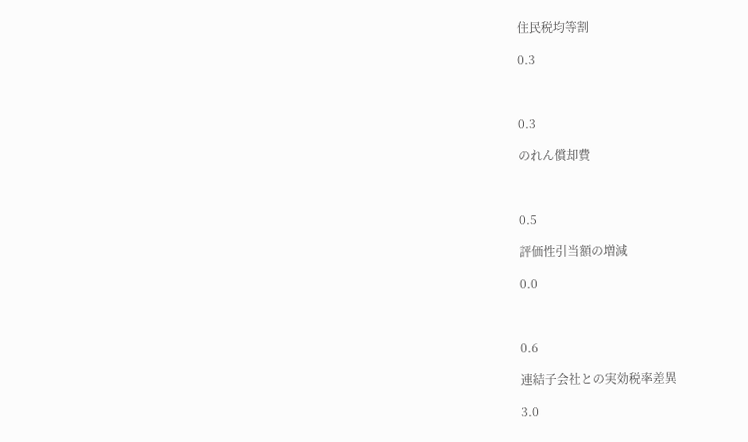住民税均等割

0.3



0.3

のれん償却費



0.5

評価性引当額の増減

0.0



0.6

連結子会社との実効税率差異

3.0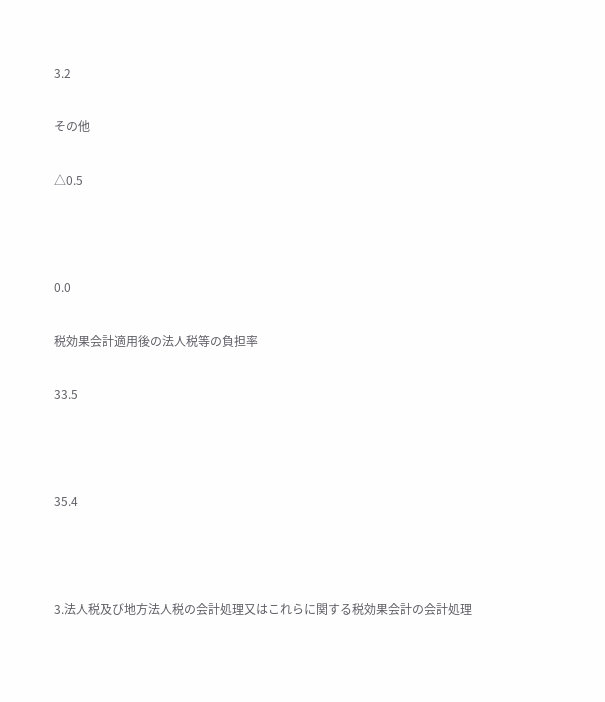3.2

その他

△0.5



0.0

税効果会計適用後の法人税等の負担率

33.5



35.4



3.法人税及び地方法人税の会計処理又はこれらに関する税効果会計の会計処理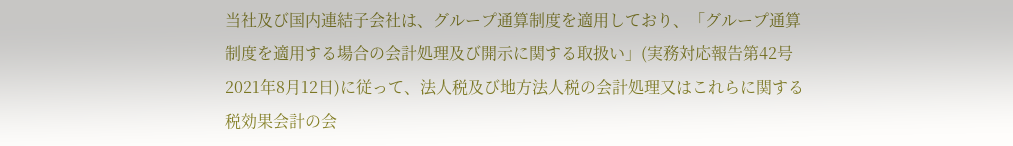当社及び国内連結子会社は、グループ通算制度を適用しており、「グループ通算制度を適用する場合の会計処理及び開示に関する取扱い」(実務対応報告第42号 2021年8月12日)に従って、法人税及び地方法人税の会計処理又はこれらに関する税効果会計の会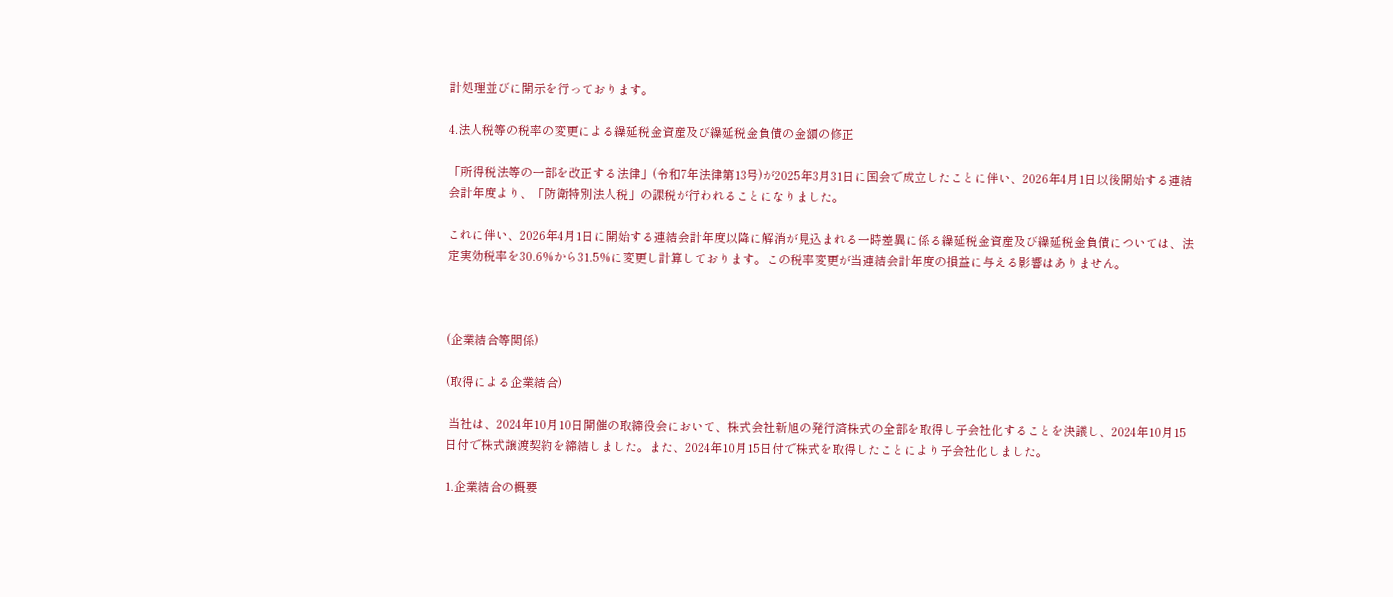計処理並びに開示を行っております。

4.法人税等の税率の変更による繰延税金資産及び繰延税金負債の金額の修正

「所得税法等の一部を改正する法律」(令和7年法律第13号)が2025年3月31日に国会で成立したことに伴い、2026年4月1日以後開始する連結会計年度より、「防衛特別法人税」の課税が行われることになりました。

これに伴い、2026年4月1日に開始する連結会計年度以降に解消が見込まれる一時差異に係る繰延税金資産及び繰延税金負債については、法定実効税率を30.6%から31.5%に変更し計算しております。この税率変更が当連結会計年度の損益に与える影響はありません。



(企業結合等関係)

(取得による企業結合)

 当社は、2024年10月10日開催の取締役会において、株式会社新旭の発行済株式の全部を取得し子会社化することを決議し、2024年10月15日付で株式譲渡契約を締結しました。また、2024年10月15日付で株式を取得したことにより子会社化しました。

1.企業結合の概要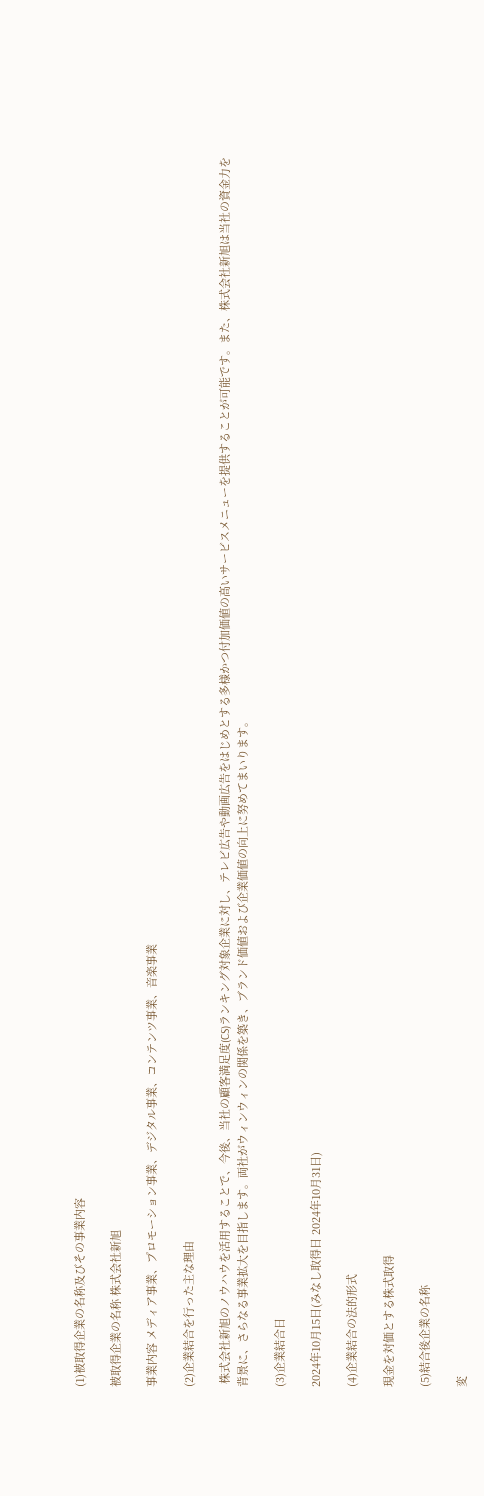(1)被取得企業の名称及びその事業内容

被取得企業の名称 株式会社新旭

事業内容 メディア事業、プロモーション事業、デジタル事業、コンテンツ事業、音楽事業

(2)企業結合を行った主な理由

 株式会社新旭のノウハウを活用することで、今後、当社の顧客満足度(CS)ランキング対象企業に対し、テレビ広告や動画広告をはじめとする多様かつ付加価値の高いサービスメニューを提供することが可能です。また、株式会社新旭は当社の資金力を背景に、さらなる事業拡大を目指します。両社がウィンウィンの関係を築き、ブランド価値および企業価値の向上に努めてまいります。

(3)企業結合日

2024年10月15日(みなし取得日 2024年10月31日)

(4)企業結合の法的形式

現金を対価とする株式取得

(5)結合後企業の名称

変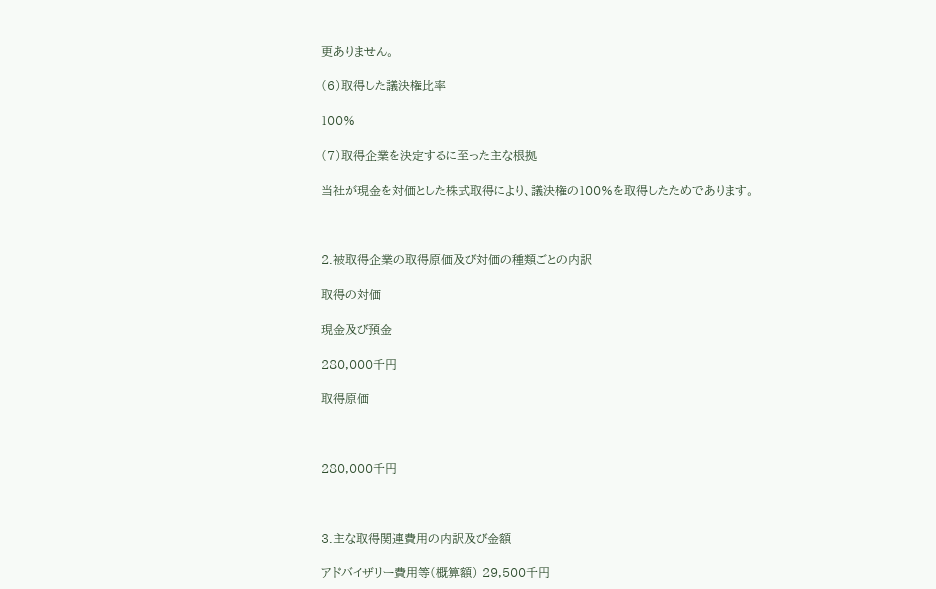更ありません。

(6)取得した議決権比率

100%

(7)取得企業を決定するに至った主な根拠

当社が現金を対価とした株式取得により、議決権の100%を取得したためであります。



2.被取得企業の取得原価及び対価の種類ごとの内訳

取得の対価

現金及び預金

280,000千円

取得原価



280,000千円



3.主な取得関連費用の内訳及び金額

アドバイザリー費用等(概算額) 29,500千円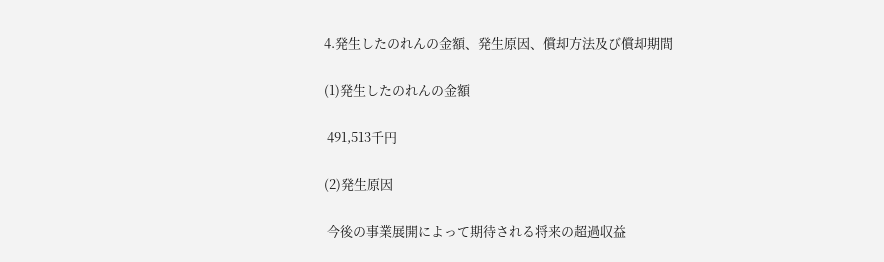4.発生したのれんの金額、発生原因、償却方法及び償却期間

(1)発生したのれんの金額

 491,513千円

(2)発生原因

 今後の事業展開によって期待される将来の超過収益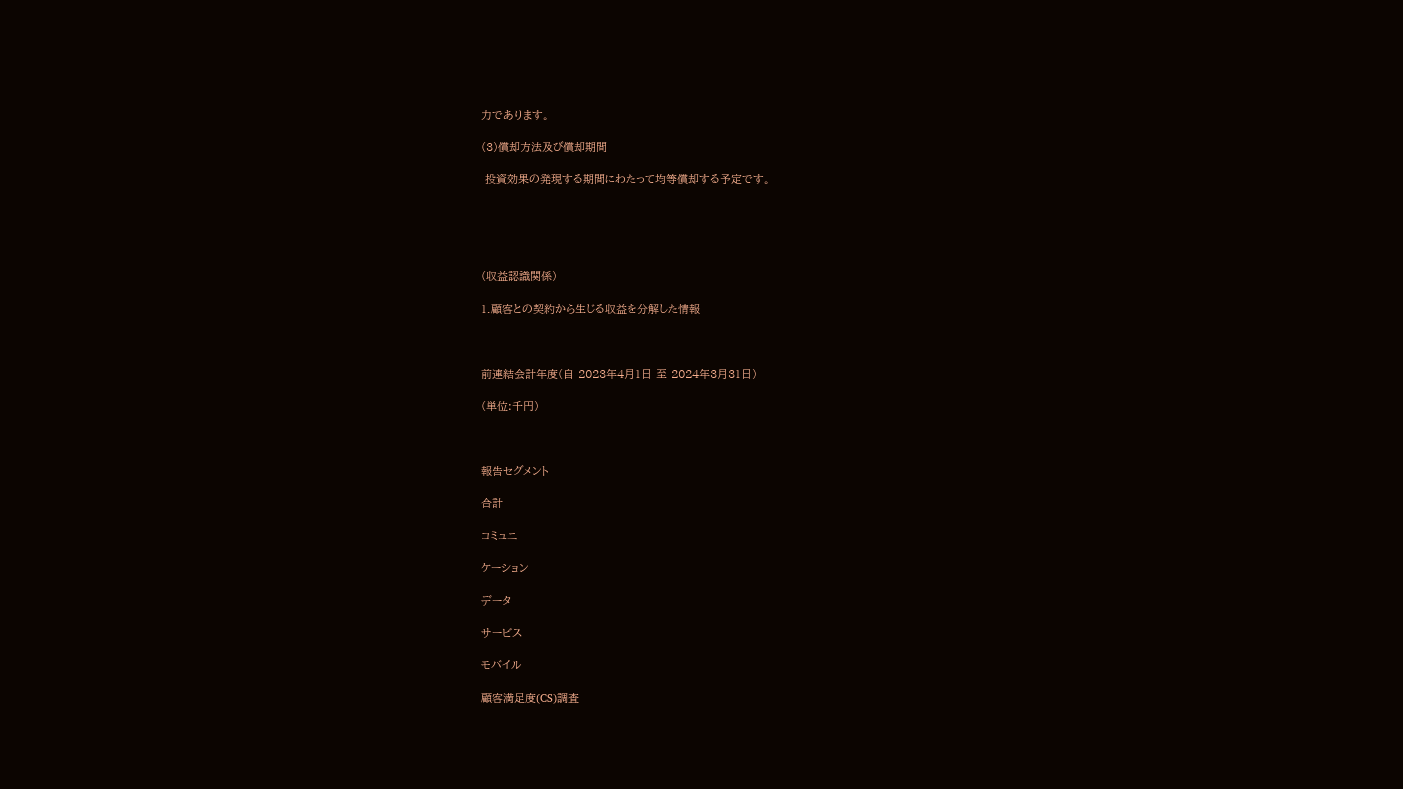力であります。

(3)償却方法及び償却期間

 投資効果の発現する期間にわたって均等償却する予定です。





(収益認識関係)

1.顧客との契約から生じる収益を分解した情報



前連結会計年度(自 2023年4月1日 至 2024年3月31日)

(単位:千円)



報告セグメント

合計

コミュニ

ケーション

データ

サービス

モバイル

顧客満足度(CS)調査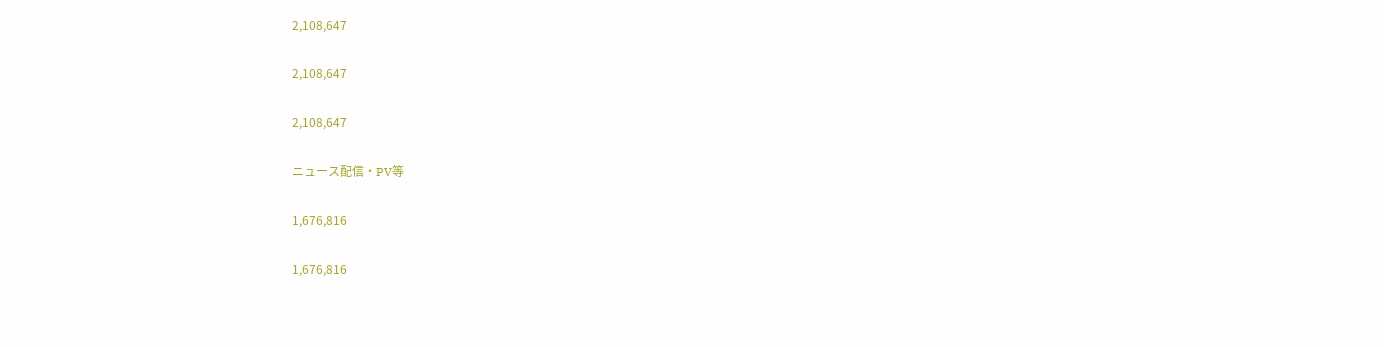2,108,647

2,108,647

2,108,647

ニュース配信・PV等

1,676,816

1,676,816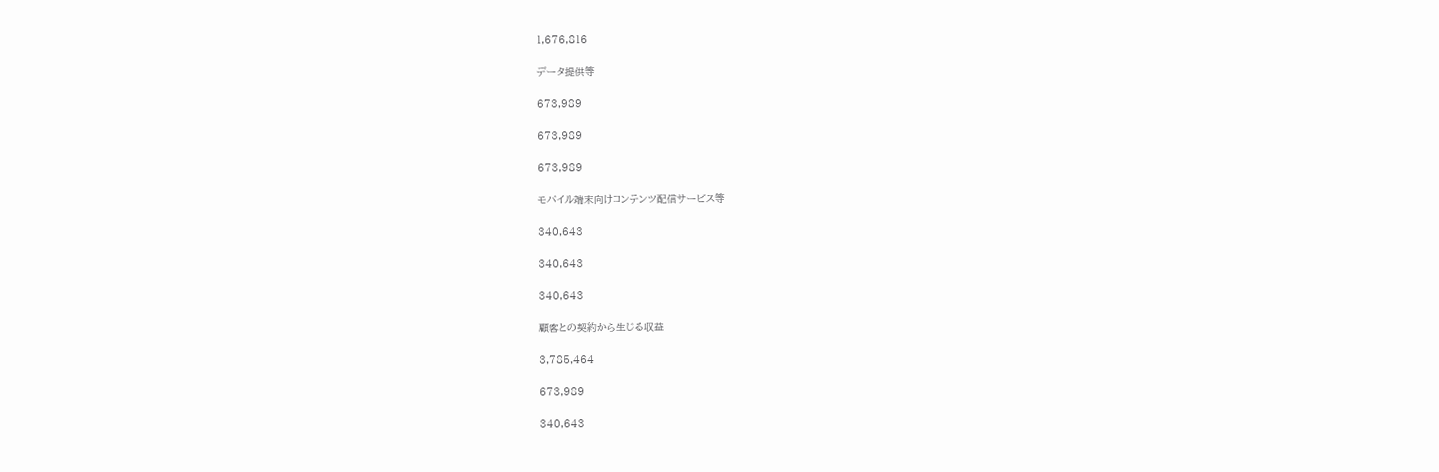1,676,816

データ提供等

673,989

673,989

673,989

モバイル端末向けコンテンツ配信サービス等

340,643

340,643

340,643

顧客との契約から生じる収益

3,785,464

673,989

340,643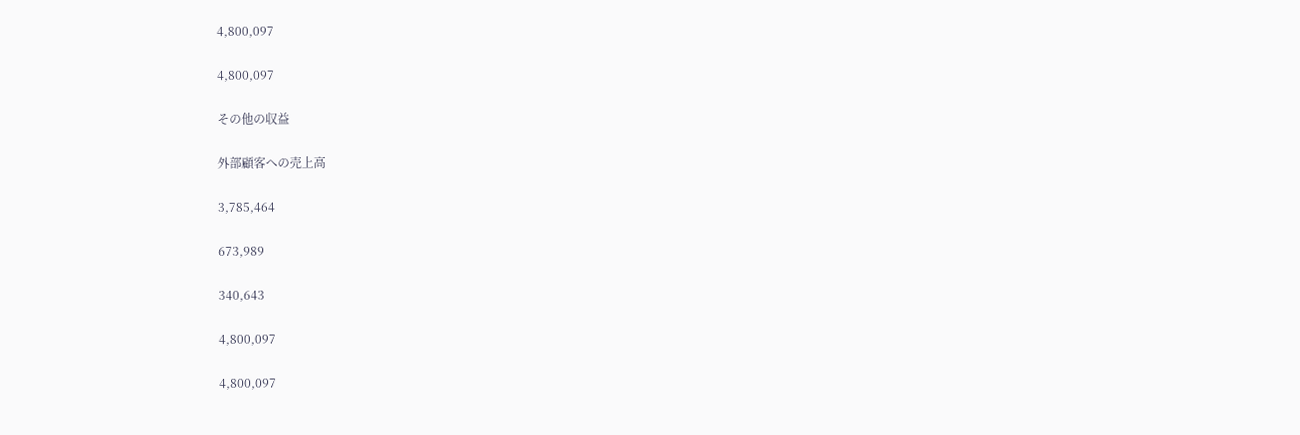4,800,097

4,800,097

その他の収益

外部顧客への売上高

3,785,464

673,989

340,643

4,800,097

4,800,097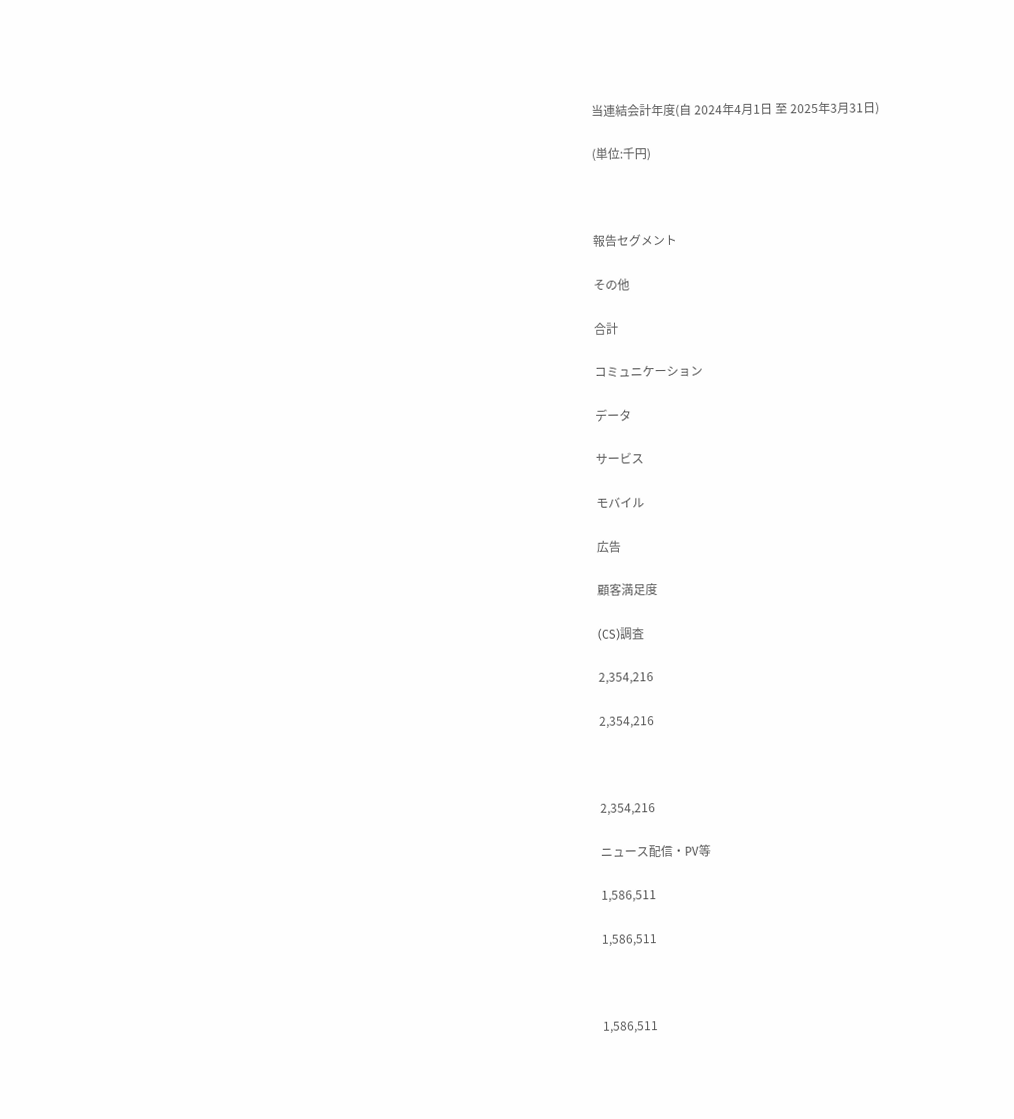当連結会計年度(自 2024年4月1日 至 2025年3月31日)

(単位:千円)



報告セグメント

その他

合計

コミュニケーション

データ

サービス

モバイル

広告

顧客満足度

(CS)調査

2,354,216

2,354,216



2,354,216

ニュース配信・PV等

1,586,511

1,586,511



1,586,511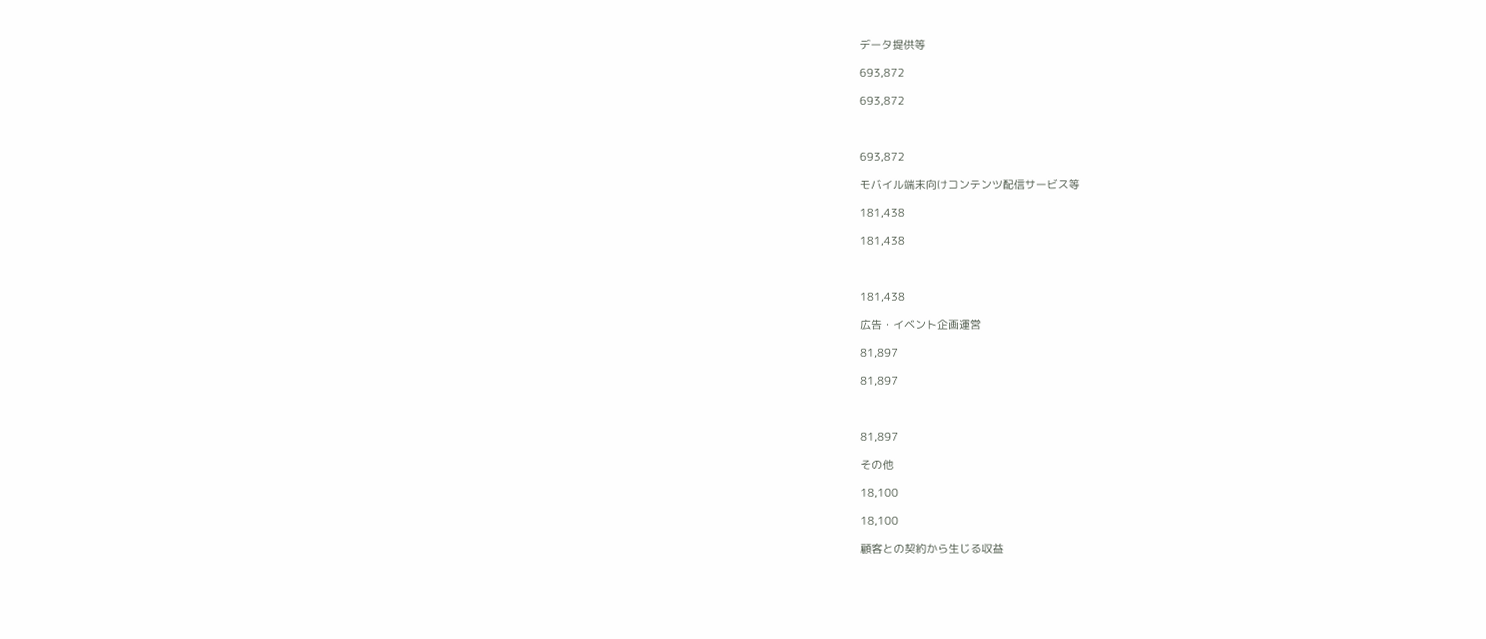データ提供等

693,872

693,872



693,872

モバイル端末向けコンテンツ配信サービス等

181,438

181,438



181,438

広告・イベント企画運営

81,897

81,897



81,897

その他

18,100

18,100

顧客との契約から生じる収益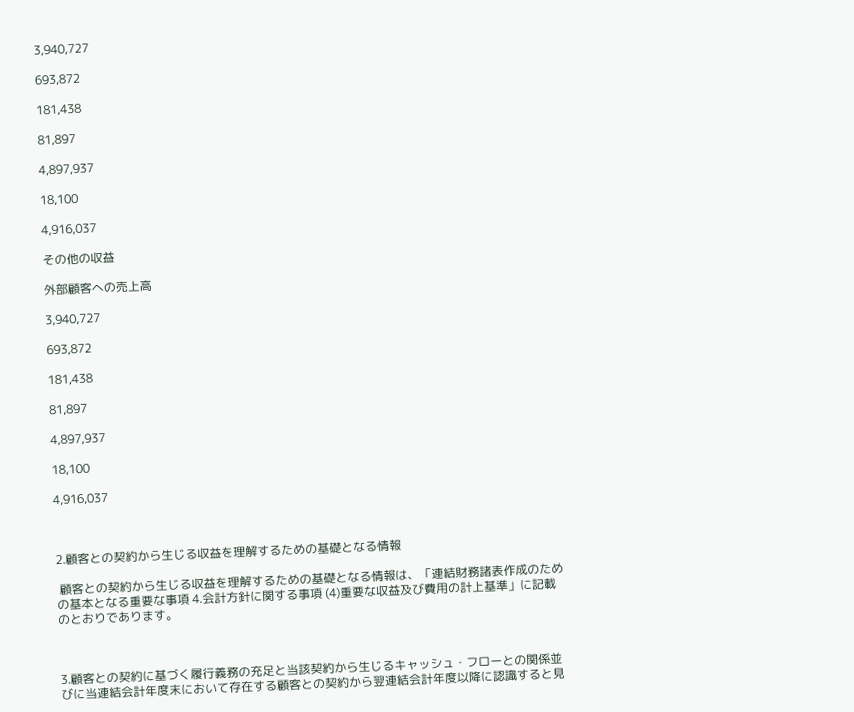3,940,727

693,872

181,438

81,897

4,897,937

18,100

4,916,037

その他の収益

外部顧客への売上高

3,940,727

693,872

181,438

81,897

4,897,937

18,100

4,916,037



2.顧客との契約から生じる収益を理解するための基礎となる情報

 顧客との契約から生じる収益を理解するための基礎となる情報は、「連結財務諸表作成のための基本となる重要な事項 4.会計方針に関する事項 (4)重要な収益及び費用の計上基準」に記載のとおりであります。



3.顧客との契約に基づく履行義務の充足と当該契約から生じるキャッシュ・フローとの関係並びに当連結会計年度末において存在する顧客との契約から翌連結会計年度以降に認識すると見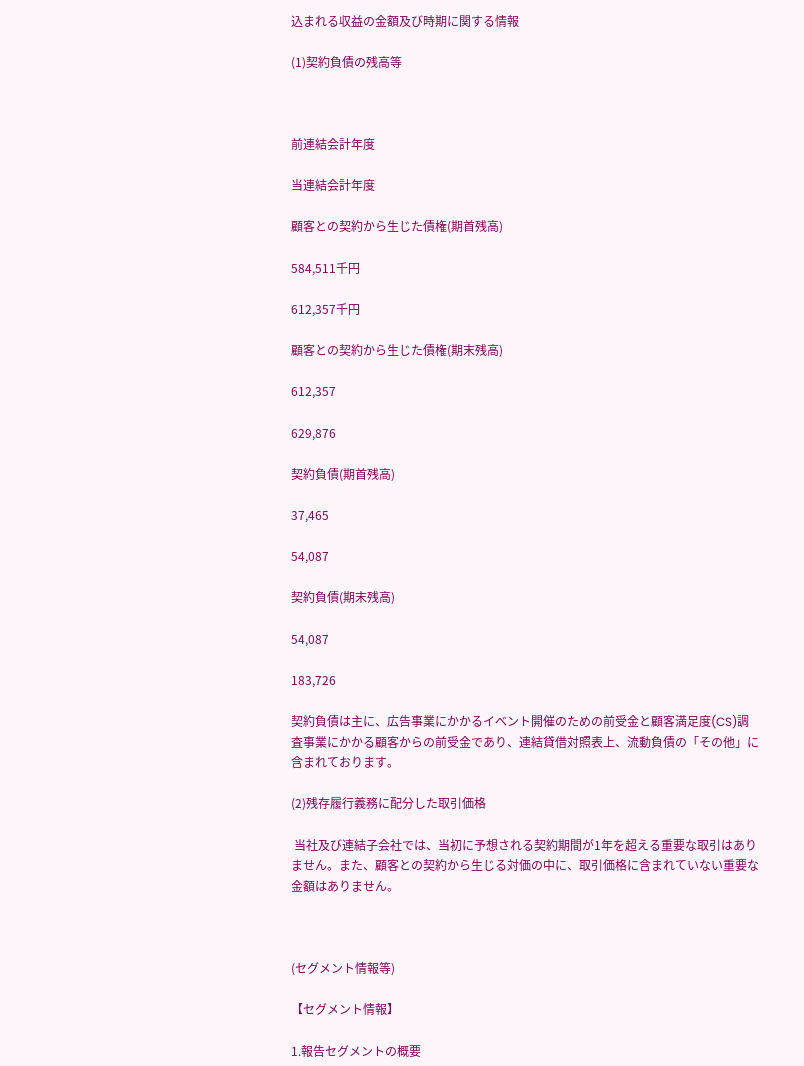込まれる収益の金額及び時期に関する情報

(1)契約負債の残高等



前連結会計年度

当連結会計年度

顧客との契約から生じた債権(期首残高)

584,511千円

612,357千円

顧客との契約から生じた債権(期末残高)

612,357

629,876

契約負債(期首残高)

37,465

54,087

契約負債(期末残高)

54,087

183,726

契約負債は主に、広告事業にかかるイベント開催のための前受金と顧客満足度(CS)調査事業にかかる顧客からの前受金であり、連結貸借対照表上、流動負債の「その他」に含まれております。

(2)残存履行義務に配分した取引価格

 当社及び連結子会社では、当初に予想される契約期間が1年を超える重要な取引はありません。また、顧客との契約から生じる対価の中に、取引価格に含まれていない重要な金額はありません。



(セグメント情報等)

【セグメント情報】

1.報告セグメントの概要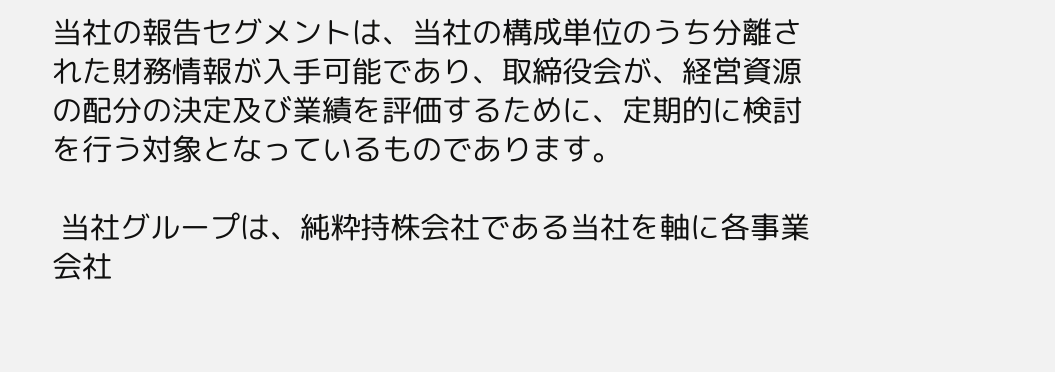当社の報告セグメントは、当社の構成単位のうち分離された財務情報が入手可能であり、取締役会が、経営資源の配分の決定及び業績を評価するために、定期的に検討を行う対象となっているものであります。

 当社グループは、純粋持株会社である当社を軸に各事業会社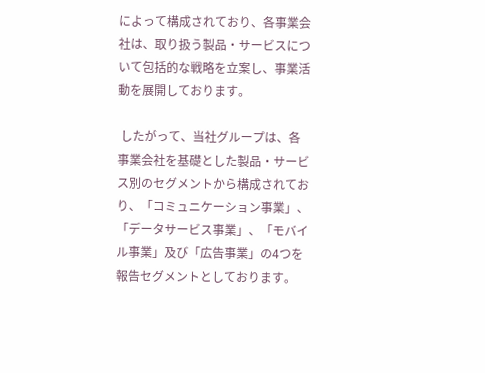によって構成されており、各事業会社は、取り扱う製品・サービスについて包括的な戦略を立案し、事業活動を展開しております。

 したがって、当社グループは、各事業会社を基礎とした製品・サービス別のセグメントから構成されており、「コミュニケーション事業」、「データサービス事業」、「モバイル事業」及び「広告事業」の4つを報告セグメントとしております。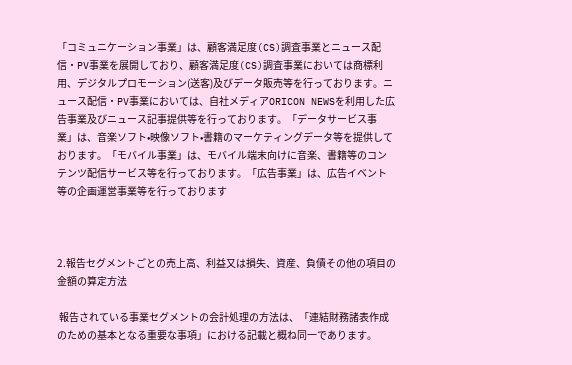「コミュニケーション事業」は、顧客満足度(CS)調査事業とニュース配信・PV事業を展開しており、顧客満足度(CS)調査事業においては商標利用、デジタルプロモーション(送客)及びデータ販売等を行っております。ニュース配信・PV事業においては、自社メディアORICON NEWSを利用した広告事業及びニュース記事提供等を行っております。「データサービス事業」は、音楽ソフト•映像ソフト•書籍のマーケティングデータ等を提供しております。「モバイル事業」は、モバイル端末向けに音楽、書籍等のコンテンツ配信サービス等を行っております。「広告事業」は、広告イベント等の企画運営事業等を行っております



2.報告セグメントごとの売上高、利益又は損失、資産、負債その他の項目の金額の算定方法

 報告されている事業セグメントの会計処理の方法は、「連結財務諸表作成のための基本となる重要な事項」における記載と概ね同一であります。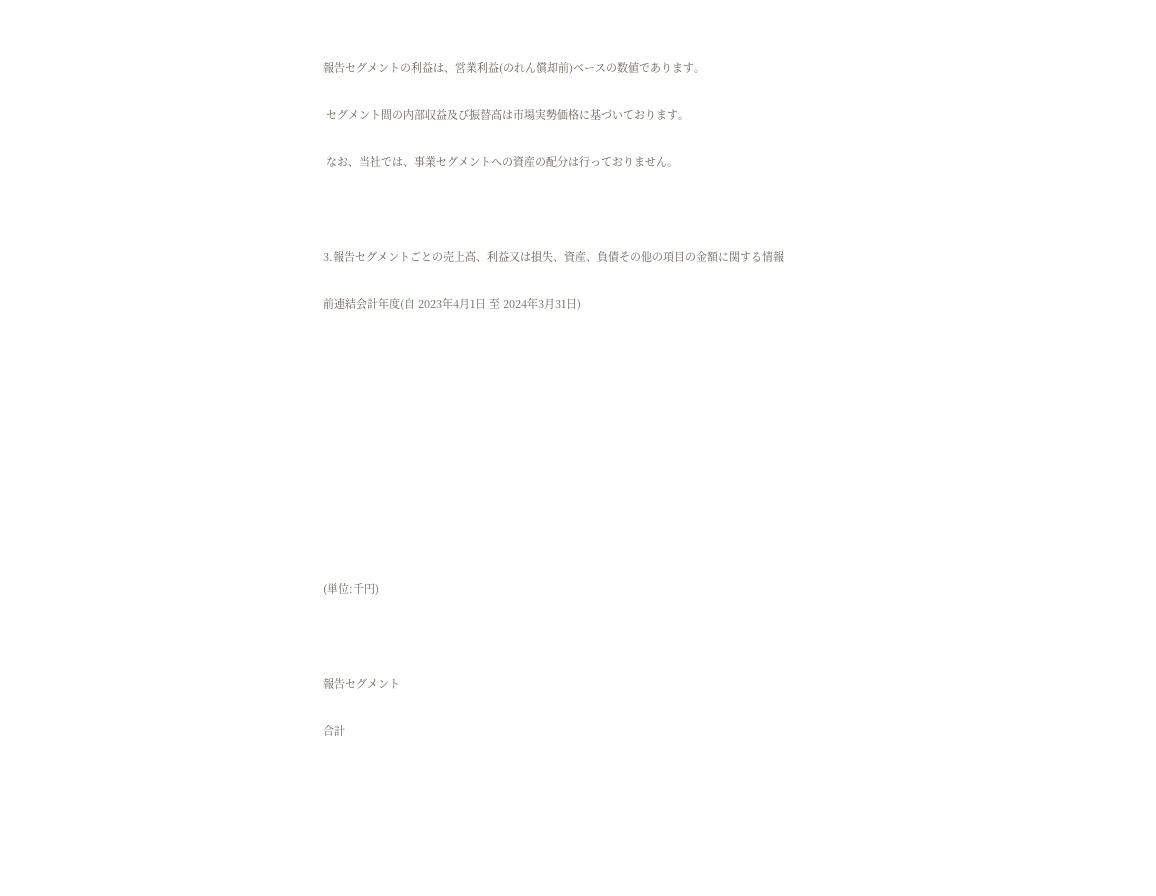報告セグメントの利益は、営業利益(のれん償却前)ベースの数値であります。

 セグメント間の内部収益及び振替高は市場実勢価格に基づいております。

 なお、当社では、事業セグメントへの資産の配分は行っておりません。



3.報告セグメントごとの売上高、利益又は損失、資産、負債その他の項目の金額に関する情報

前連結会計年度(自 2023年4月1日 至 2024年3月31日)











(単位:千円)



報告セグメント

合計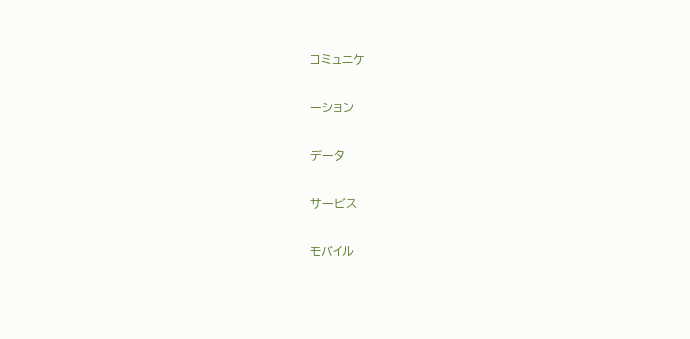コミュニケ

ーション

データ

サービス

モバイル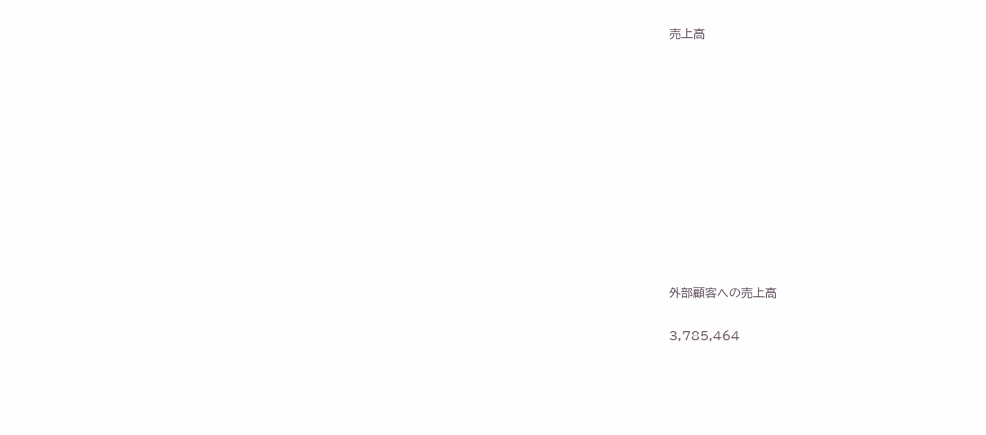売上高











外部顧客への売上高

3,785,464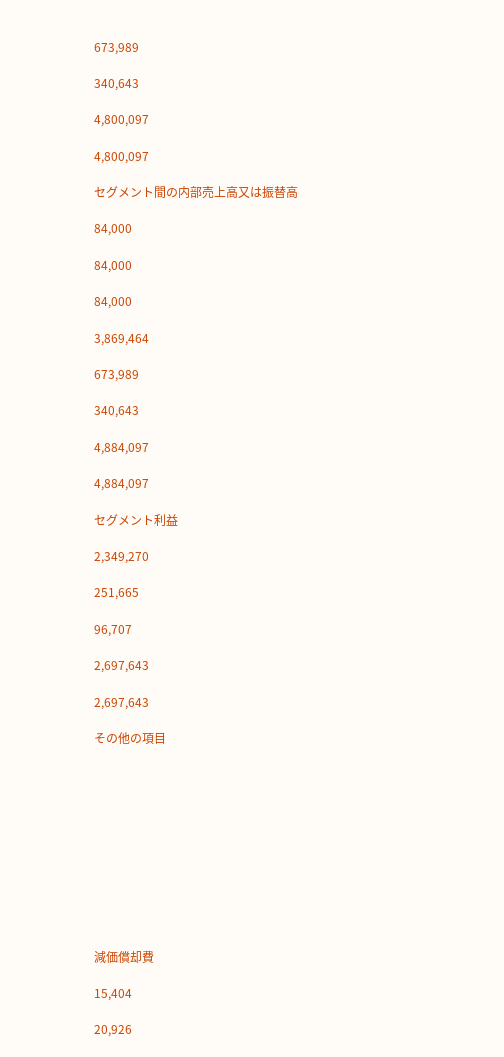673,989

340,643

4,800,097

4,800,097

セグメント間の内部売上高又は振替高

84,000

84,000

84,000

3,869,464

673,989

340,643

4,884,097

4,884,097

セグメント利益

2,349,270

251,665

96,707

2,697,643

2,697,643

その他の項目











減価償却費

15,404

20,926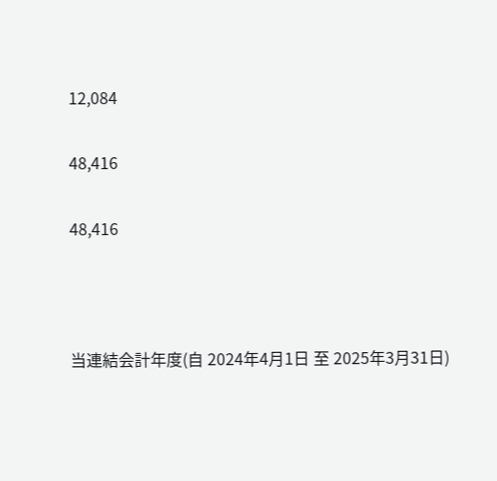12,084

48,416

48,416



当連結会計年度(自 2024年4月1日 至 2025年3月31日)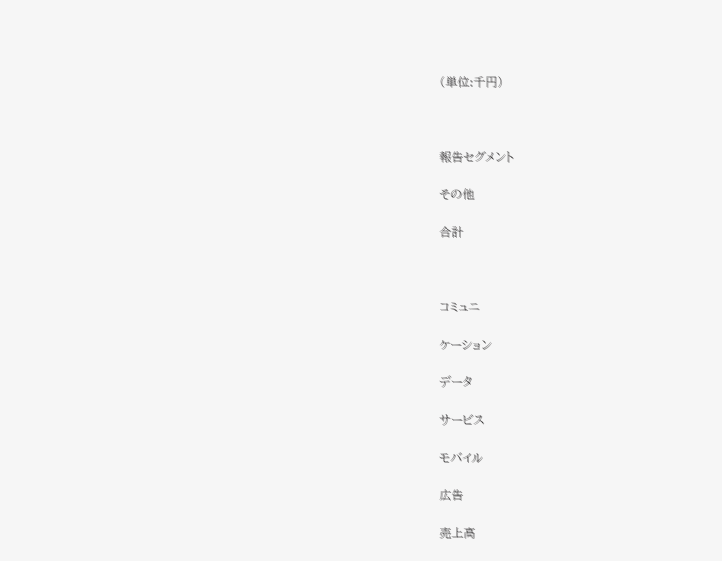(単位:千円)



報告セグメント

その他

合計



コミュニ

ケーション

データ

サービス

モバイル

広告

売上高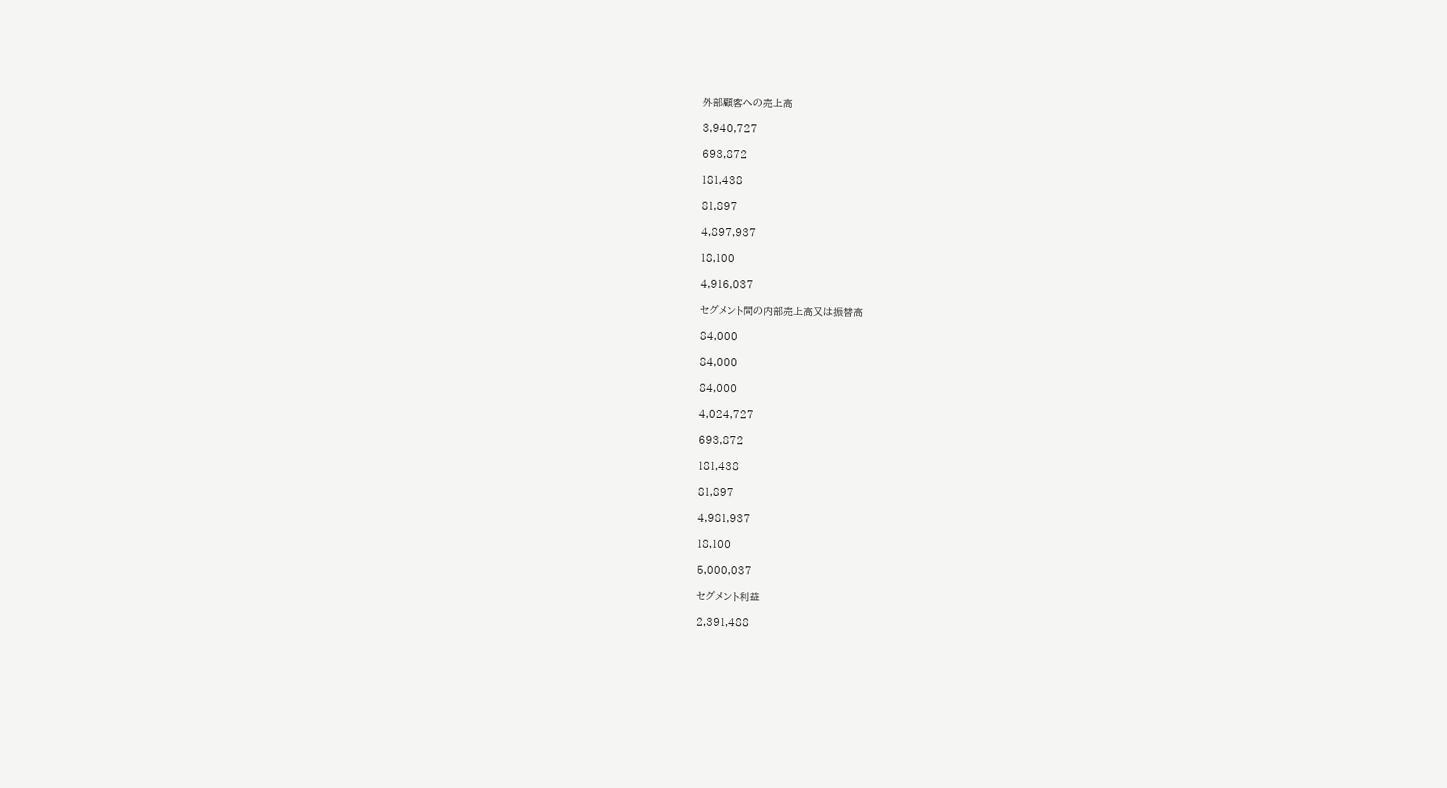外部顧客への売上高

3,940,727

693,872

181,438

81,897

4,897,937

18,100

4,916,037

セグメント間の内部売上高又は振替高

84,000

84,000

84,000

4,024,727

693,872

181,438

81,897

4,981,937

18,100

5,000,037

セグメント利益

2,391,488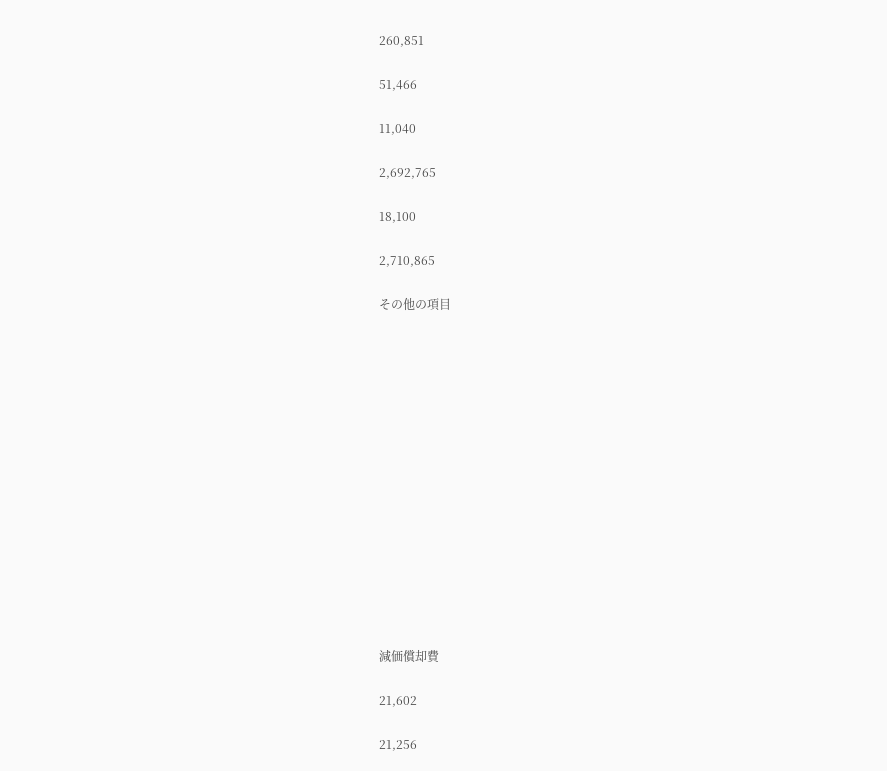260,851

51,466

11,040

2,692,765

18,100

2,710,865

その他の項目















減価償却費

21,602

21,256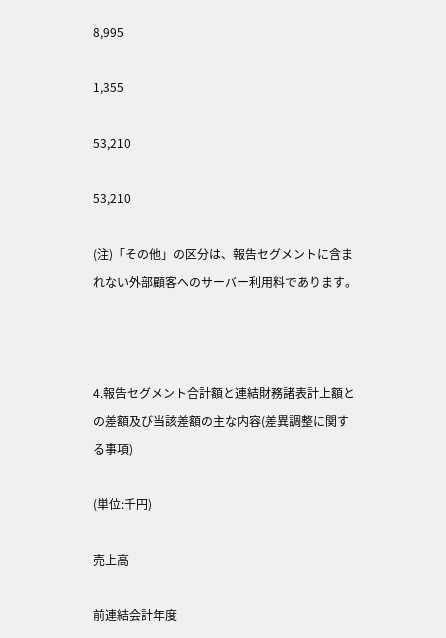8,995

1,355

53,210

53,210

(注)「その他」の区分は、報告セグメントに含まれない外部顧客へのサーバー利用料であります。



4.報告セグメント合計額と連結財務諸表計上額との差額及び当該差額の主な内容(差異調整に関する事項)

(単位:千円)

売上高

前連結会計年度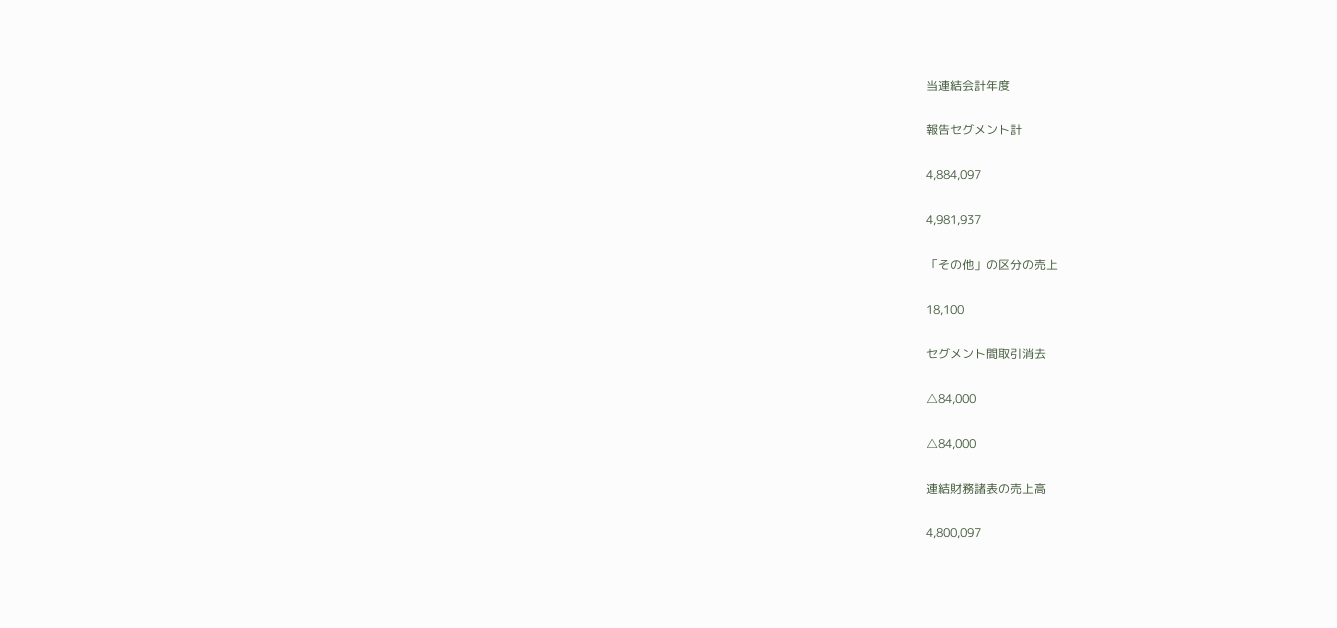当連結会計年度

報告セグメント計

4,884,097

4,981,937

「その他」の区分の売上

18,100

セグメント間取引消去

△84,000

△84,000

連結財務諸表の売上高

4,800,097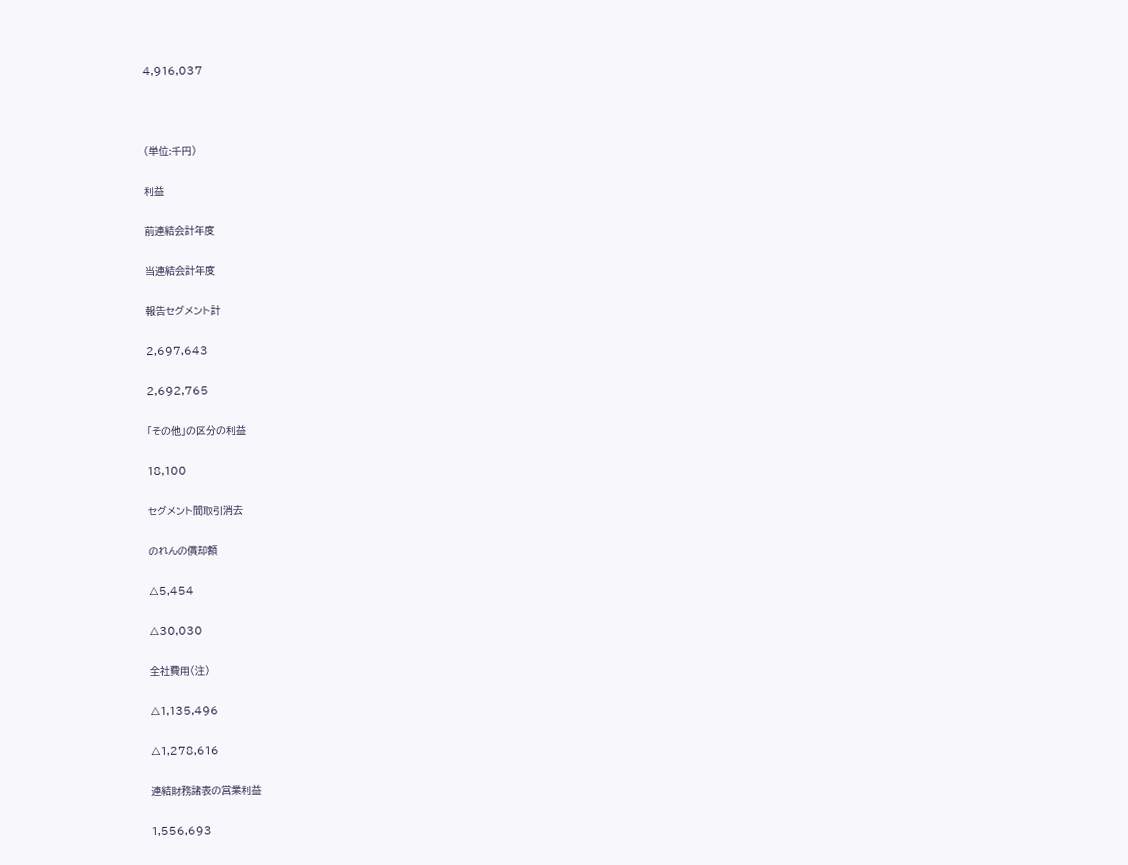4,916,037



(単位:千円)

利益

前連結会計年度

当連結会計年度

報告セグメント計

2,697,643

2,692,765

「その他」の区分の利益

18,100

セグメント間取引消去

のれんの償却額

△5,454

△30,030

全社費用(注)

△1,135,496

△1,278,616

連結財務諸表の営業利益

1,556,693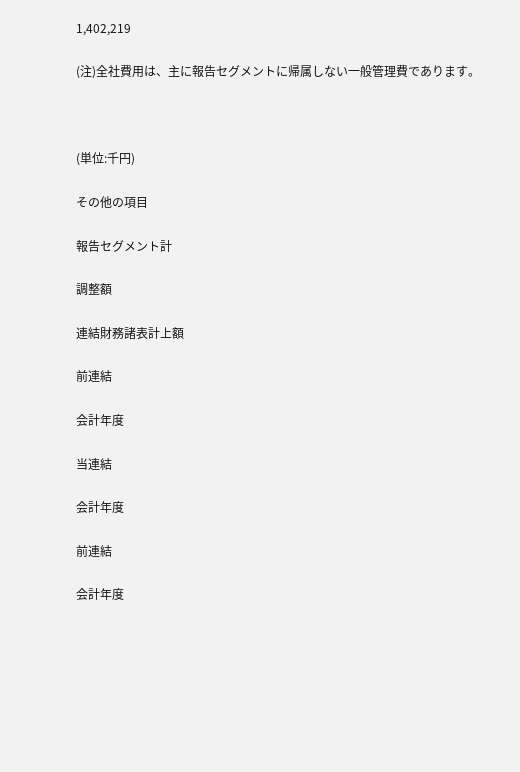1,402,219

(注)全社費用は、主に報告セグメントに帰属しない一般管理費であります。



(単位:千円)

その他の項目

報告セグメント計

調整額

連結財務諸表計上額

前連結

会計年度

当連結

会計年度

前連結

会計年度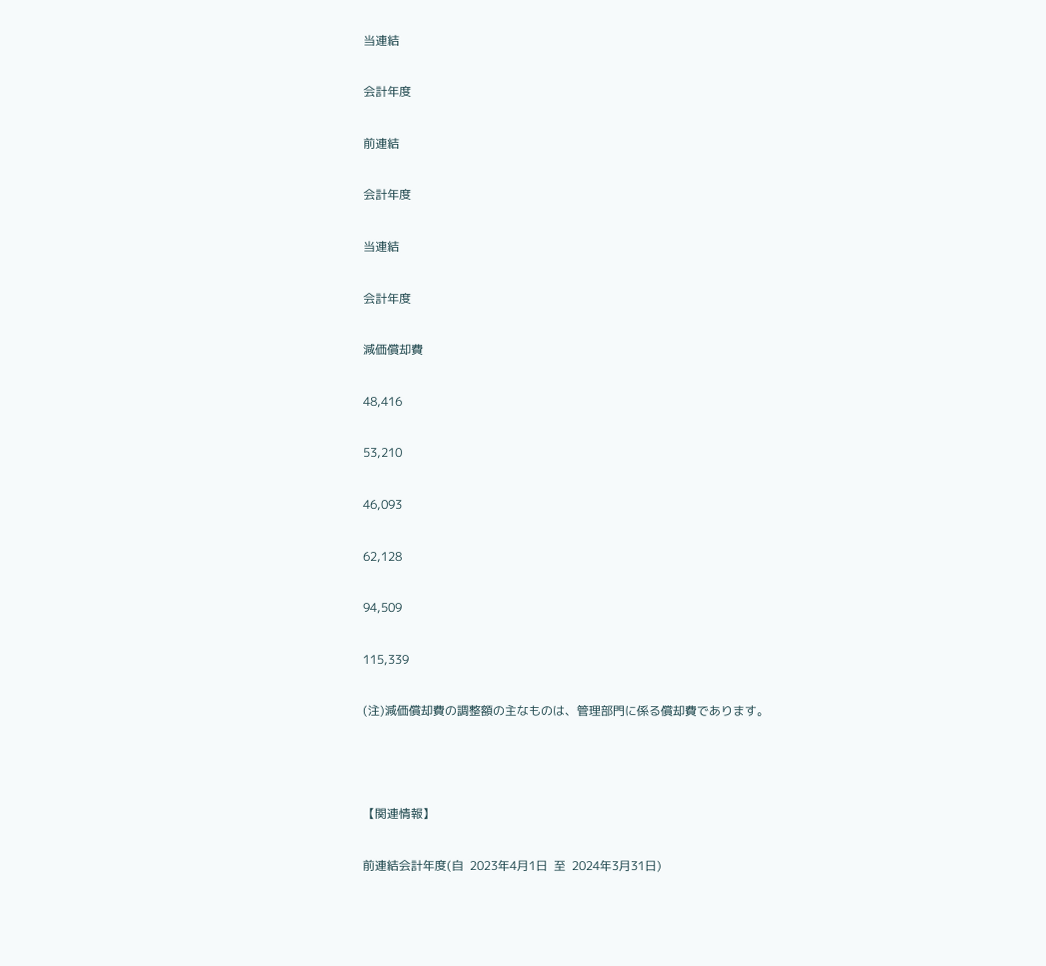当連結

会計年度

前連結

会計年度

当連結

会計年度

減価償却費

48,416

53,210

46,093

62,128

94,509

115,339

(注)減価償却費の調整額の主なものは、管理部門に係る償却費であります。



【関連情報】

前連結会計年度(自  2023年4月1日  至  2024年3月31日)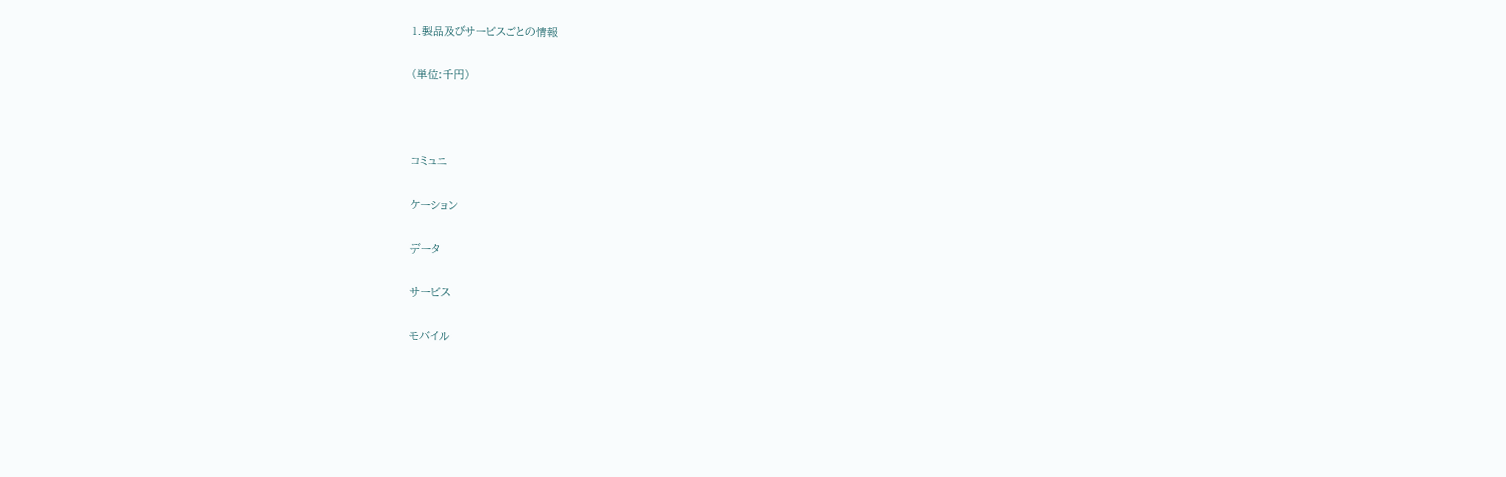1.製品及びサービスごとの情報

(単位:千円)



コミュニ

ケーション

データ

サービス

モバイル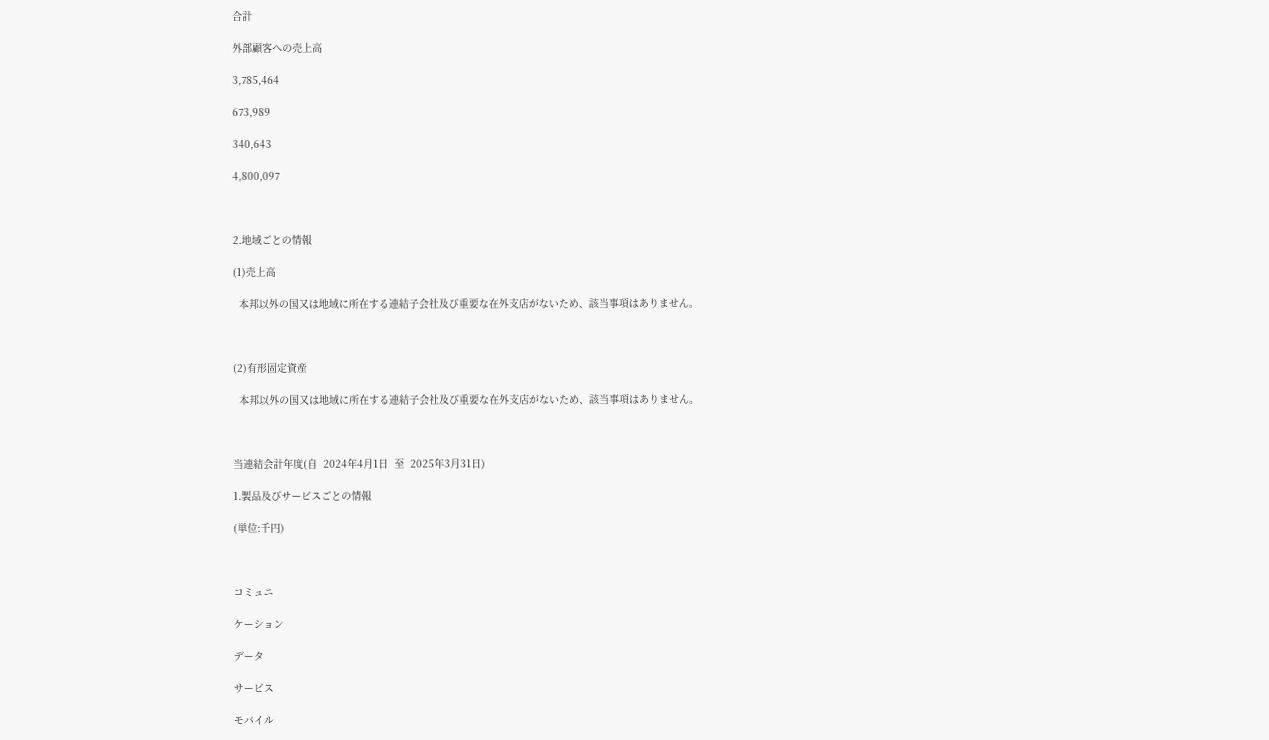合計

外部顧客への売上高

3,785,464

673,989

340,643

4,800,097



2.地域ごとの情報

(1)売上高

  本邦以外の国又は地域に所在する連結子会社及び重要な在外支店がないため、該当事項はありません。



(2)有形固定資産

  本邦以外の国又は地域に所在する連結子会社及び重要な在外支店がないため、該当事項はありません。



当連結会計年度(自  2024年4月1日  至  2025年3月31日)

1.製品及びサービスごとの情報

(単位:千円)



コミュニ

ケーション

データ

サービス

モバイル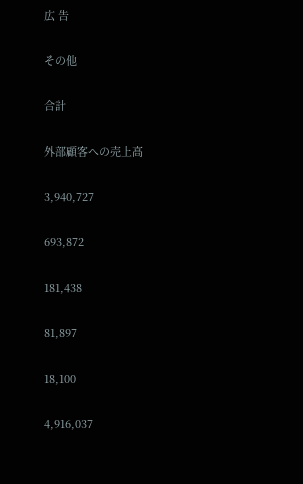広 告

その他

合計

外部顧客への売上高

3,940,727

693,872

181,438

81,897

18,100

4,916,037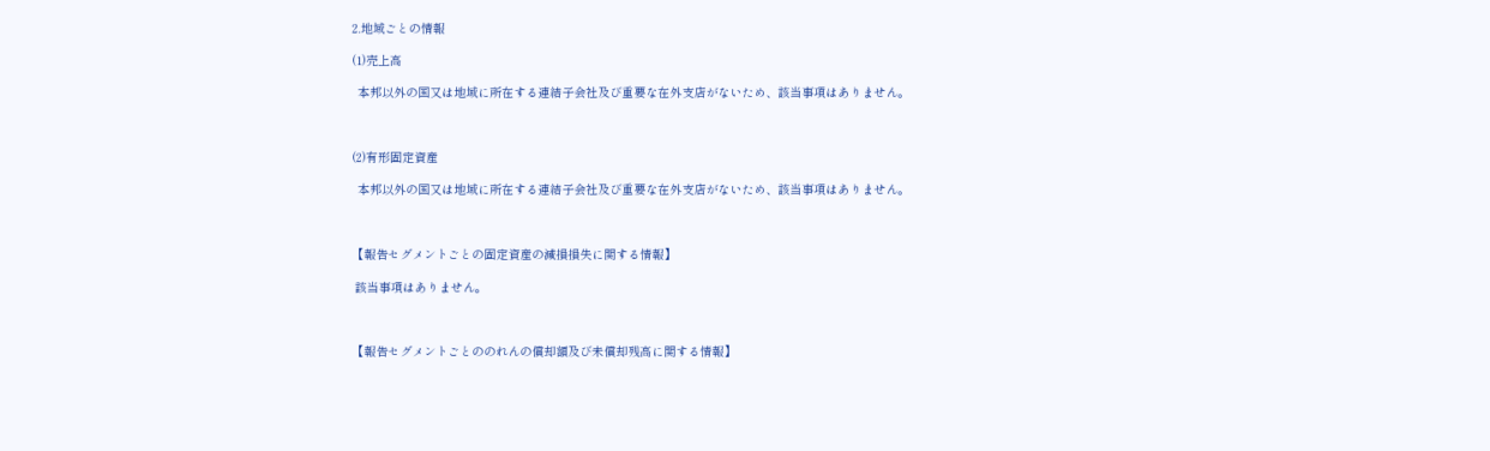2.地域ごとの情報

(1)売上高

  本邦以外の国又は地域に所在する連結子会社及び重要な在外支店がないため、該当事項はありません。



(2)有形固定資産

  本邦以外の国又は地域に所在する連結子会社及び重要な在外支店がないため、該当事項はありません。



【報告セグメントごとの固定資産の減損損失に関する情報】

 該当事項はありません。



【報告セグメントごとののれんの償却額及び未償却残高に関する情報】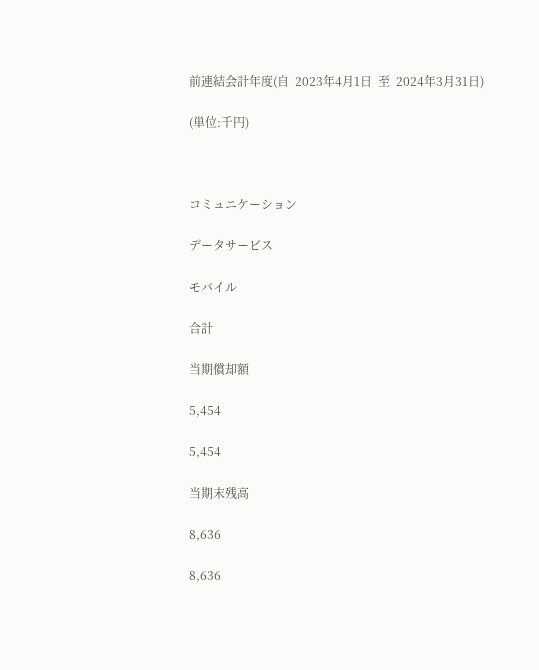前連結会計年度(自  2023年4月1日  至  2024年3月31日)

(単位:千円)



コミュニケーション

データサービス

モバイル

合計

当期償却額

5,454

5,454

当期末残高

8,636

8,636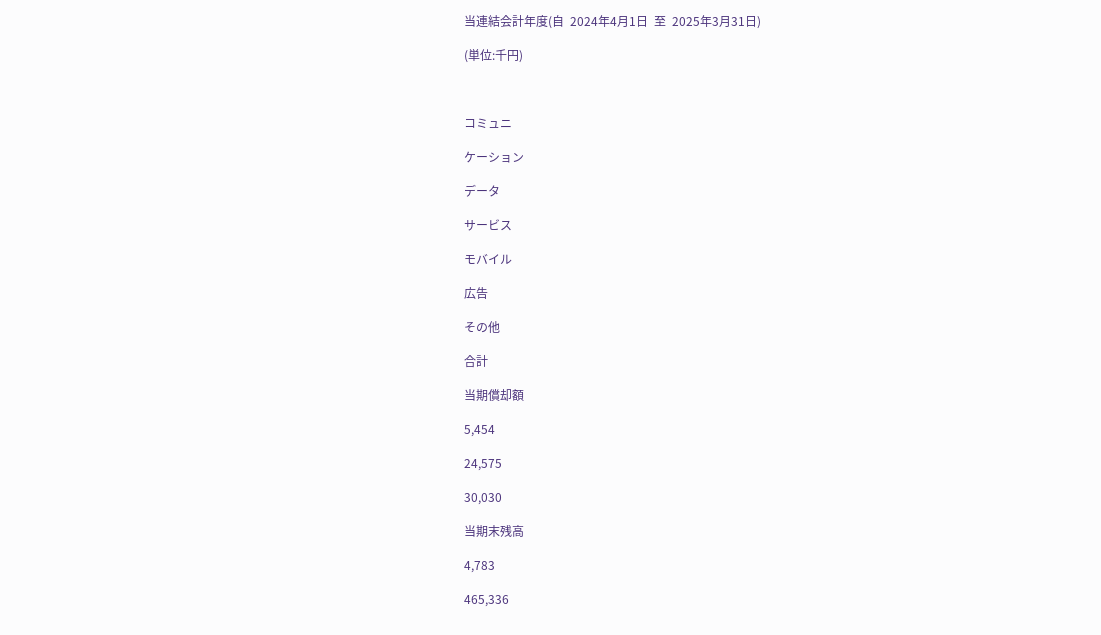当連結会計年度(自  2024年4月1日  至  2025年3月31日)

(単位:千円)



コミュニ

ケーション

データ

サービス

モバイル

広告

その他

合計

当期償却額

5,454

24,575

30,030

当期末残高

4,783

465,336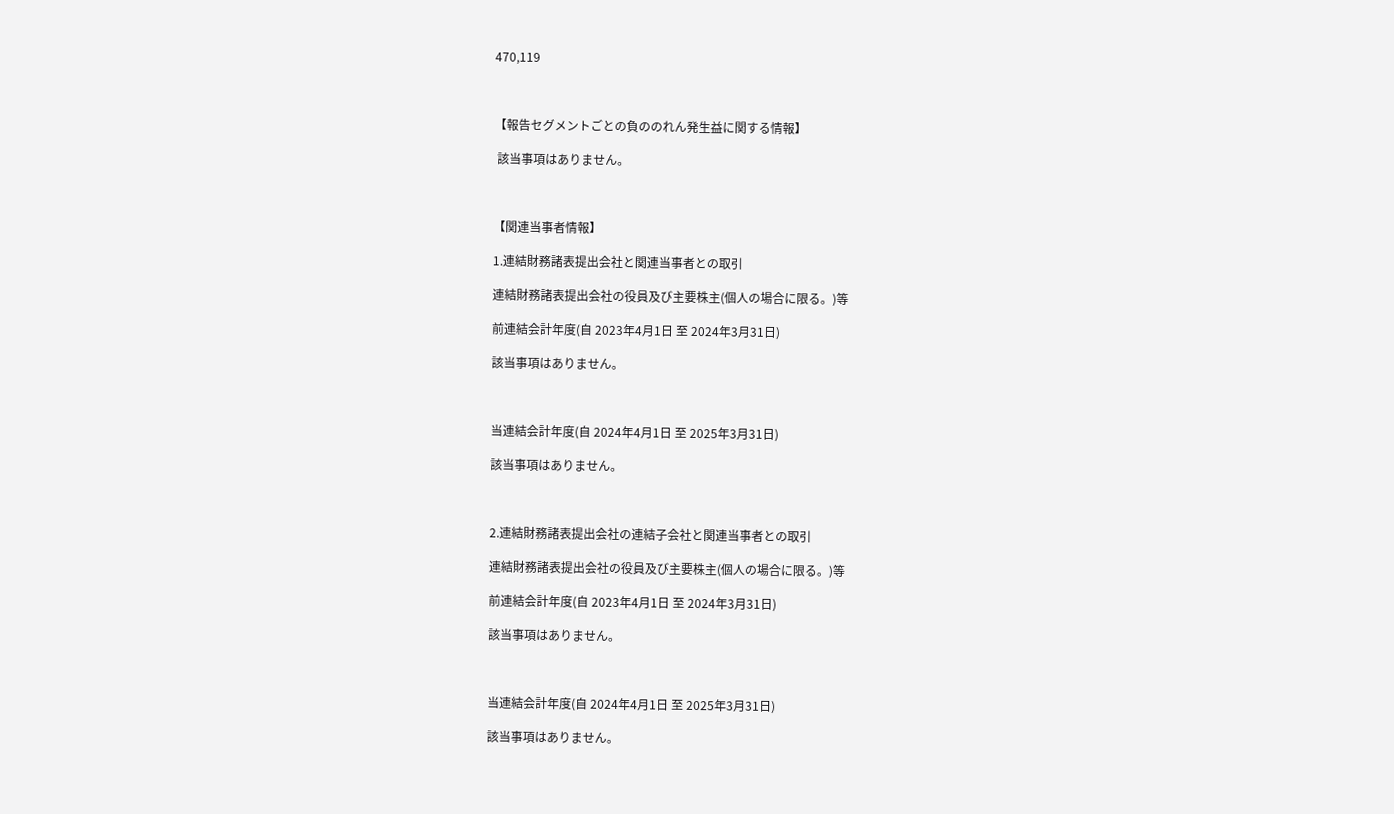470,119



【報告セグメントごとの負ののれん発生益に関する情報】

 該当事項はありません。



【関連当事者情報】

1.連結財務諸表提出会社と関連当事者との取引

連結財務諸表提出会社の役員及び主要株主(個人の場合に限る。)等

前連結会計年度(自 2023年4月1日 至 2024年3月31日)

該当事項はありません。



当連結会計年度(自 2024年4月1日 至 2025年3月31日)

該当事項はありません。



2.連結財務諸表提出会社の連結子会社と関連当事者との取引

連結財務諸表提出会社の役員及び主要株主(個人の場合に限る。)等

前連結会計年度(自 2023年4月1日 至 2024年3月31日)

該当事項はありません。



当連結会計年度(自 2024年4月1日 至 2025年3月31日)

該当事項はありません。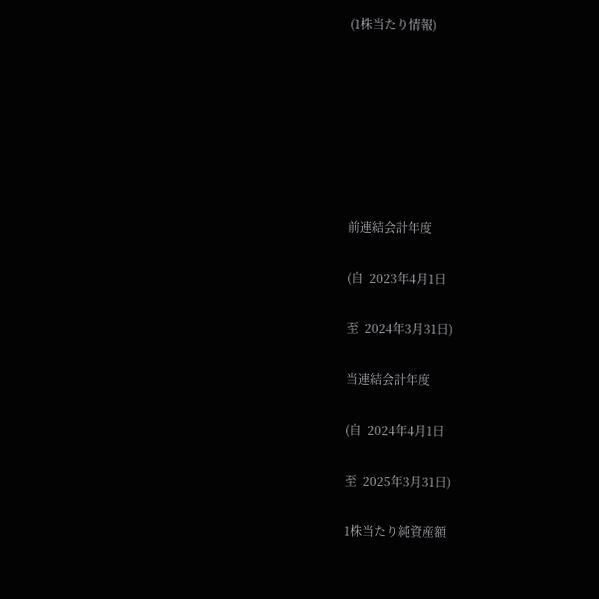(1株当たり情報)







前連結会計年度

(自  2023年4月1日

至  2024年3月31日)

当連結会計年度

(自  2024年4月1日

至  2025年3月31日)

1株当たり純資産額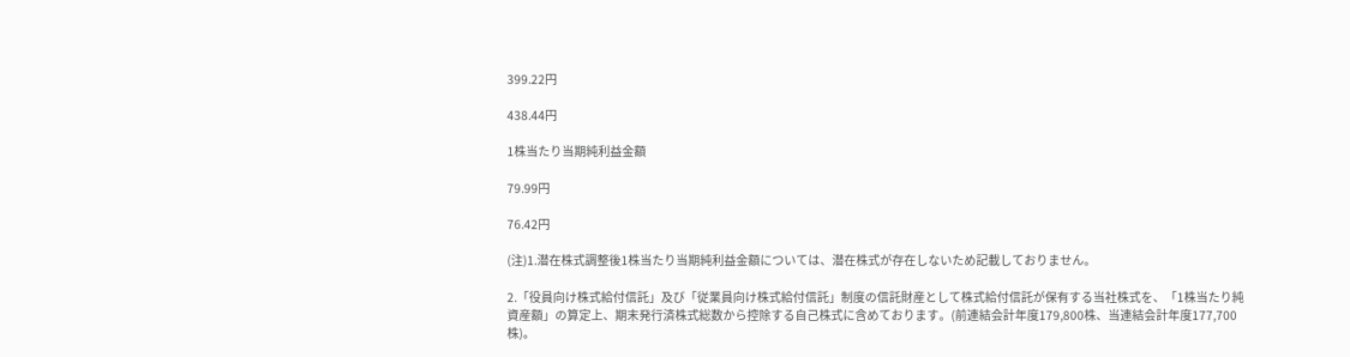399.22円

438.44円

1株当たり当期純利益金額

79.99円

76.42円

(注)1.潜在株式調整後1株当たり当期純利益金額については、潜在株式が存在しないため記載しておりません。

2.「役員向け株式給付信託」及び「従業員向け株式給付信託」制度の信託財産として株式給付信託が保有する当社株式を、「1株当たり純資産額」の算定上、期末発行済株式総数から控除する自己株式に含めております。(前連結会計年度179,800株、当連結会計年度177,700株)。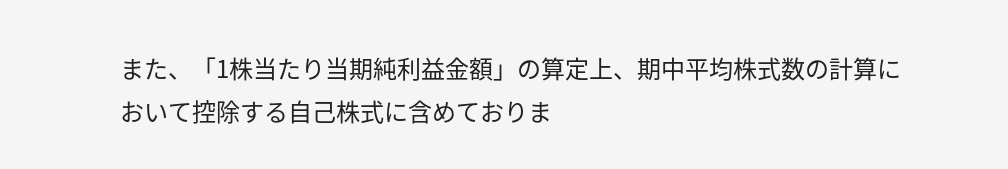また、「1株当たり当期純利益金額」の算定上、期中平均株式数の計算において控除する自己株式に含めておりま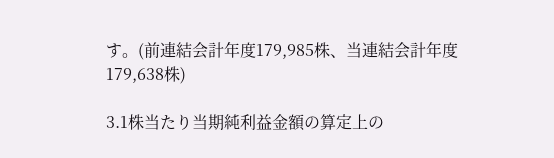す。(前連結会計年度179,985株、当連結会計年度179,638株)

3.1株当たり当期純利益金額の算定上の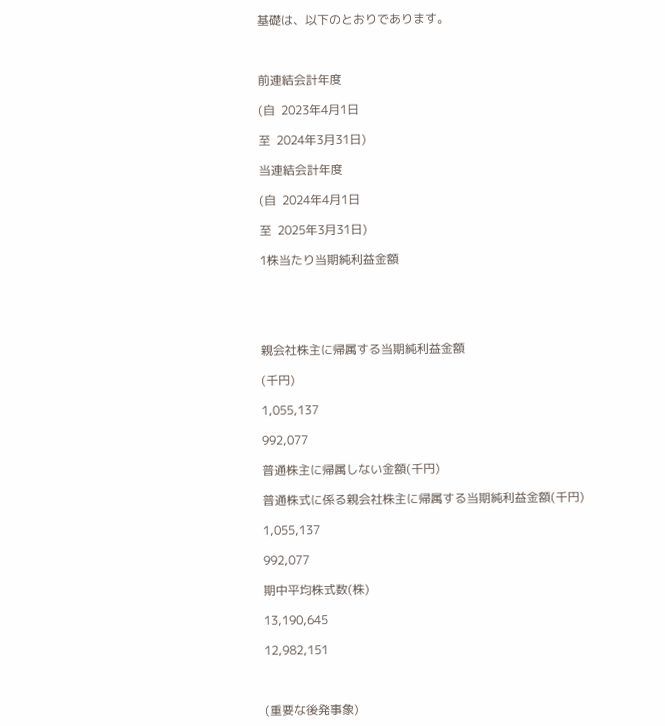基礎は、以下のとおりであります。



前連結会計年度

(自  2023年4月1日

至  2024年3月31日)

当連結会計年度

(自  2024年4月1日

至  2025年3月31日)

1株当たり当期純利益金額





親会社株主に帰属する当期純利益金額

(千円)

1,055,137

992,077

普通株主に帰属しない金額(千円)

普通株式に係る親会社株主に帰属する当期純利益金額(千円)

1,055,137

992,077

期中平均株式数(株)

13,190,645

12,982,151



(重要な後発事象)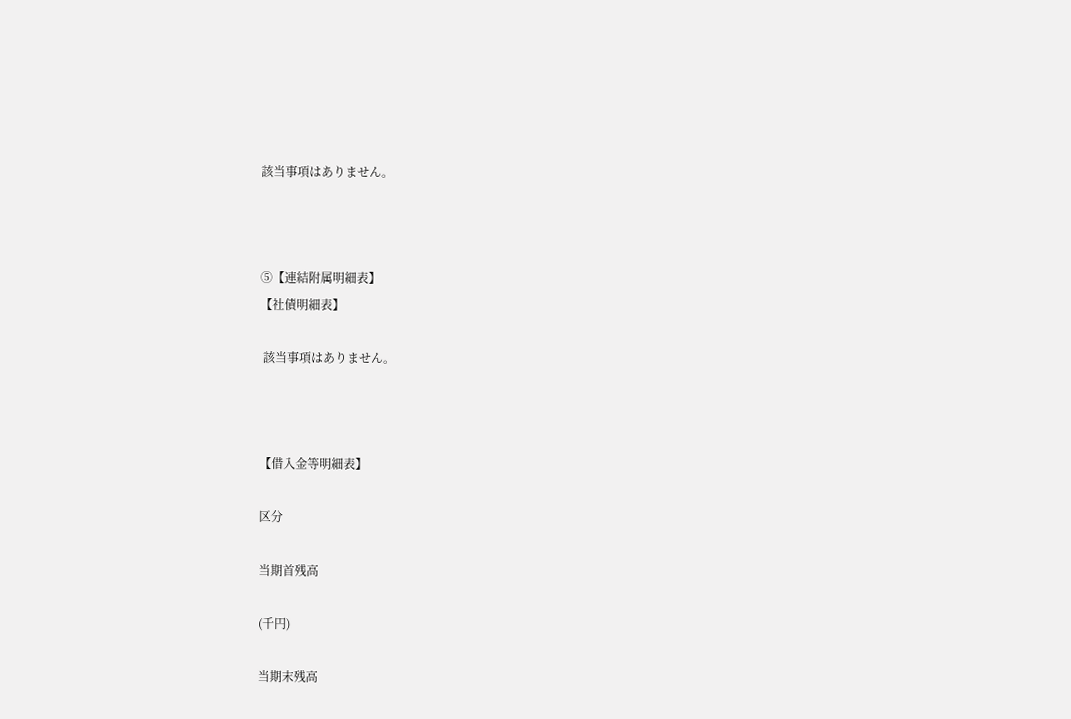該当事項はありません。



⑤【連結附属明細表】
【社債明細表】

 該当事項はありません。



【借入金等明細表】

区分

当期首残高

(千円)

当期末残高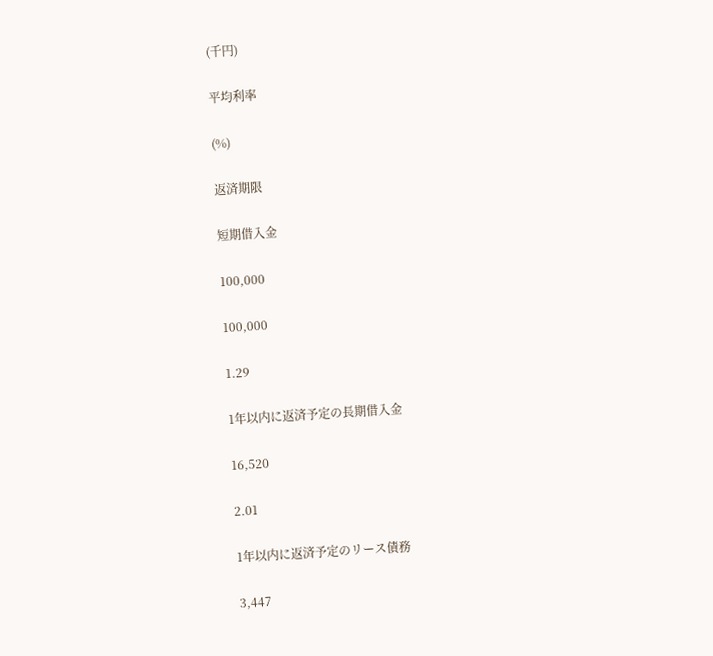(千円)

平均利率

(%)

返済期限

短期借入金

100,000

100,000

1.29

1年以内に返済予定の長期借入金

16,520

2.01

1年以内に返済予定のリース債務

3,447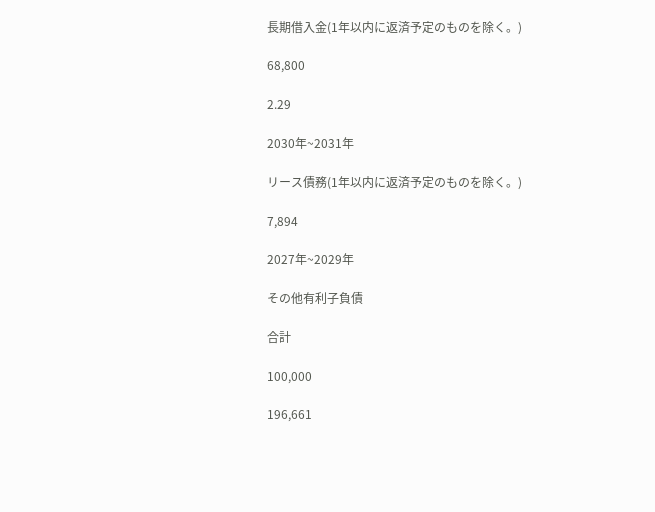長期借入金(1年以内に返済予定のものを除く。)

68,800

2.29

2030年~2031年

リース債務(1年以内に返済予定のものを除く。)

7,894

2027年~2029年

その他有利子負債

合計

100,000

196,661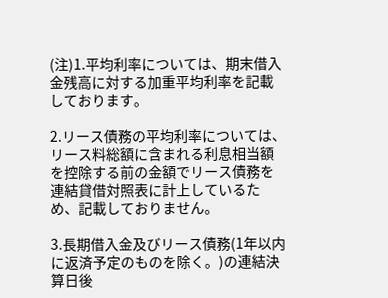(注)1.平均利率については、期末借入金残高に対する加重平均利率を記載しております。

2.リース債務の平均利率については、リース料総額に含まれる利息相当額を控除する前の金額でリース債務を連結貸借対照表に計上しているため、記載しておりません。

3.長期借入金及びリース債務(1年以内に返済予定のものを除く。)の連結決算日後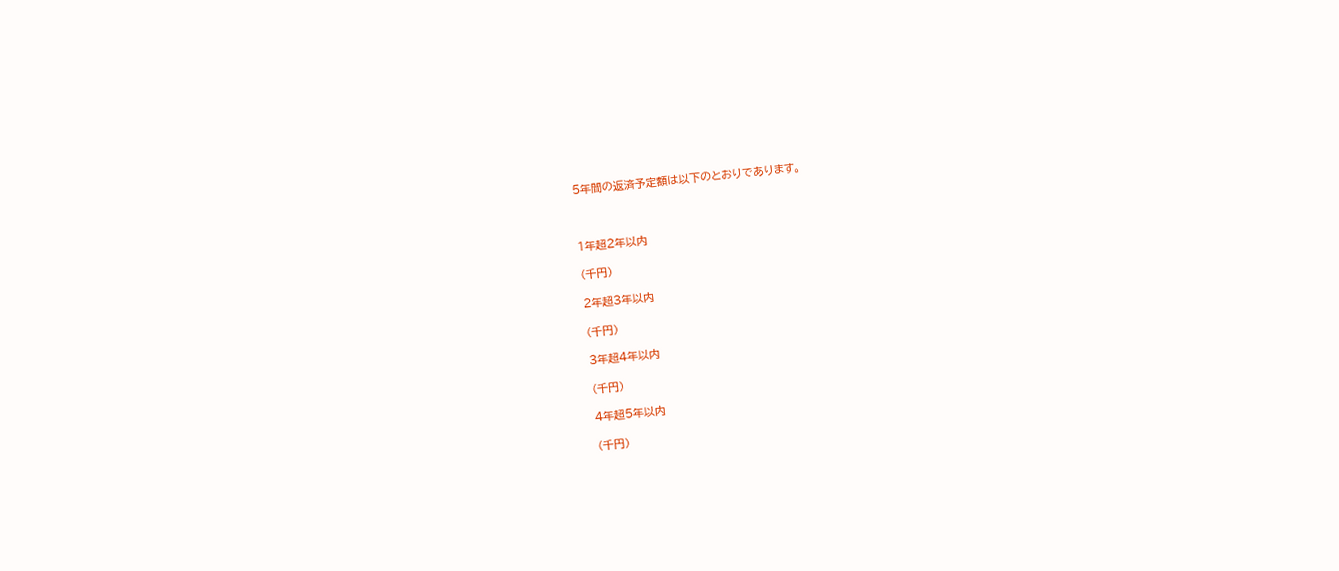5年間の返済予定額は以下のとおりであります。



1年超2年以内

(千円)

2年超3年以内

(千円)

3年超4年以内

(千円)

4年超5年以内

(千円)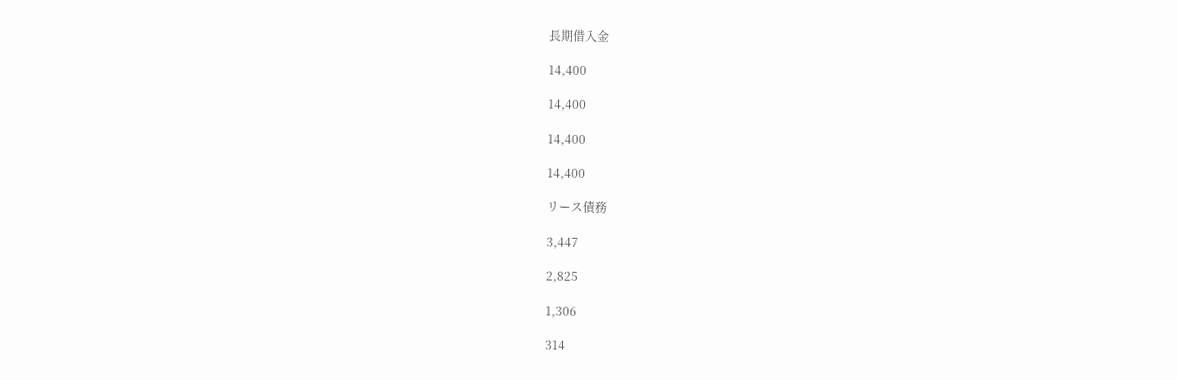長期借入金

14,400

14,400

14,400

14,400

リース債務

3,447

2,825

1,306

314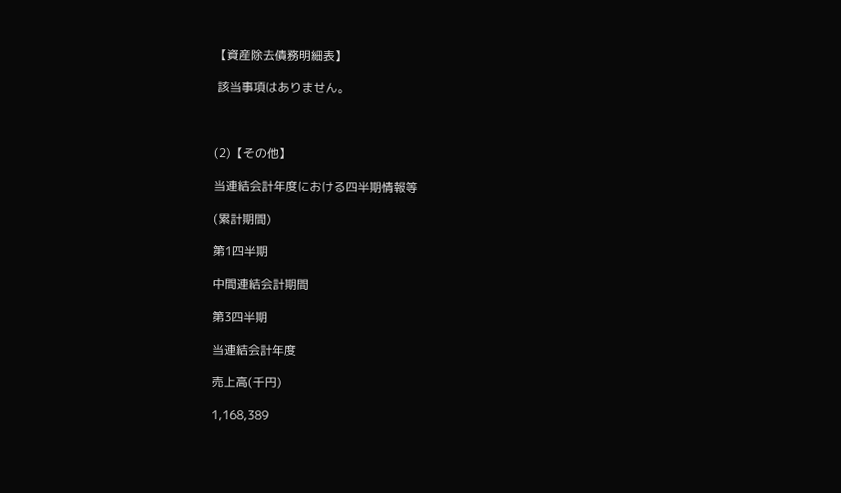【資産除去債務明細表】

 該当事項はありません。



(2)【その他】

当連結会計年度における四半期情報等

(累計期間)

第1四半期

中間連結会計期間

第3四半期

当連結会計年度

売上高(千円)

1,168,389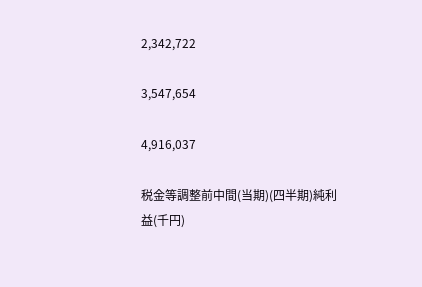2,342,722

3,547,654

4,916,037

税金等調整前中間(当期)(四半期)純利益(千円)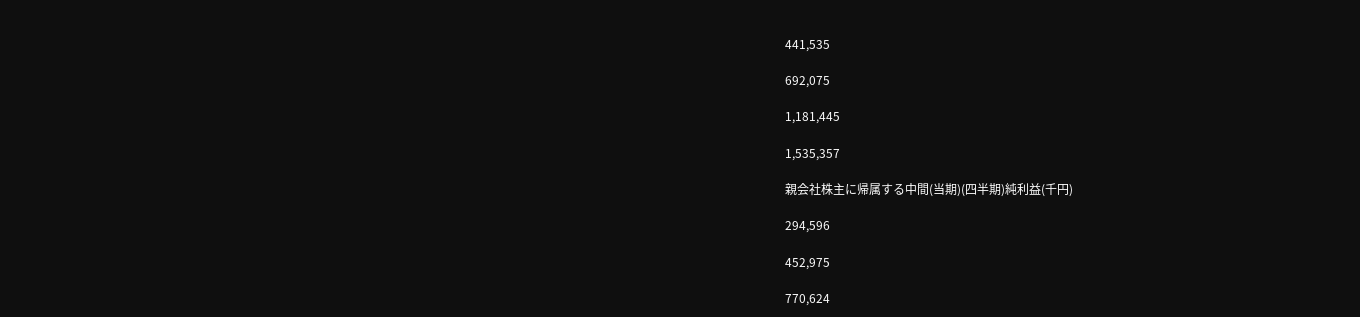441,535

692,075

1,181,445

1,535,357

親会社株主に帰属する中間(当期)(四半期)純利益(千円)

294,596

452,975

770,624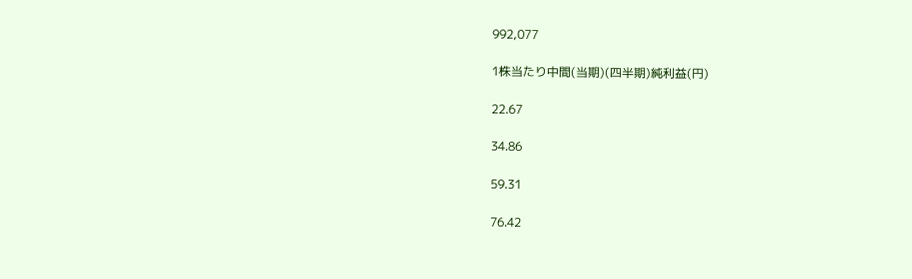992,077

1株当たり中間(当期)(四半期)純利益(円)

22.67

34.86

59.31

76.42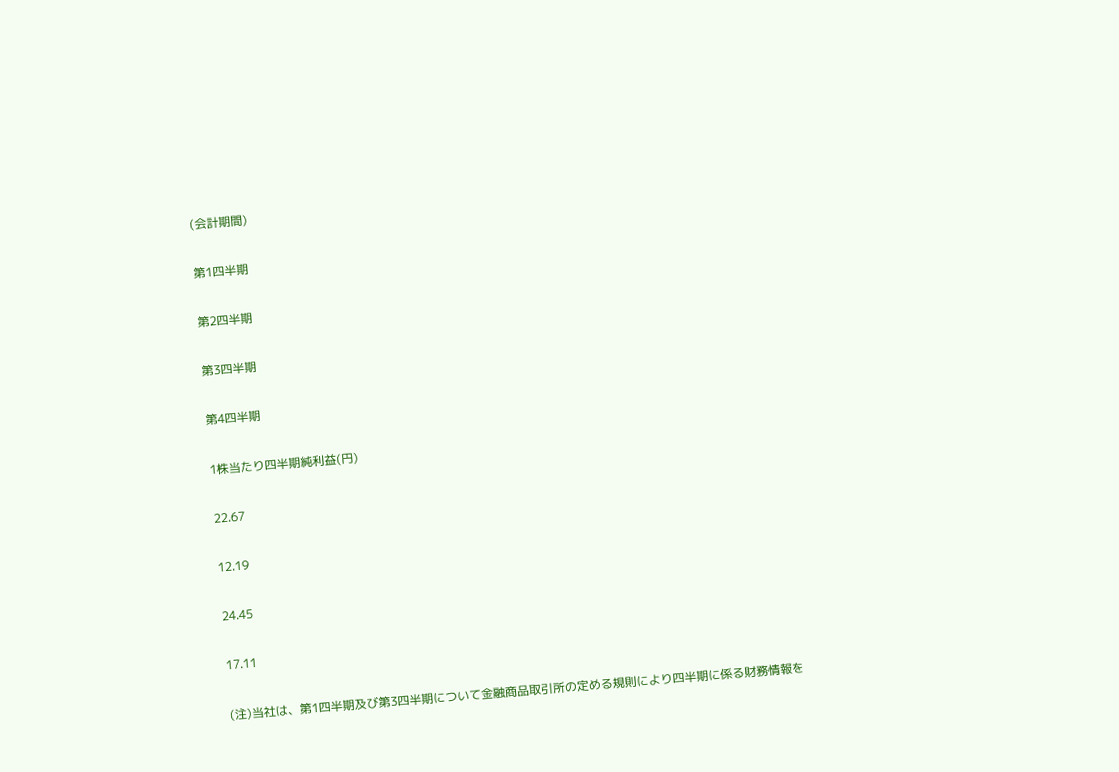(会計期間)

第1四半期

第2四半期

第3四半期

第4四半期

1株当たり四半期純利益(円)

22.67

12.19

24.45

17.11

(注)当社は、第1四半期及び第3四半期について金融商品取引所の定める規則により四半期に係る財務情報を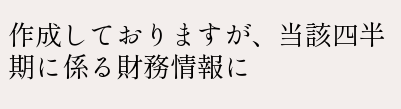作成しておりますが、当該四半期に係る財務情報に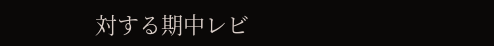対する期中レビ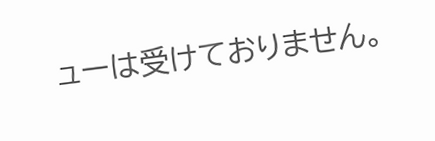ューは受けておりません。